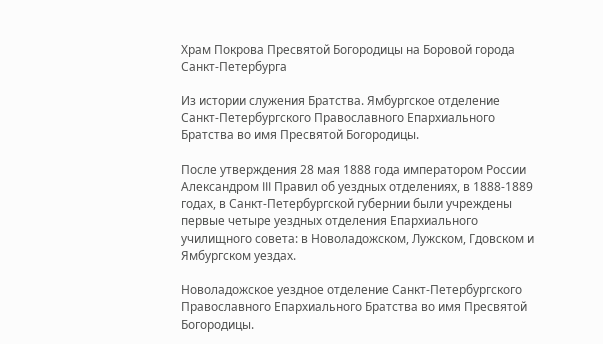Храм Покрова Пресвятой Богородицы на Боровой города Санкт-Петербурга

Из истории служения Братства. Ямбургское отделение Санкт-Петербургского Православного Епархиального Братства во имя Пресвятой Богородицы.

После утверждения 28 мая 1888 года императором России Александром III Правил об уездных отделениях, в 1888-1889 годах, в Санкт-Петербургской губернии были учреждены первые четыре уездных отделения Епархиального училищного совета: в Новоладожском, Лужском, Гдовском и Ямбургском уездах.

Новоладожское уездное отделение Санкт-Петербургского Православного Епархиального Братства во имя Пресвятой Богородицы.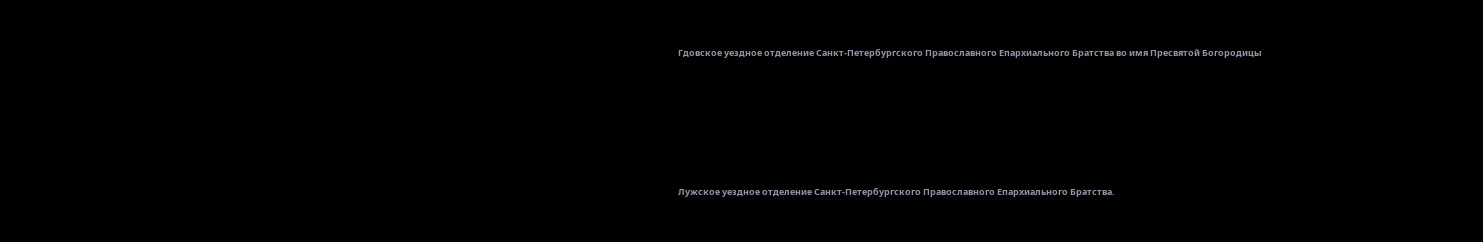Гдовское уездное отделение Санкт-Петербургского Православного Епархиального Братства во имя Пресвятой Богородицы







Лужское уездное отделение Санкт-Петербургского Православного Епархиального Братства.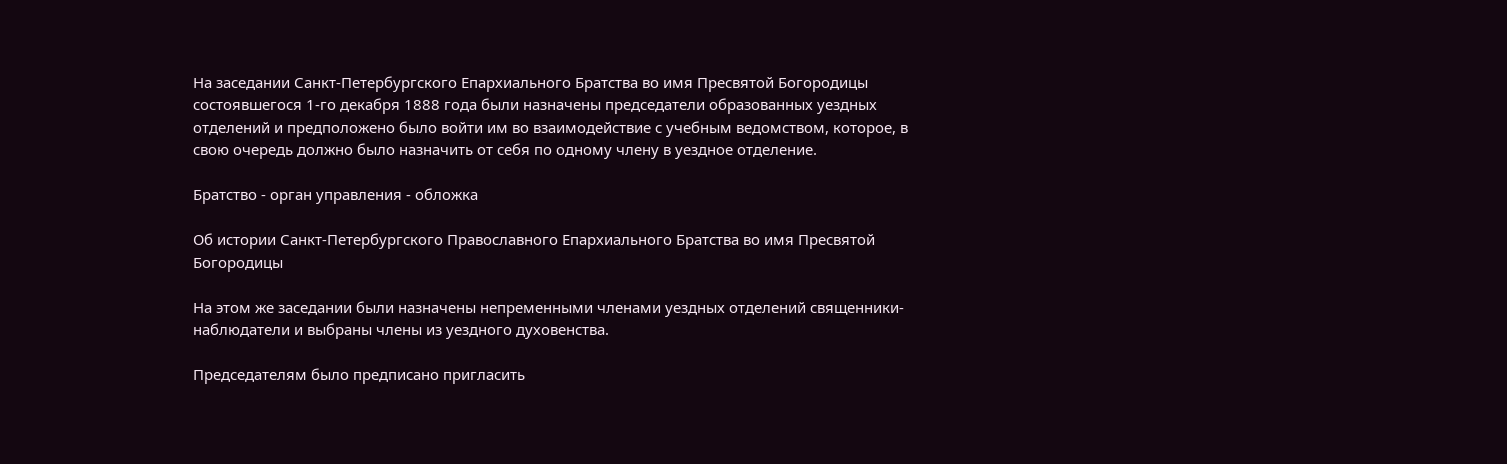На заседании Санкт-Петербургского Епархиального Братства во имя Пресвятой Богородицы состоявшегося 1-го декабря 1888 года были назначены председатели образованных уездных отделений и предположено было войти им во взаимодействие с учебным ведомством, которое, в свою очередь должно было назначить от себя по одному члену в уездное отделение.

Братство - орган управления - обложка

Об истории Санкт-Петербургского Православного Епархиального Братства во имя Пресвятой Богородицы

На этом же заседании были назначены непременными членами уездных отделений священники-наблюдатели и выбраны члены из уездного духовенства.

Председателям было предписано пригласить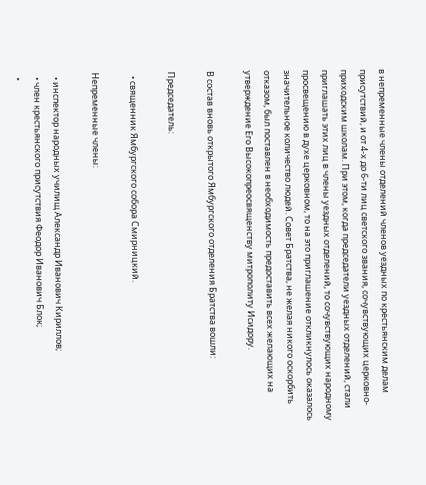в непременные члены отделений членов уездных по крестьянским делам присутствий, и от 4-х до 6-ти лиц светского звания, сочувствующих церковно-приходским школам. При этом, когда председатели уездных отделений, стали приглашать этих лиц в члены уездных отделений, то сочувствующих народному просвещению в духе церковном, то на это приглашение откликнулось оказалось значительное количество людей. Совет Братства, не желая никого оскорбить отказом, был поставлен в необходимость предоставить всех желающих на утверждение Его Высокопреосвященству митрополиту Исидору.

В состав вновь открытого Ямбургского отделения Братства вошли:

Председатель:

  • священник Ямбургского собора Смирницкий.

Непременные члены:

  • инспектор народных училищ Александр Иванович Кириллов;
  • член крестьянского присутствия Феодор Иванович Блок;
  •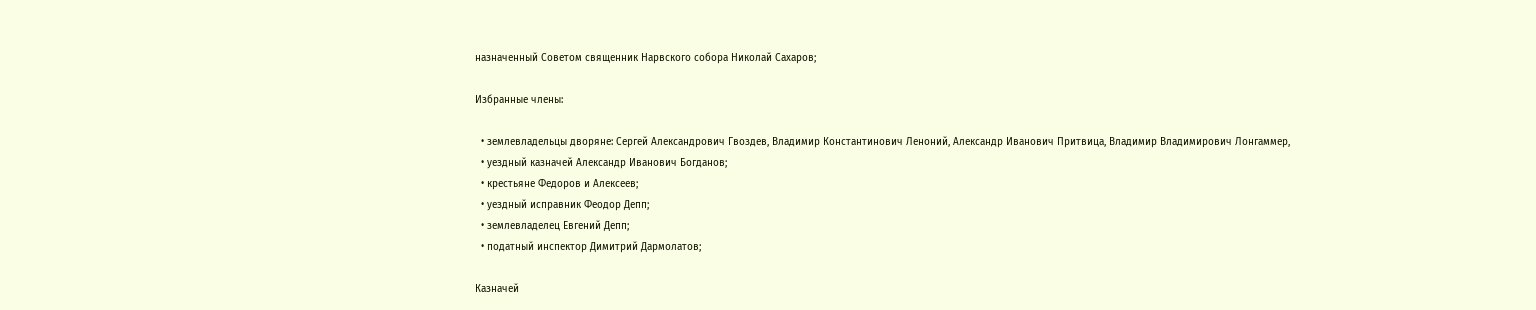назначенный Советом священник Нарвского собора Николай Сахаров;

Избранные члены:

  • землевладельцы дворяне: Сергей Александрович Гвоздев, Владимир Константинович Леноний, Александр Иванович Притвица, Владимир Владимирович Лонгаммер,
  • уездный казначей Александр Иванович Богданов;
  • крестьяне Федоров и Алексеев;
  • уездный исправник Феодор Депп;
  • землевладелец Евгений Депп;
  • податный инспектор Димитрий Дармолатов;

Казначей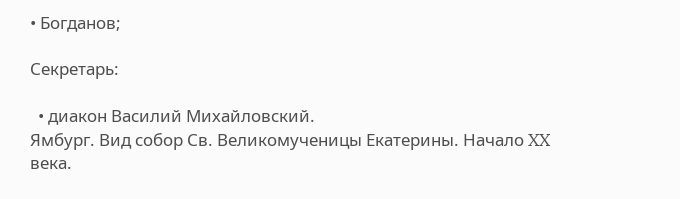• Богданов;

Секретарь:

  • диакон Василий Михайловский.
Ямбург. Вид собор Св. Великомученицы Екатерины. Начало XX века.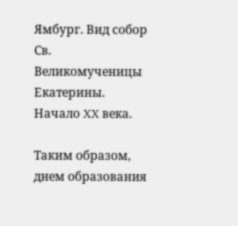Ямбург. Вид собор Св. Великомученицы Екатерины. Начало XX века.

Таким образом, днем образования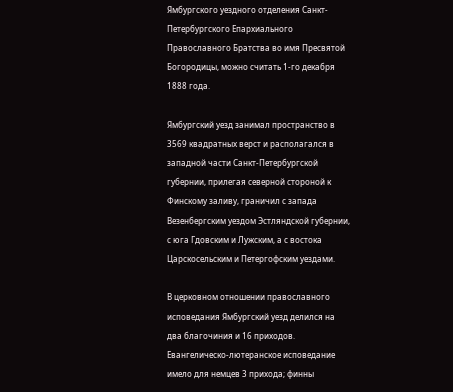Ямбургского уездного отделения Санкт-Петербургского Епархиального Православного Братства во имя Пресвятой Богородицы, можно считать 1-го декабря 1888 года.

Ямбургский уезд занимал пространство в 3569 квадратных верст и располагался в западной части Санкт-Петербургской губернии, прилегая северной стороной к Финскому заливу, граничил с запада Везенбергским уездом Эстляндской губернии, с юга Гдовским и Лужским, а с востока Царскосельским и Петергофским уездами.

В церковном отношении православного исповедания Ямбургский уезд делился на два благочиния и 16 приходов. Евангелическо-лютеранское исповедание имело для немцев 3 прихода; финны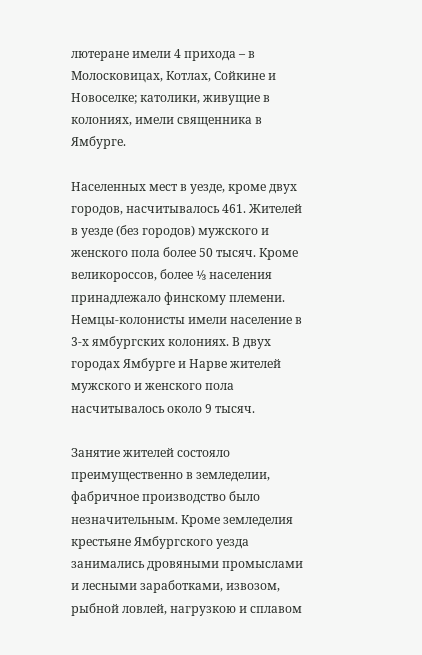лютеране имели 4 прихода – в Молосковицах, Котлах, Сойкине и Новоселке; католики, живущие в колониях, имели священника в Ямбурге.

Населенных мест в уезде, кроме двух городов, насчитывалось 461. Жителей в уезде (без городов) мужского и женского пола более 50 тысяч. Кроме великороссов, более ⅓ населения принадлежало финскому племени. Немцы-колонисты имели население в 3-х ямбургских колониях. В двух городах Ямбурге и Нарве жителей мужского и женского пола насчитывалось около 9 тысяч.

Занятие жителей состояло преимущественно в земледелии, фабричное производство было незначительным. Кроме земледелия крестьяне Ямбургского уезда занимались дровяными промыслами и лесными заработками, извозом, рыбной ловлей, нагрузкою и сплавом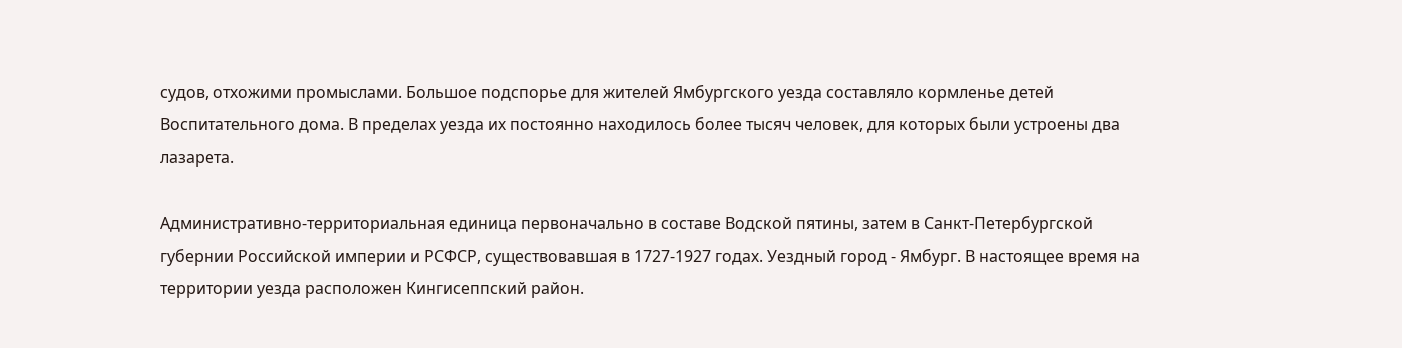судов, отхожими промыслами. Большое подспорье для жителей Ямбургского уезда составляло кормленье детей Воспитательного дома. В пределах уезда их постоянно находилось более тысяч человек, для которых были устроены два лазарета.

Административно-территориальная единица первоначально в составе Водской пятины, затем в Санкт-Петербургской губернии Российской империи и РСФСР, существовавшая в 1727-1927 годах. Уездный город - Ямбург. В настоящее время на территории уезда расположен Кингисеппский район.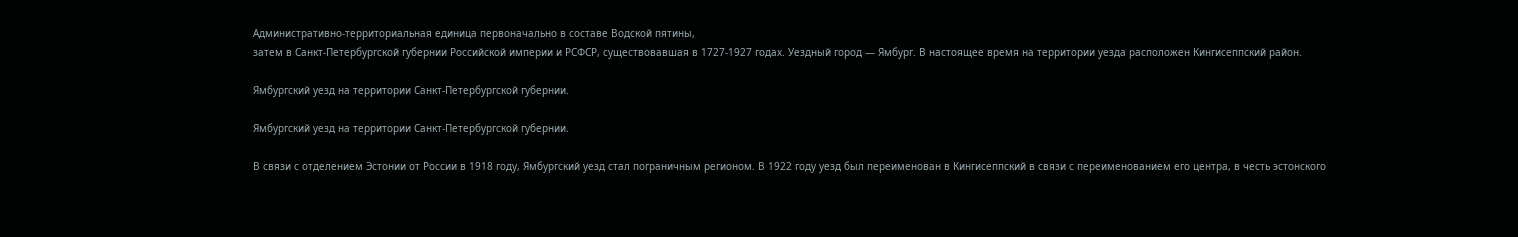Административно-территориальная единица первоначально в составе Водской пятины,
затем в Санкт-Петербургской губернии Российской империи и РСФСР, существовавшая в 1727-1927 годах. Уездный город — Ямбург. В настоящее время на территории уезда расположен Кингисеппский район.

Ямбургский уезд на территории Санкт-Петербургской губернии.

Ямбургский уезд на территории Санкт-Петербургской губернии.

В связи с отделением Эстонии от России в 1918 году, Ямбургский уезд стал пограничным регионом. В 1922 году уезд был переименован в Кингисеппский в связи с переименованием его центра, в честь эстонского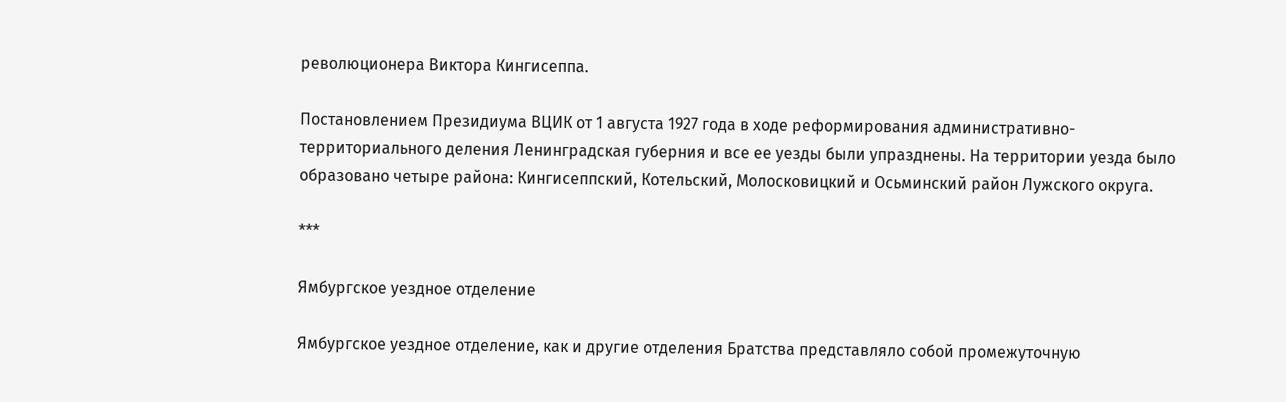революционера Виктора Кингисеппа.

Постановлением Президиума ВЦИК от 1 августа 1927 года в ходе реформирования административно-территориального деления Ленинградская губерния и все ее уезды были упразднены. На территории уезда было образовано четыре района: Кингисеппский, Котельский, Молосковицкий и Осьминский район Лужского округа.

***

Ямбургское уездное отделение

Ямбургское уездное отделение, как и другие отделения Братства представляло собой промежуточную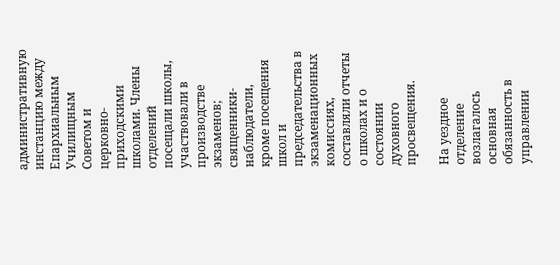административную инстанцию между Епархиальным Училищным Советом и церковно-приходскими школами. Члены отделений посещали школы, участвовали в производстве экзаменов; священники-наблюдатели, кроме посещения школ и председательства в экзаменационных комиссиях, составляли отчеты о школах и о состоянии духовного просвещения.

На уездное отделение возлагалось основная обязанность в управлении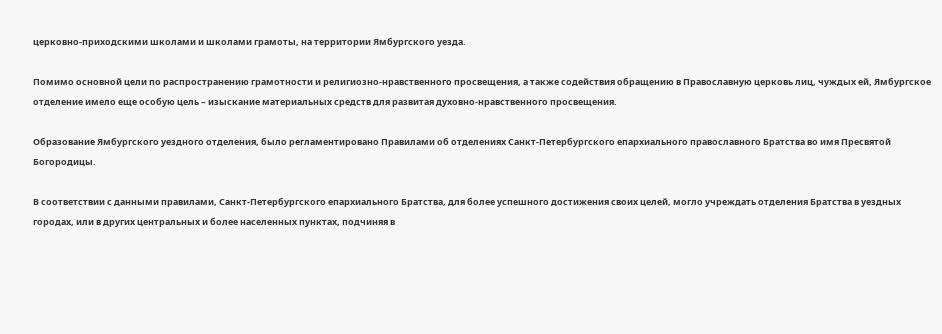церковно-приходскими школами и школами грамоты, на территории Ямбургского уезда.

Помимо основной цели по распространению грамотности и религиозно-нравственного просвещения, а также содействия обращению в Православную церковь лиц, чуждых ей, Ямбургское отделение имело еще особую цель – изыскание материальных средств для развитая духовно-нравственного просвещения.

Образование Ямбургского уездного отделения, было регламентировано Правилами об отделениях Санкт-Петербургского епархиального православного Братства во имя Пресвятой Богородицы.

В соответствии с данными правилами, Санкт-Петербургского епархиального Братства, для более успешного достижения своих целей, могло учреждать отделения Братства в уездных городах, или в других центральных и более населенных пунктах, подчиняя в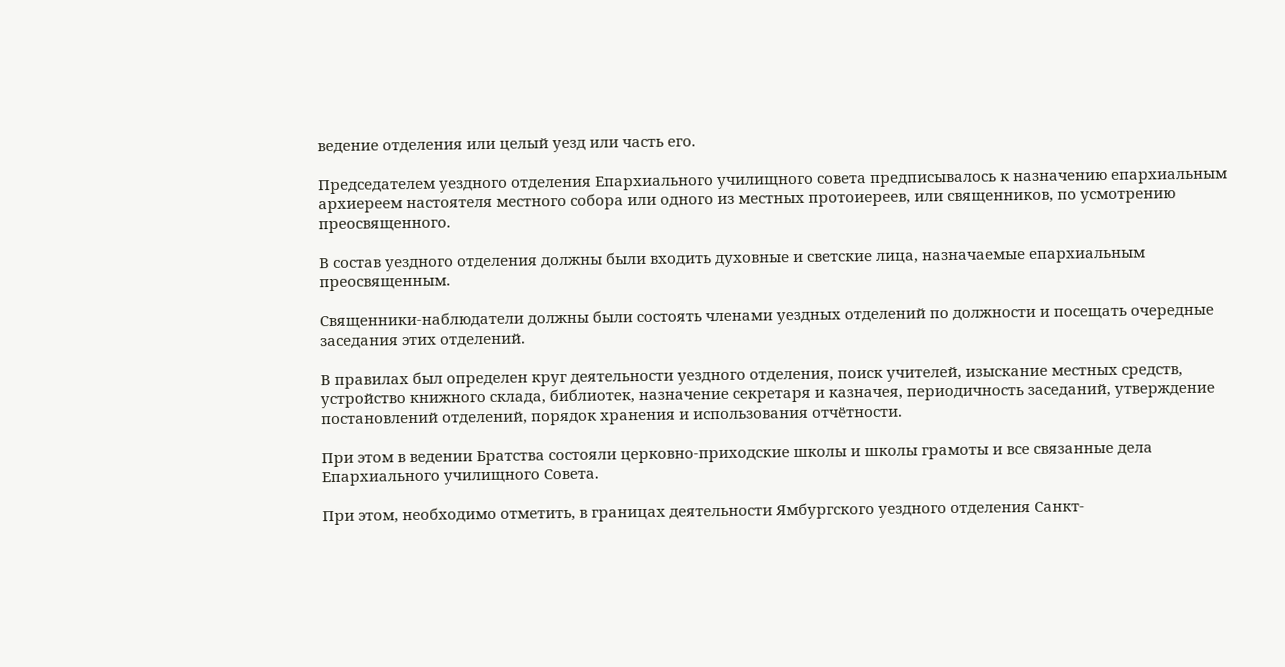ведение отделения или целый уезд или часть его.

Председателем уездного отделения Епархиального училищного совета предписывалось к назначению епархиальным архиереем настоятеля местного собора или одного из местных протоиереев, или священников, по усмотрению преосвященного.

В состав уездного отделения должны были входить духовные и светские лица, назначаемые епархиальным преосвященным.

Священники-наблюдатели должны были состоять членами уездных отделений по должности и посещать очередные заседания этих отделений.

В правилах был определен круг деятельности уездного отделения, поиск учителей, изыскание местных средств, устройство книжного склада, библиотек, назначение секретаря и казначея, периодичность заседаний, утверждение постановлений отделений, порядок хранения и использования отчётности.

При этом в ведении Братства состояли церковно-приходские школы и школы грамоты и все связанные дела Епархиального училищного Совета.

При этом, необходимо отметить, в границах деятельности Ямбургского уездного отделения Санкт-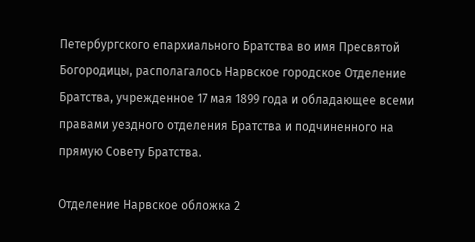Петербургского епархиального Братства во имя Пресвятой Богородицы, располагалось Нарвское городское Отделение Братства, учрежденное 17 мая 1899 года и обладающее всеми правами уездного отделения Братства и подчиненного на прямую Совету Братства.

Отделение Нарвское обложка 2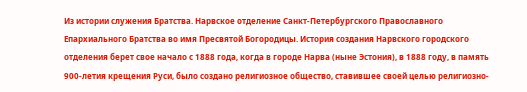Из истории служения Братства. Нарвское отделение Санкт-Петербургского Православного Епархиального Братства во имя Пресвятой Богородицы. История создания Нарвского городского отделения берет свое начало с 1888 года, когда в городе Нарва (ныне Эстония), в 1888 году, в память 900-летия крещения Руси, было создано религиозное общество, ставившее своей целью религиозно-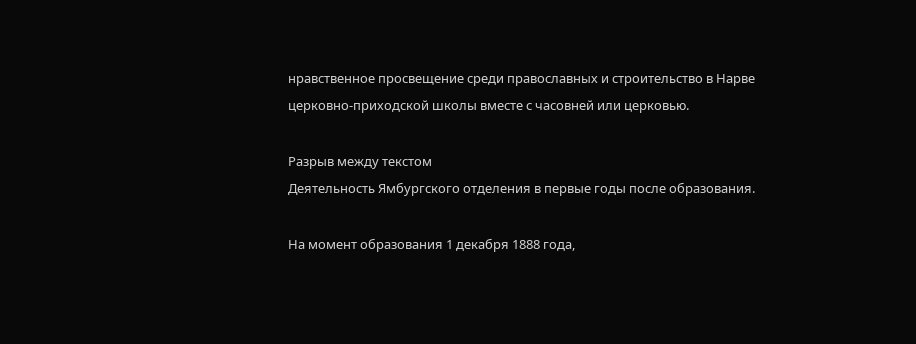нравственное просвещение среди православных и строительство в Нарве церковно-приходской школы вместе с часовней или церковью.

Разрыв между текстом
Деятельность Ямбургского отделения в первые годы после образования.

На момент образования 1 декабря 1888 года,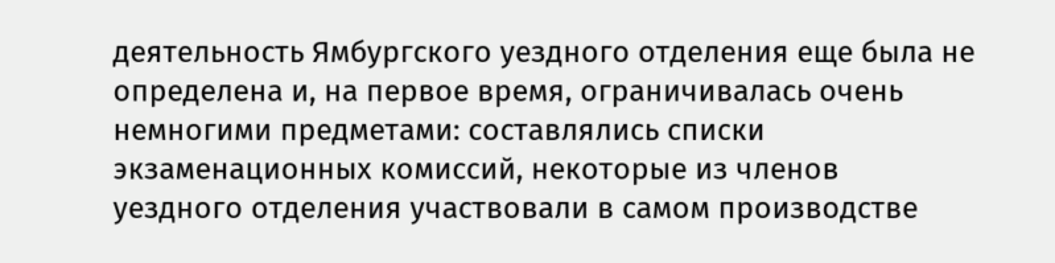деятельность Ямбургского уездного отделения еще была не определена и, на первое время, ограничивалась очень немногими предметами: составлялись списки экзаменационных комиссий, некоторые из членов уездного отделения участвовали в самом производстве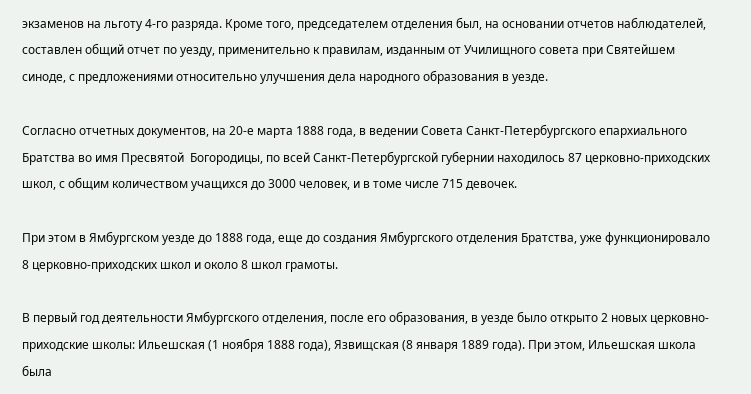экзаменов на льготу 4-го разряда. Кроме того, председателем отделения был, на основании отчетов наблюдателей, составлен общий отчет по уезду, применительно к правилам, изданным от Училищного совета при Святейшем синоде, с предложениями относительно улучшения дела народного образования в уезде.

Согласно отчетных документов, на 20-е марта 1888 года, в ведении Совета Санкт-Петербургского епархиального Братства во имя Пресвятой  Богородицы, по всей Санкт-Петербургской губернии находилось 87 церковно-приходских школ, с общим количеством учащихся до 3000 человек, и в томе числе 715 девочек.

При этом в Ямбургском уезде до 1888 года, еще до создания Ямбургского отделения Братства, уже функционировало 8 церковно-приходских школ и около 8 школ грамоты.

В первый год деятельности Ямбургского отделения, после его образования, в уезде было открыто 2 новых церковно-приходские школы: Ильешская (1 ноября 1888 года), Язвищская (8 января 1889 года). При этом, Ильешская школа была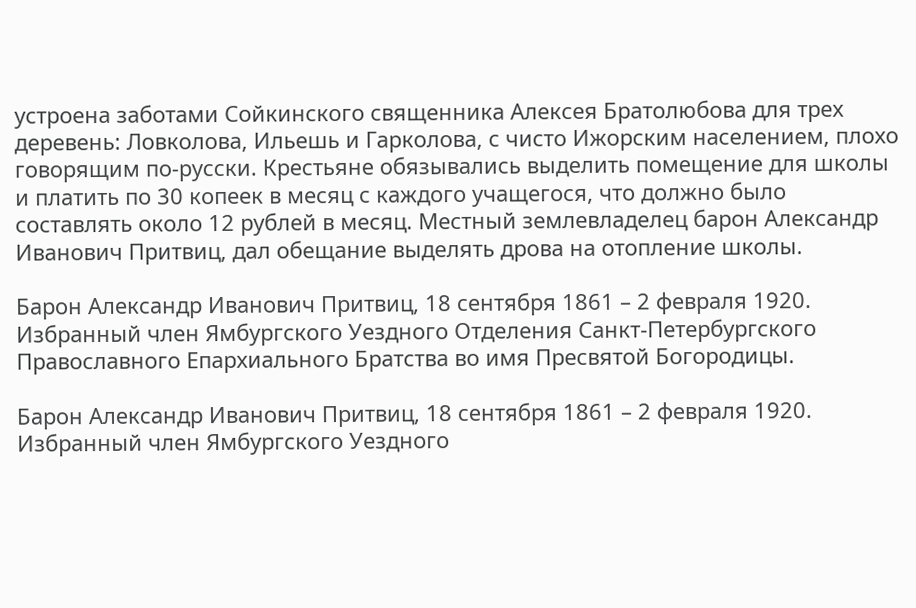устроена заботами Сойкинского священника Алексея Братолюбова для трех деревень: Ловколова, Ильешь и Гарколова, с чисто Ижорским населением, плохо говорящим по-русски. Крестьяне обязывались выделить помещение для школы и платить по 30 копеек в месяц с каждого учащегося, что должно было составлять около 12 рублей в месяц. Местный землевладелец барон Александр Иванович Притвиц, дал обещание выделять дрова на отопление школы.

Барон Александр Иванович Притвиц, 18 сентября 1861 – 2 февраля 1920. Избранный член Ямбургского Уездного Отделения Санкт-Петербургского Православного Епархиального Братства во имя Пресвятой Богородицы.

Барон Александр Иванович Притвиц, 18 сентября 1861 – 2 февраля 1920. Избранный член Ямбургского Уездного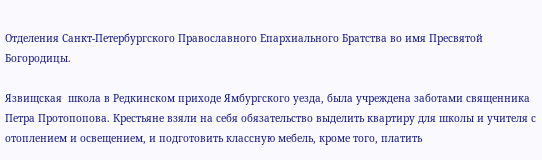Отделения Санкт-Петербургского Православного Епархиального Братства во имя Пресвятой Богородицы.

Язвищская  школа в Редкинском приходе Ямбургского уезда, была учреждена заботами священника Петра Протопопова. Крестьяне взяли на себя обязательство выделить квартиру для школы и учителя с отоплением и освещением, и подготовить классную мебель, кроме того, платить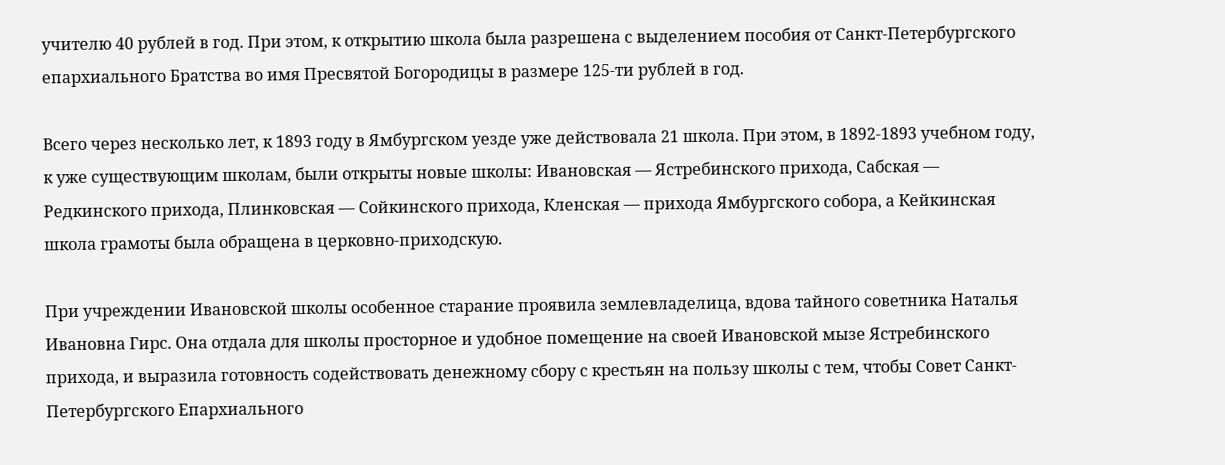учителю 40 рублей в год. При этом, к открытию школа была разрешена с выделением пособия от Санкт-Петербургского епархиального Братства во имя Пресвятой Богородицы в размере 125-ти рублей в год.

Всего через несколько лет, к 1893 году в Ямбургском уезде уже действовала 21 школа. При этом, в 1892-1893 учебном году, к уже существующим школам, были открыты новые школы: Ивановская — Ястребинского прихода, Сабская — Редкинского прихода, Плинковская — Сойкинского прихода, Кленская — прихода Ямбургского собора, а Кейкинская школа грамоты была обращена в церковно-приходскую.

При учреждении Ивановской школы особенное старание проявила землевладелица, вдова тайного советника Наталья Ивановна Гирс. Она отдала для школы просторное и удобное помещение на своей Ивановской мызе Ястребинского прихода, и выразила готовность содействовать денежному сбору с крестьян на пользу школы с тем, чтобы Совет Санкт-Петербургского Епархиального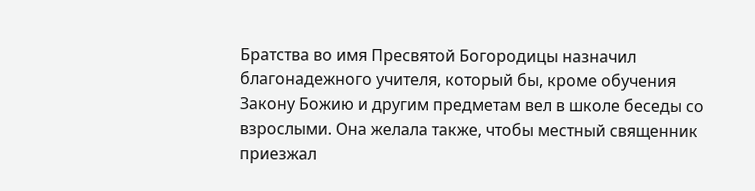Братства во имя Пресвятой Богородицы назначил благонадежного учителя, который бы, кроме обучения Закону Божию и другим предметам вел в школе беседы со взрослыми. Она желала также, чтобы местный священник приезжал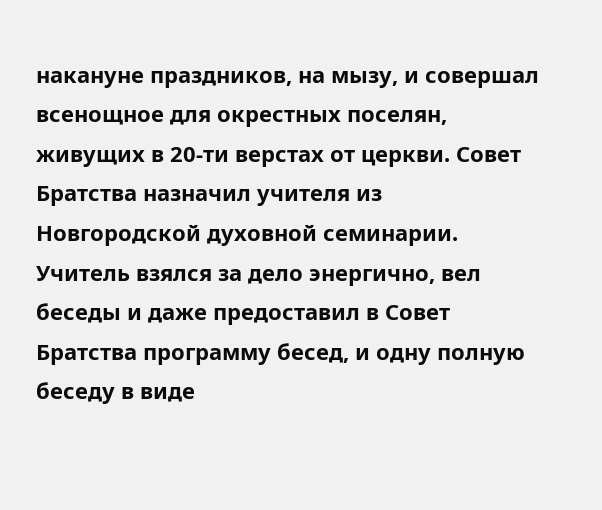накануне праздников, на мызу, и совершал всенощное для окрестных поселян, живущих в 20-ти верстах от церкви. Совет Братства назначил учителя из Новгородской духовной семинарии. Учитель взялся за дело энергично, вел беседы и даже предоставил в Совет Братства программу бесед, и одну полную беседу в виде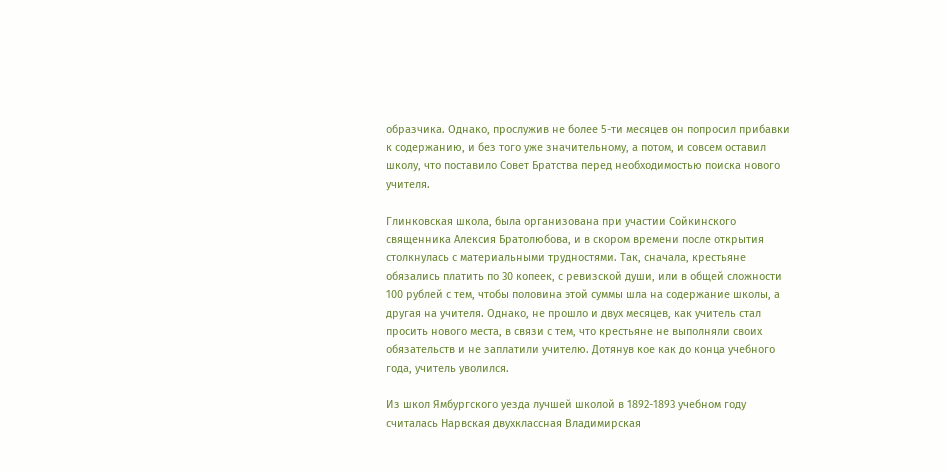образчика. Однако, прослужив не более 5-ти месяцев он попросил прибавки к содержанию, и без того уже значительному, а потом, и совсем оставил школу, что поставило Совет Братства перед необходимостью поиска нового учителя.

Глинковская школа, была организована при участии Сойкинского священника Алексия Братолюбова, и в скором времени после открытия столкнулась с материальными трудностями. Так, сначала, крестьяне обязались платить по 30 копеек, с ревизской души, или в общей сложности 100 рублей с тем, чтобы половина этой суммы шла на содержание школы, а другая на учителя. Однако, не прошло и двух месяцев, как учитель стал просить нового места, в связи с тем, что крестьяне не выполняли своих обязательств и не заплатили учителю. Дотянув кое как до конца учебного года, учитель уволился.

Из школ Ямбургского уезда лучшей школой в 1892-1893 учебном году считалась Нарвская двухклассная Владимирская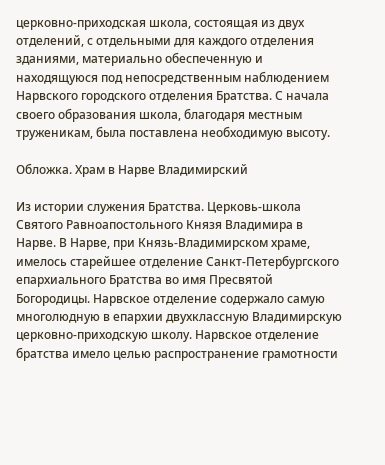церковно-приходская школа, состоящая из двух отделений, с отдельными для каждого отделения зданиями, материально обеспеченную и находящуюся под непосредственным наблюдением Нарвского городского отделения Братства. С начала своего образования школа, благодаря местным труженикам, была поставлена необходимую высоту.

Обложка. Храм в Нарве Владимирский

Из истории служения Братства. Церковь-школа Святого Равноапостольного Князя Владимира в Нарве. В Нарве, при Князь-Владимирском храме, имелось старейшее отделение Санкт-Петербургского епархиального Братства во имя Пресвятой Богородицы. Нарвское отделение содержало самую многолюдную в епархии двухклассную Владимирскую церковно-приходскую школу. Нарвское отделение братства имело целью распространение грамотности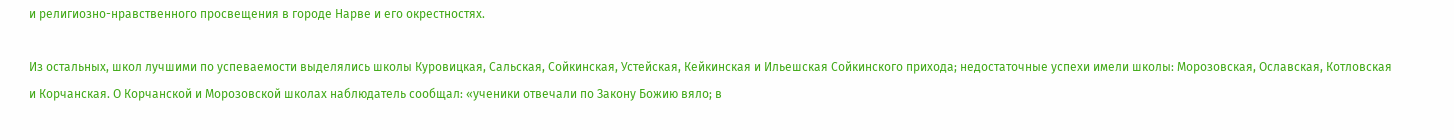и религиозно-нравственного просвещения в городе Нарве и его окрестностях.

Из остальных, школ лучшими по успеваемости выделялись школы Куровицкая, Сальская, Сойкинская, Устейская, Кейкинская и Ильешская Сойкинского прихода; недостаточные успехи имели школы: Морозовская, Ославская, Котловская и Корчанская. О Корчанской и Морозовской школах наблюдатель сообщал: «ученики отвечали по Закону Божию вяло; в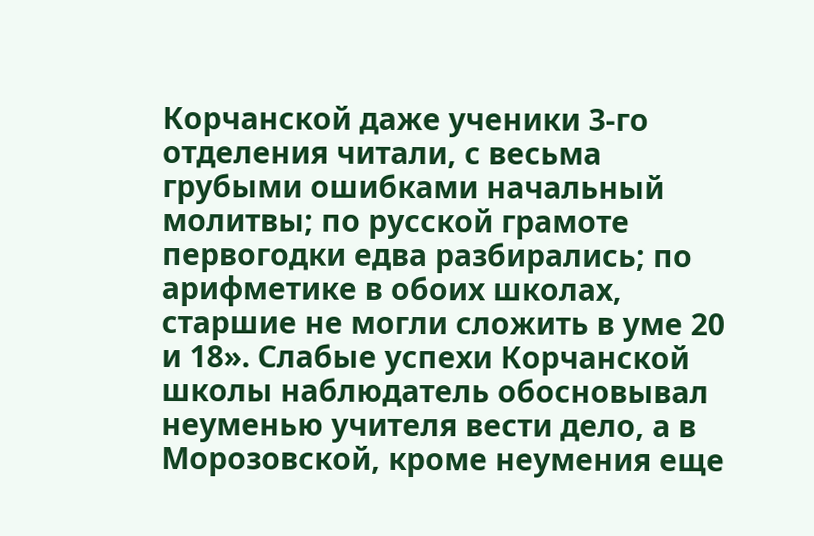Корчанской даже ученики 3-го отделения читали, с весьма грубыми ошибками начальный молитвы; по русской грамоте первогодки едва разбирались; по арифметике в обоих школах, старшие не могли сложить в уме 20 и 18». Слабые успехи Корчанской школы наблюдатель обосновывал неуменью учителя вести дело, а в Морозовской, кроме неумения еще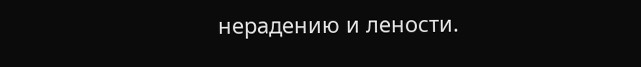нерадению и лености.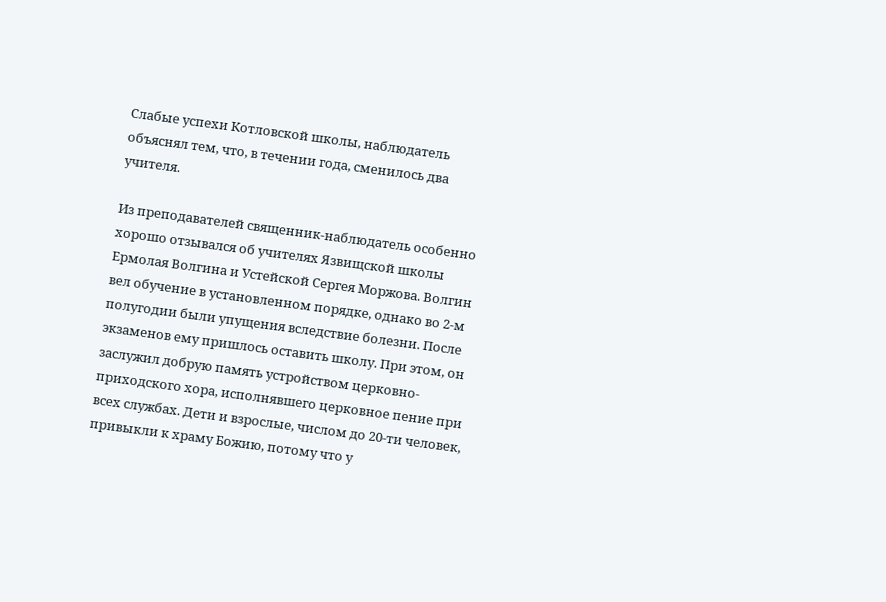Слабые успехи Котловской школы, наблюдатель объяснял тем, что, в течении года, сменилось два учителя.

Из преподавателей священник-наблюдатель особенно хорошо отзывался об учителях Язвищской школы Ермолая Волгина и Устейской Сергея Моржова. Волгин вел обучение в установленном порядке, однако во 2-м полугодии были упущения вследствие болезни. После экзаменов ему пришлось оставить школу. При этом, он заслужил добрую память устройством церковно-приходского хора, исполнявшего церковное пение при всех службах. Дети и взрослые, числом до 20-ти человек, привыкли к храму Божию, потому что у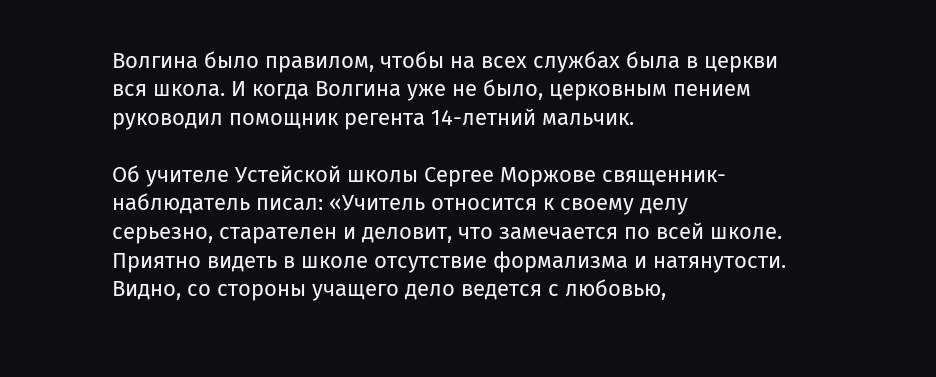Волгина было правилом, чтобы на всех службах была в церкви вся школа. И когда Волгина уже не было, церковным пением руководил помощник регента 14-летний мальчик.

Об учителе Устейской школы Сергее Моржове священник-наблюдатель писал: «Учитель относится к своему делу серьезно, старателен и деловит, что замечается по всей школе. Приятно видеть в школе отсутствие формализма и натянутости. Видно, со стороны учащего дело ведется с любовью,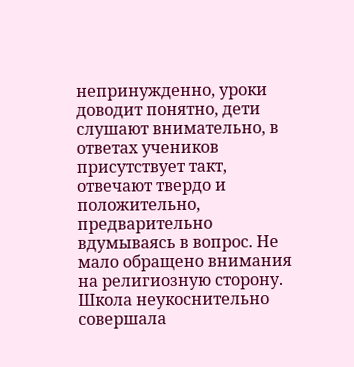непринужденно, уроки доводит понятно, дети слушают внимательно, в ответах учеников присутствует такт, отвечают твердо и положительно, предварительно вдумываясь в вопрос. Не мало обращено внимания на религиозную сторону. Школа неукоснительно совершала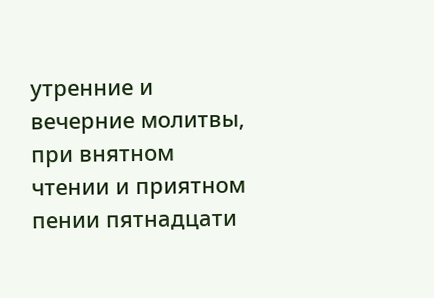утренние и вечерние молитвы, при внятном чтении и приятном пении пятнадцати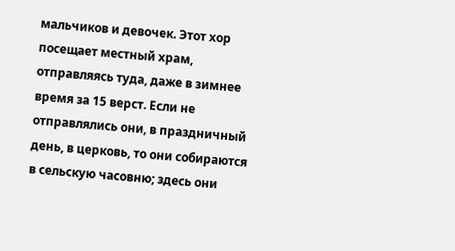мальчиков и девочек. Этот хор посещает местный храм, отправляясь туда, даже в зимнее время за 15 верст. Если не отправлялись они, в праздничный день, в церковь, то они собираются в сельскую часовню; здесь они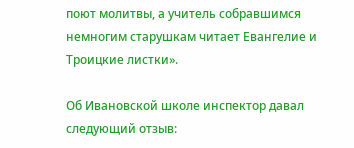поют молитвы, а учитель собравшимся немногим старушкам читает Евангелие и Троицкие листки».

Об Ивановской школе инспектор давал следующий отзыв: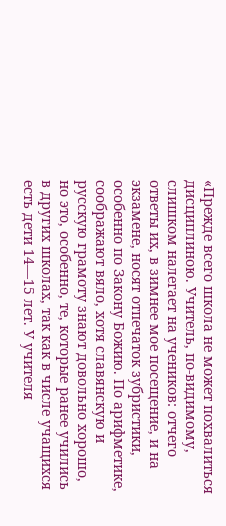«Прежде всего школа не может похвалиться дисциплиною. Учитель, по-видимому, слишком налегает на учеников: отчего ответы их, в зимнее мое посещение, и на экзамене, носят отпечаток зубристики, особенно по Закону Божию. По арифметике, соображают вяло, хотя славянскую и русскую грамоту знают довольно хорошо, но это, особенно, те, которые ранее учились в других школах, так как в числе учащихся есть дети 14—15 лет. У учителя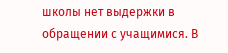школы нет выдержки в обращении с учащимися. В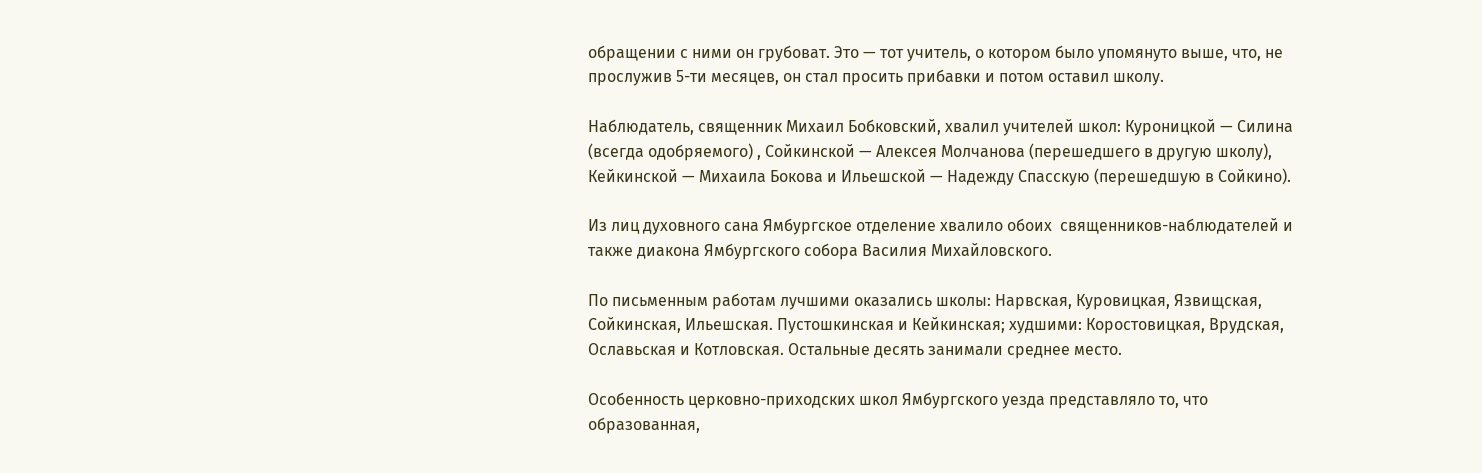обращении с ними он грубоват. Это — тот учитель, о котором было упомянуто выше, что, не прослужив 5-ти месяцев, он стал просить прибавки и потом оставил школу.

Наблюдатель, священник Михаил Бобковский, хвалил учителей школ: Куроницкой — Силина (всегда одобряемого) , Сойкинской — Алексея Молчанова (перешедшего в другую школу), Кейкинской — Михаила Бокова и Ильешской — Надежду Спасскую (перешедшую в Сойкино).

Из лиц духовного сана Ямбургское отделение хвалило обоих  священников-наблюдателей и также диакона Ямбургского собора Василия Михайловского.

По письменным работам лучшими оказались школы: Нарвская, Куровицкая, Язвищская, Сойкинская, Ильешская. Пустошкинская и Кейкинская; худшими: Коростовицкая, Врудская, Ославьская и Котловская. Остальные десять занимали среднее место.

Особенность церковно-приходских школ Ямбургского уезда представляло то, что образованная,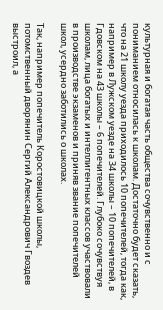культурная и богатая часть общества сочувственно и с пониманием относилась к школам. Достаточно будет сказать, что на 21 школу уезда приходилось 10 попечителей, тогда как, например в Лужском уезде на 34 школы – 10 попечителей, в Гдовском на 43 школы – 6 попечителей. Глубоко сочувствуя школам, лица богатых и интеллигентных классов участвовали в производстве экзаменов и приняв звание попечителей школ, усердно заботились о школах.

Так, например попечитель Коростовицкой школы, потомственный дворянин Сергий Александрович Гвоздев выстроил, а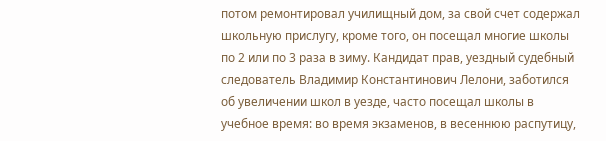потом ремонтировал училищный дом, за свой счет содержал школьную прислугу, кроме того, он посещал многие школы по 2 или по 3 раза в зиму. Кандидат прав, уездный судебный следователь Владимир Константинович Лелони, заботился об увеличении школ в уезде, часто посещал школы в учебное время: во время экзаменов, в весеннюю распутицу,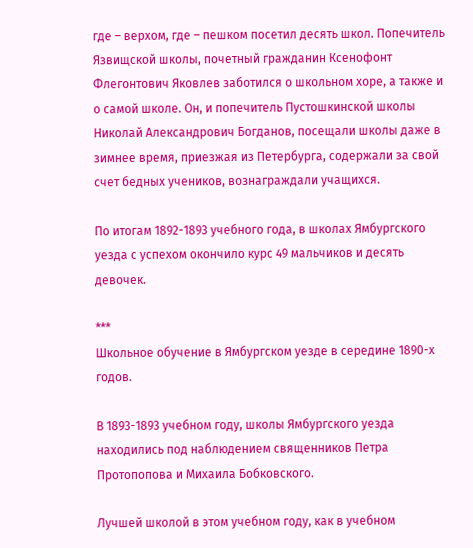где – верхом, где – пешком посетил десять школ. Попечитель Язвищской школы, почетный гражданин Ксенофонт Флегонтович Яковлев заботился о школьном хоре, а также и о самой школе. Он, и попечитель Пустошкинской школы Николай Александрович Богданов, посещали школы даже в зимнее время, приезжая из Петербурга, содержали за свой счет бедных учеников, вознаграждали учащихся.

По итогам 1892-1893 учебного года, в школах Ямбургского уезда с успехом окончило курс 49 мальчиков и десять девочек.

***
Школьное обучение в Ямбургском уезде в середине 1890-х годов.

В 1893-1893 учебном году, школы Ямбургского уезда находились под наблюдением священников Петра Протопопова и Михаила Бобковского.

Лучшей школой в этом учебном году, как в учебном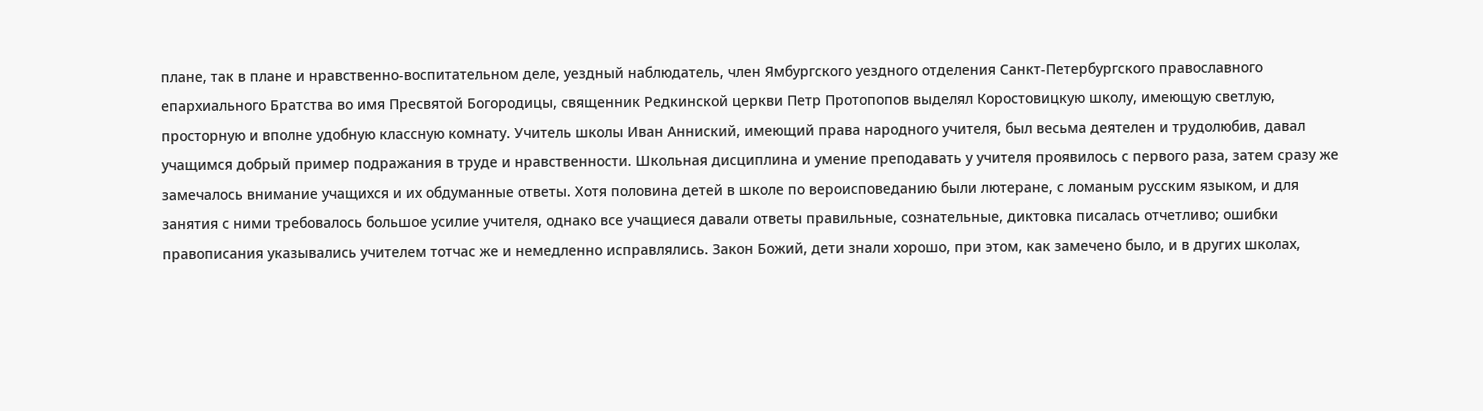плане, так в плане и нравственно-воспитательном деле, уездный наблюдатель, член Ямбургского уездного отделения Санкт-Петербургского православного епархиального Братства во имя Пресвятой Богородицы, священник Редкинской церкви Петр Протопопов выделял Коростовицкую школу, имеющую светлую, просторную и вполне удобную классную комнату. Учитель школы Иван Анниский, имеющий права народного учителя, был весьма деятелен и трудолюбив, давал учащимся добрый пример подражания в труде и нравственности. Школьная дисциплина и умение преподавать у учителя проявилось с первого раза, затем сразу же замечалось внимание учащихся и их обдуманные ответы. Хотя половина детей в школе по вероисповеданию были лютеране, с ломаным русским языком, и для занятия с ними требовалось большое усилие учителя, однако все учащиеся давали ответы правильные, сознательные, диктовка писалась отчетливо; ошибки правописания указывались учителем тотчас же и немедленно исправлялись. Закон Божий, дети знали хорошо, при этом, как замечено было, и в других школах,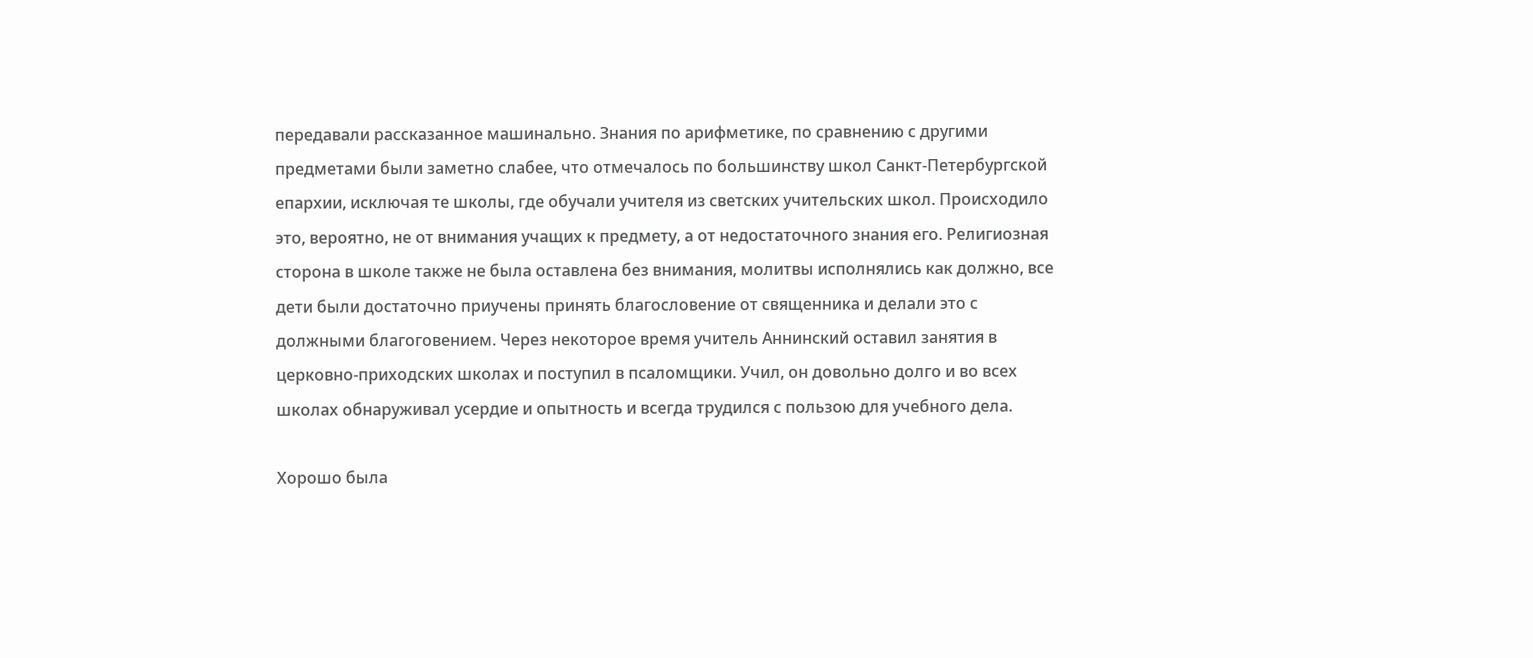передавали рассказанное машинально. Знания по арифметике, по сравнению с другими предметами были заметно слабее, что отмечалось по большинству школ Санкт-Петербургской епархии, исключая те школы, где обучали учителя из светских учительских школ. Происходило это, вероятно, не от внимания учащих к предмету, а от недостаточного знания его. Религиозная сторона в школе также не была оставлена без внимания, молитвы исполнялись как должно, все дети были достаточно приучены принять благословение от священника и делали это с должными благоговением. Через некоторое время учитель Аннинский оставил занятия в церковно-приходских школах и поступил в псаломщики. Учил, он довольно долго и во всех школах обнаруживал усердие и опытность и всегда трудился с пользою для учебного дела.

Хорошо была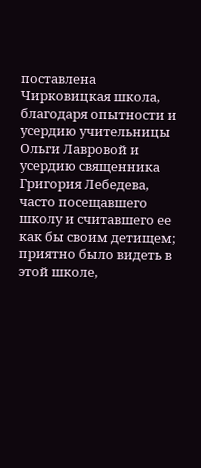поставлена Чирковицкая школа, благодаря опытности и усердию учительницы Ольги Лавровой и усердию священника Григория Лебедева, часто посещавшего школу и считавшего ее как бы своим детищем; приятно было видеть в этой школе,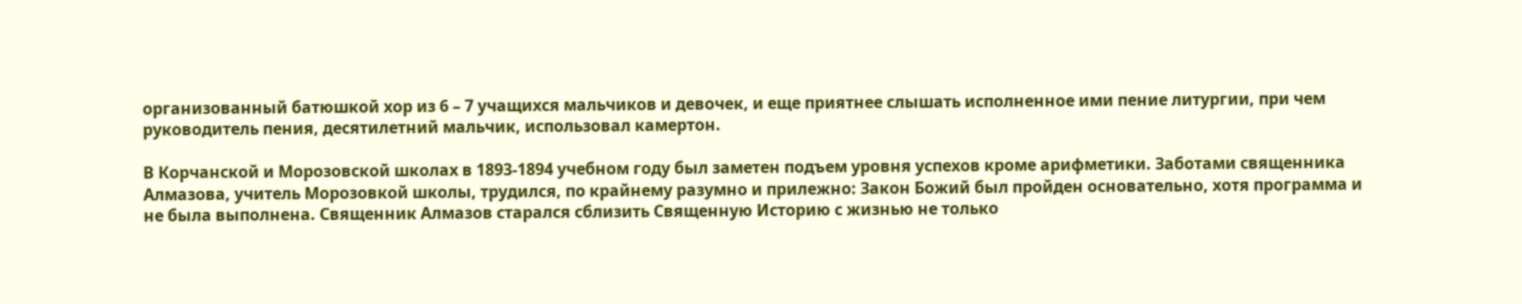организованный батюшкой хор из 6 – 7 учащихся мальчиков и девочек, и еще приятнее слышать исполненное ими пение литургии, при чем руководитель пения, десятилетний мальчик, использовал камертон.

В Корчанской и Морозовской школах в 1893-1894 учебном году был заметен подъем уровня успехов кроме арифметики. Заботами священника Алмазова, учитель Морозовкой школы, трудился, по крайнему разумно и прилежно: Закон Божий был пройден основательно, хотя программа и не была выполнена. Священник Алмазов старался сблизить Священную Историю с жизнью не только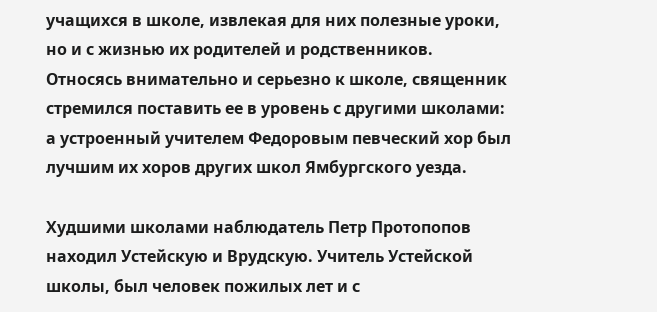учащихся в школе, извлекая для них полезные уроки, но и с жизнью их родителей и родственников. Относясь внимательно и серьезно к школе, священник стремился поставить ее в уровень с другими школами: а устроенный учителем Федоровым певческий хор был лучшим их хоров других школ Ямбургского уезда.

Худшими школами наблюдатель Петр Протопопов находил Устейскую и Врудскую. Учитель Устейской школы, был человек пожилых лет и с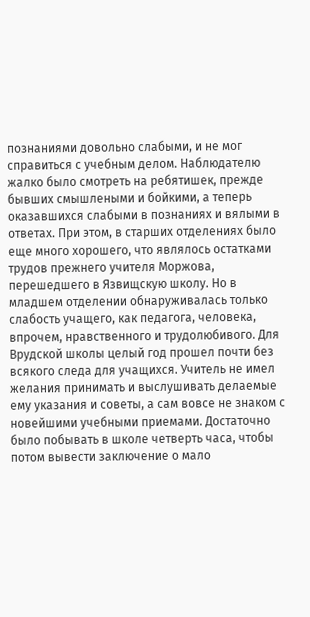познаниями довольно слабыми, и не мог справиться с учебным делом. Наблюдателю жалко было смотреть на ребятишек, прежде бывших смышлеными и бойкими, а теперь оказавшихся слабыми в познаниях и вялыми в ответах. При этом, в старших отделениях было еще много хорошего, что являлось остатками трудов прежнего учителя Моржова, перешедшего в Язвищскую школу. Но в младшем отделении обнаруживалась только слабость учащего, как педагога, человека, впрочем, нравственного и трудолюбивого. Для Врудской школы целый год прошел почти без всякого следа для учащихся. Учитель не имел желания принимать и выслушивать делаемые ему указания и советы, а сам вовсе не знаком с новейшими учебными приемами. Достаточно было побывать в школе четверть часа, чтобы потом вывести заключение о мало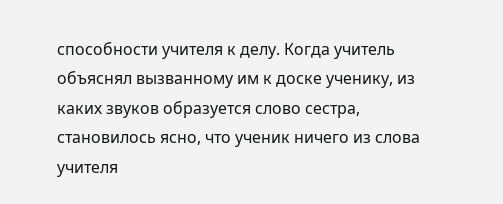способности учителя к делу. Когда учитель объяснял вызванному им к доске ученику, из каких звуков образуется слово сестра, становилось ясно, что ученик ничего из слова учителя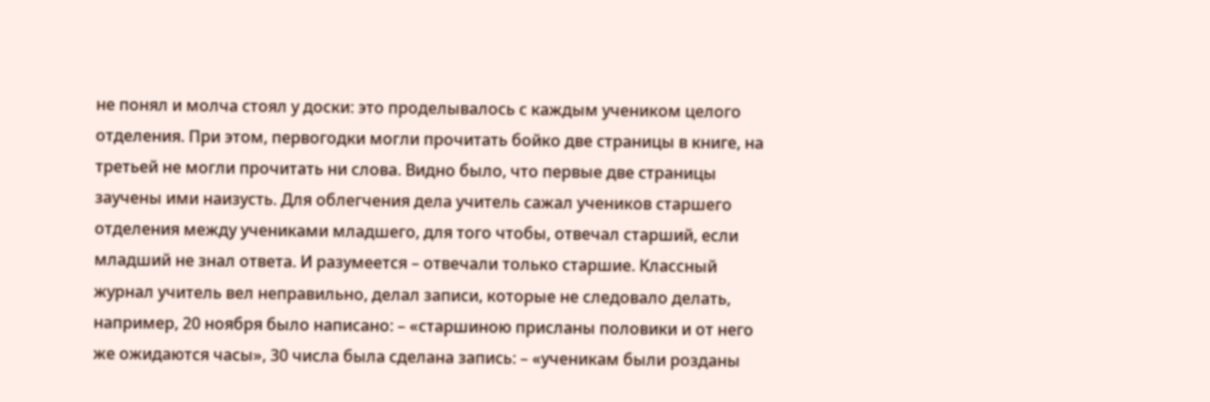не понял и молча стоял у доски: это проделывалось с каждым учеником целого отделения. При этом, первогодки могли прочитать бойко две страницы в книге, на третьей не могли прочитать ни слова. Видно было, что первые две страницы заучены ими наизусть. Для облегчения дела учитель сажал учеников старшего отделения между учениками младшего, для того чтобы, отвечал старший, если младший не знал ответа. И разумеется – отвечали только старшие. Классный журнал учитель вел неправильно, делал записи, которые не следовало делать, например, 20 ноября было написано: – «старшиною присланы половики и от него же ожидаются часы», 30 числа была сделана запись: – «ученикам были розданы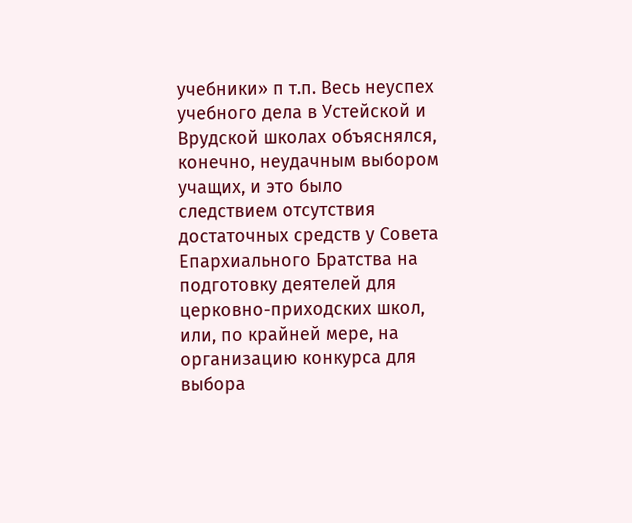учебники» п т.п. Весь неуспех учебного дела в Устейской и Врудской школах объяснялся, конечно, неудачным выбором учащих, и это было следствием отсутствия достаточных средств у Совета Епархиального Братства на подготовку деятелей для церковно-приходских школ, или, по крайней мере, на организацию конкурса для выбора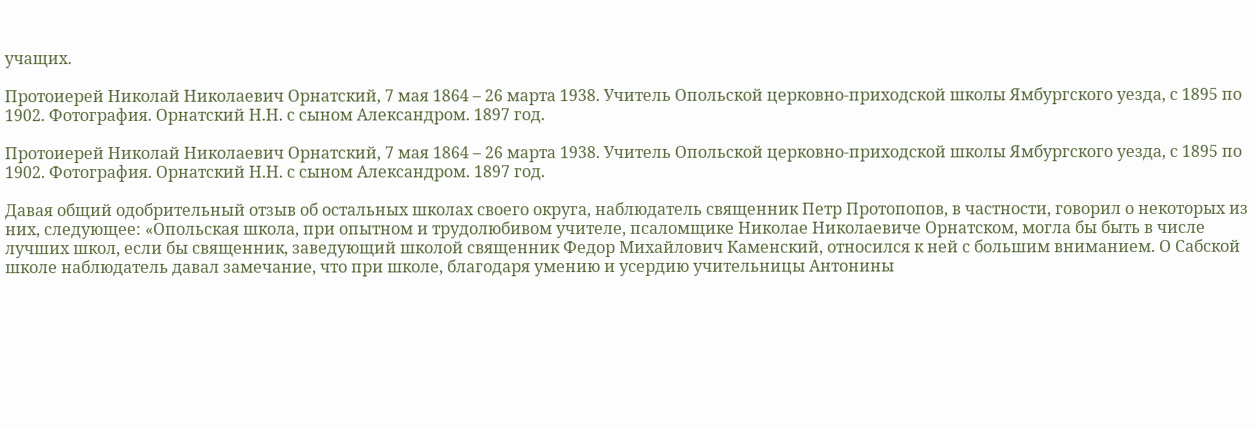учащих.

Протоиерей Николай Николаевич Орнатский, 7 мая 1864 – 26 марта 1938. Учитель Опольской церковно-приходской школы Ямбургского уезда, с 1895 по 1902. Фотография. Орнатский Н.Н. с сыном Александром. 1897 год.

Протоиерей Николай Николаевич Орнатский, 7 мая 1864 – 26 марта 1938. Учитель Опольской церковно-приходской школы Ямбургского уезда, с 1895 по 1902. Фотография. Орнатский Н.Н. с сыном Александром. 1897 год.

Давая общий одобрительный отзыв об остальных школах своего округа, наблюдатель священник Петр Протопопов, в частности, говорил о некоторых из них, следующее: «Опольская школа, при опытном и трудолюбивом учителе, псаломщике Николае Николаевиче Орнатском, могла бы быть в числе лучших школ, если бы священник, заведующий школой священник Федор Михайлович Каменский, относился к ней с большим вниманием. О Сабской школе наблюдатель давал замечание, что при школе, благодаря умению и усердию учительницы Антонины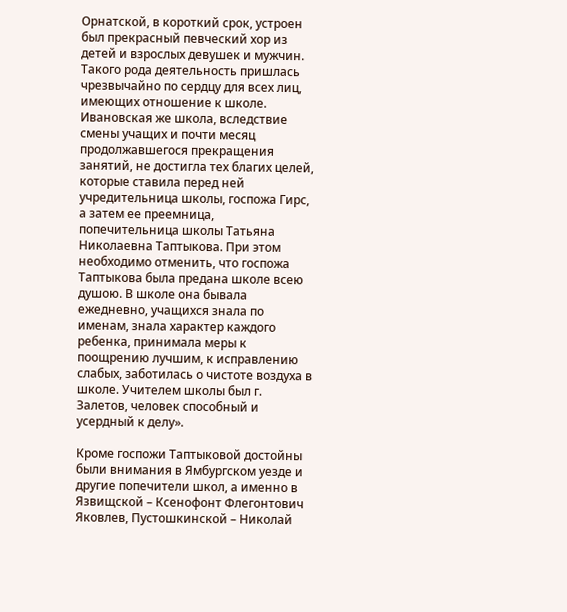Орнатской, в короткий срок, устроен был прекрасный певческий хор из детей и взрослых девушек и мужчин. Такого рода деятельность пришлась чрезвычайно по сердцу для всех лиц, имеющих отношение к школе. Ивановская же школа, вследствие смены учащих и почти месяц продолжавшегося прекращения занятий, не достигла тех благих целей, которые ставила перед ней учредительница школы, госпожа Гирс, а затем ее преемница, попечительница школы Татьяна Николаевна Таптыкова. При этом необходимо отменить, что госпожа Таптыкова была предана школе всею душою. В школе она бывала ежедневно, учащихся знала по именам, знала характер каждого ребенка, принимала меры к поощрению лучшим, к исправлению слабых, заботилась о чистоте воздуха в школе. Учителем школы был г. Залетов, человек способный и усердный к делу».

Кроме госпожи Таптыковой достойны были внимания в Ямбургском уезде и другие попечители школ, а именно в Язвищской – Ксенофонт Флегонтович Яковлев, Пустошкинской – Николай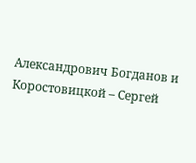Александрович Богданов и Коростовицкой – Сергей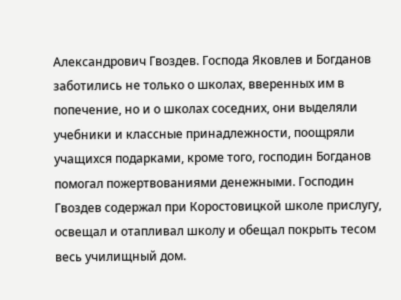Александрович Гвоздев. Господа Яковлев и Богданов заботились не только о школах, вверенных им в попечение, но и о школах соседних, они выделяли учебники и классные принадлежности, поощряли учащихся подарками, кроме того, господин Богданов помогал пожертвованиями денежными. Господин Гвоздев содержал при Коростовицкой школе прислугу, освещал и отапливал школу и обещал покрыть тесом весь училищный дом.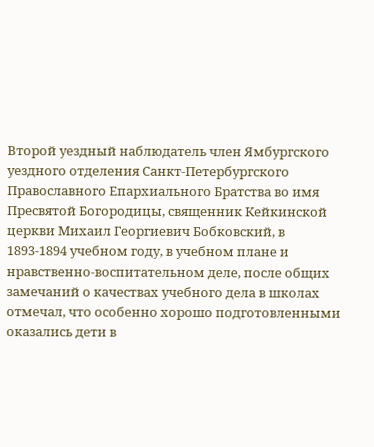Второй уездный наблюдатель член Ямбургского уездного отделения Санкт-Петербургского Православного Епархиального Братства во имя Пресвятой Богородицы, священник Кейкинской церкви Михаил Георгиевич Бобковский, в 1893-1894 учебном году, в учебном плане и нравственно-воспитательном деле, после общих замечаний о качествах учебного дела в школах отмечал, что особенно хорошо подготовленными оказались дети в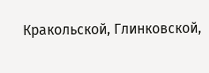Кракольской, Глинковской,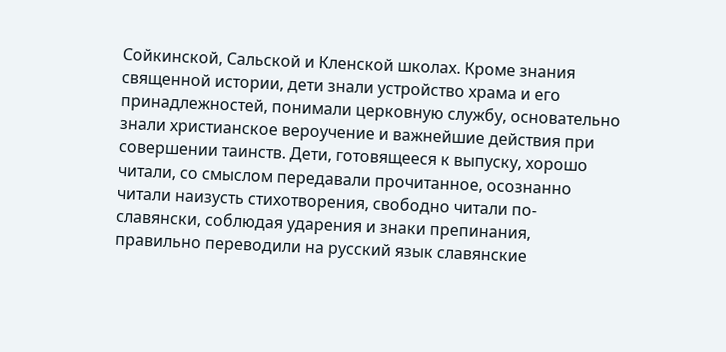Сойкинской, Сальской и Кленской школах. Кроме знания священной истории, дети знали устройство храма и его принадлежностей, понимали церковную службу, основательно знали христианское вероучение и важнейшие действия при совершении таинств. Дети, готовящееся к выпуску, хорошо читали, со смыслом передавали прочитанное, осознанно читали наизусть стихотворения, свободно читали по-славянски, соблюдая ударения и знаки препинания, правильно переводили на русский язык славянские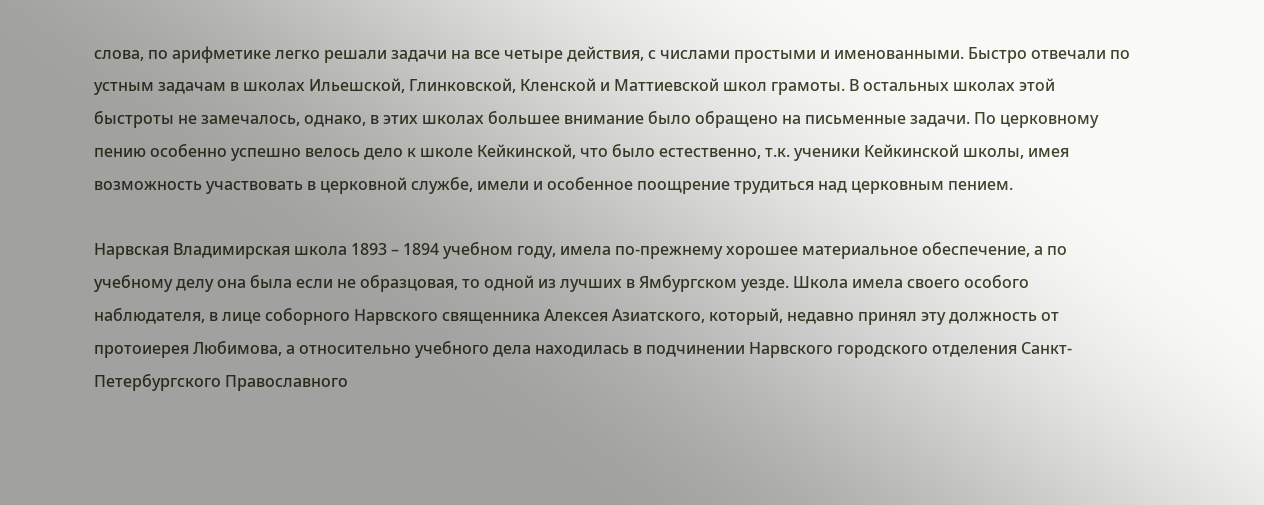слова, по арифметике легко решали задачи на все четыре действия, с числами простыми и именованными. Быстро отвечали по устным задачам в школах Ильешской, Глинковской, Кленской и Маттиевской школ грамоты. В остальных школах этой быстроты не замечалось, однако, в этих школах большее внимание было обращено на письменные задачи. По церковному пению особенно успешно велось дело к школе Кейкинской, что было естественно, т.к. ученики Кейкинской школы, имея возможность участвовать в церковной службе, имели и особенное поощрение трудиться над церковным пением.

Нарвская Владимирская школа 1893 – 1894 учебном году, имела по-прежнему хорошее материальное обеспечение, а по учебному делу она была если не образцовая, то одной из лучших в Ямбургском уезде. Школа имела своего особого наблюдателя, в лице соборного Нарвского священника Алексея Азиатского, который, недавно принял эту должность от протоиерея Любимова, а относительно учебного дела находилась в подчинении Нарвского городского отделения Санкт-Петербургского Православного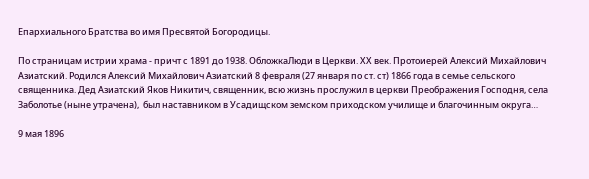Епархиального Братства во имя Пресвятой Богородицы.

По страницам истрии храма - причт с 1891 до 1938. ОбложкаЛюди в Церкви. ХХ век. Протоиерей Алексий Михайлович Азиатский. Родился Алексий Михайлович Азиатский 8 февраля (27 января по ст. ст) 1866 года в семье сельского священника. Дед Азиатский Яков Никитич, священник, всю жизнь прослужил в церкви Преображения Господня, села Заболотье (ныне утрачена),  был наставником в Усадищском земском приходском училище и благочинным округа…

9 мая 1896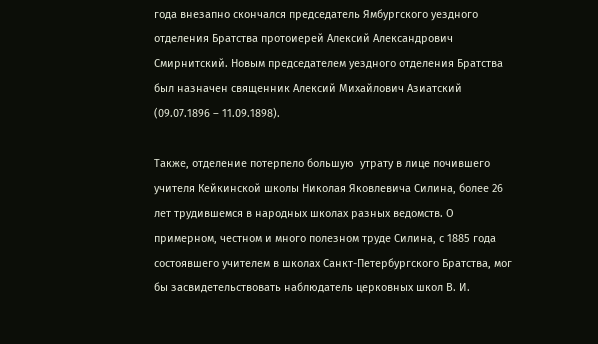года внезапно скончался председатель Ямбургского уездного отделения Братства протоиерей Алексий Александрович Смирнитский. Новым председателем уездного отделения Братства был назначен священник Алексий Михайлович Азиатский (09.07.1896 – 11.09.1898).

Также, отделение потерпело большую  утрату в лице почившего учителя Кейкинской школы Николая Яковлевича Силина, более 26 лет трудившемся в народных школах разных ведомств. О   примерном, честном и много полезном труде Силина, с 1885 года состоявшего учителем в школах Санкт-Петербургского Братства, мог бы засвидетельствовать наблюдатель церковных школ В. И.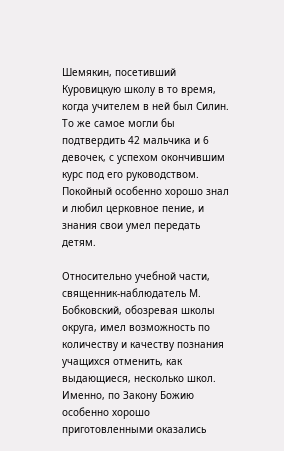Шемякин, посетивший Куровицкую школу в то время, когда учителем в ней был Силин. То же самое могли бы подтвердить 42 мальчика и 6 девочек, с успехом окончившим курс под его руководством. Покойный особенно хорошо знал и любил церковное пение, и знания свои умел передать детям.

Относительно учебной части, священник-наблюдатель М. Бобковский, обозревая школы округа, имел возможность по количеству и качеству познания учащихся отменить, как выдающиеся, несколько школ. Именно, по Закону Божию особенно хорошо приготовленными оказались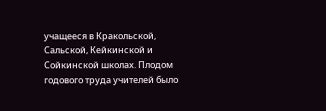учащееся в Кракольской, Сальской, Кейкинской и Сойкинской школах. Плодом годового труда учителей было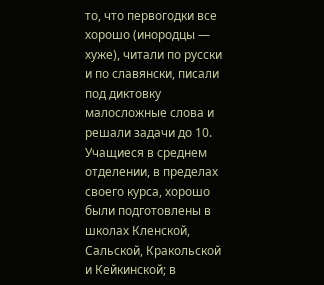то, что первогодки все хорошо (инородцы — хуже), читали по русски и по славянски, писали под диктовку малосложные слова и решали задачи до 10. Учащиеся в среднем отделении, в пределах своего курса, хорошо были подготовлены в школах Кленской, Сальской, Кракольской и Кейкинской; в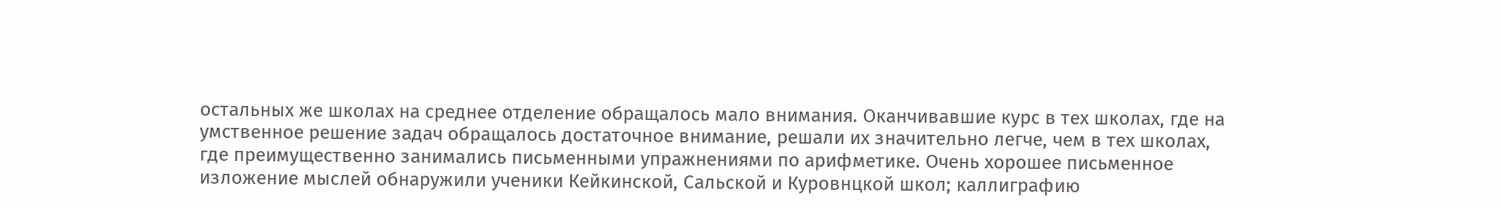остальных же школах на среднее отделение обращалось мало внимания. Оканчивавшие курс в тех школах, где на умственное решение задач обращалось достаточное внимание, решали их значительно легче, чем в тех школах, где преимущественно занимались письменными упражнениями по арифметике. Очень хорошее письменное изложение мыслей обнаружили ученики Кейкинской, Сальской и Куровнцкой школ; каллиграфию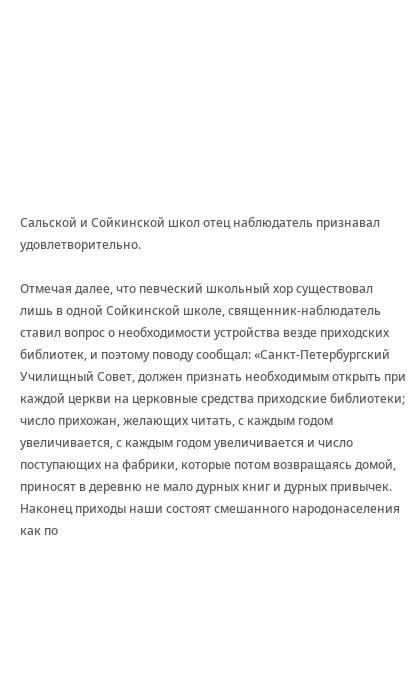Сальской и Сойкинской школ отец наблюдатель признавал удовлетворительно.

Отмечая далее, что певческий школьный хор существовал лишь в одной Сойкинской школе, священник-наблюдатель ставил вопрос о необходимости устройства везде приходских библиотек, и поэтому поводу сообщал: «Санкт-Петербургский Училищный Совет, должен признать необходимым открыть при каждой церкви на церковные средства приходские библиотеки; число прихожан, желающих читать, с каждым годом увеличивается, с каждым годом увеличивается и число поступающих на фабрики, которые потом возвращаясь домой, приносят в деревню не мало дурных книг и дурных привычек. Наконец приходы наши состоят смешанного народонаселения как по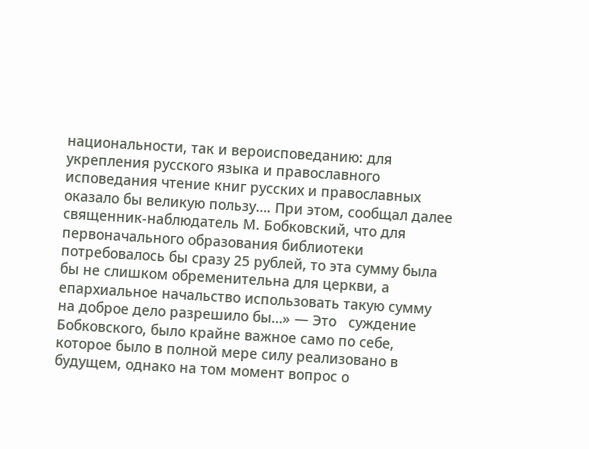национальности, так и вероисповеданию: для укрепления русского языка и православного исповедания чтение книг русских и православных оказало бы великую пользу…. При этом, сообщал далее  священник-наблюдатель М. Бобковский, что для первоначального образования библиотеки потребовалось бы сразу 25 рублей, то эта сумму была бы не слишком обременительна для церкви, а епархиальное начальство использовать такую сумму на доброе дело разрешило бы…» — Это   суждение Бобковского, было крайне важное само по себе, которое было в полной мере силу реализовано в будущем, однако на том момент вопрос о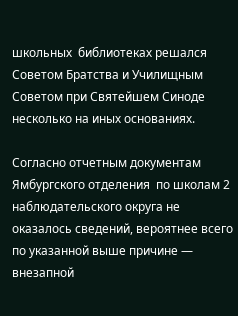школьных  библиотеках решался Советом Братства и Училищным Советом при Святейшем Синоде несколько на иных основаниях.

Согласно отчетным документам Ямбургского отделения  по школам 2 наблюдательского округа не оказалось сведений, вероятнее всего по указанной выше причине — внезапной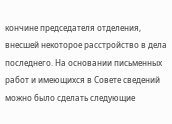кончине председателя отделения, внесшей некоторое расстройство в дела последнего. На основании письменных работ и имеющихся в Совете сведений можно было сделать следующие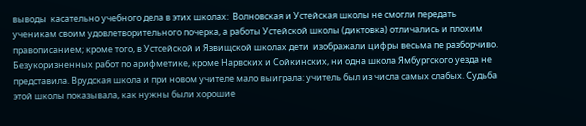выводы  касательно учебного дела в этих школах:  Волновская и Устейская школы не смогли передать ученикам своим удовлетворительного почерка, а работы Устейской школы (диктовка) отличались и плохим правописанием; кроме того, в Устсейской и Язвищской школах дети  изображали цифры весьма пе разборчиво. Безукоризненных работ по арифметике, кроме Нарвских и Сойкинских, ни одна школа Ямбургского уезда не представила. Врудская школа и при новом учителе мало выиграла: учитель был из числа самых слабых. Судьба этой школы показывала, как нужны были хорошие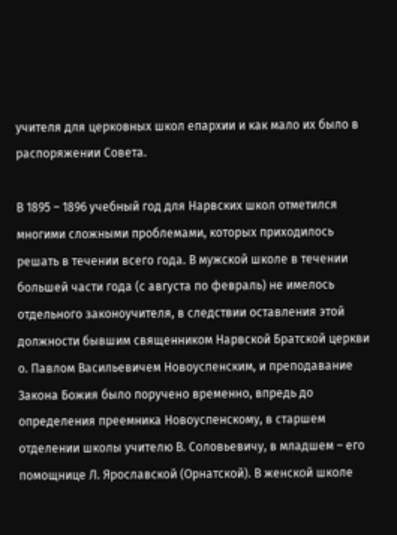учителя для церковных школ епархии и как мало их было в распоряжении Совета.

В 1895 – 1896 учебный год для Нарвских школ отметился многими сложными проблемами, которых приходилось решать в течении всего года. В мужской школе в течении большей части года (с августа по февраль) не имелось отдельного законоучителя, в следствии оставления этой должности бывшим священником Нарвской Братской церкви о. Павлом Васильевичем Новоуспенским, и преподавание Закона Божия было поручено временно, впредь до определения преемника Новоуспенскому, в старшем отделении школы учителю В. Соловьевичу, в младшем – его помощнице Л. Ярославской (Орнатской). В женской школе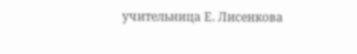учительница Е. Лисенкова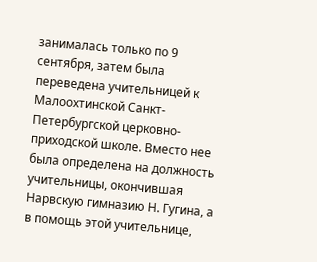занималась только по 9 сентября, затем была переведена учительницей к Малоохтинской Санкт-Петербургской церковно-приходской школе. Вместо нее была определена на должность учительницы, окончившая Нарвскую гимназию Н. Гугина, а в помощь этой учительнице,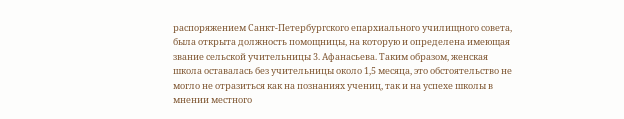распоряжением Санкт-Петербургского епархиального училищного совета, была открыта должность помощницы, на которую и определена имеющая звание сельской учительницы 3. Афанасьева. Таким образом, женская школа оставалась без учительницы около 1,5 месяца, это обстоятельство не могло не отразиться как на познаниях учениц, так и на успехе школы в мнении местного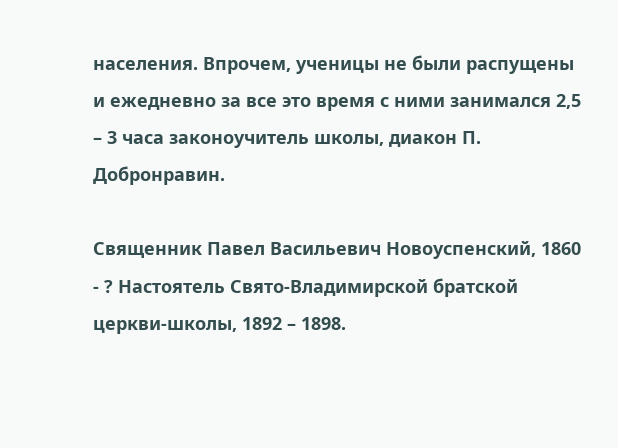населения. Впрочем, ученицы не были распущены и ежедневно за все это время с ними занимался 2,5 – 3 часа законоучитель школы, диакон П. Добронравин.

Священник Павел Васильевич Новоуспенский, 1860 - ? Настоятель Свято-Владимирской братской церкви-школы, 1892 – 1898.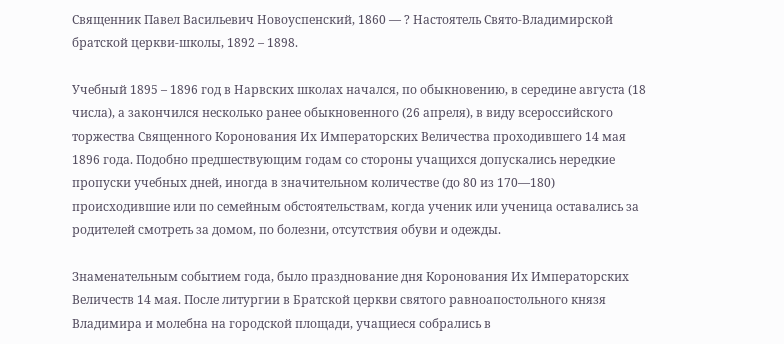Священник Павел Васильевич Новоуспенский, 1860 — ? Настоятель Свято-Владимирской братской церкви-школы, 1892 – 1898.

Учебный 1895 – 1896 год в Нарвских школах начался, по обыкновению, в середине августа (18 числа), а закончился несколько ранее обыкновенного (26 апреля), в виду всероссийского торжества Священного Коронования Их Императорских Величества проходившего 14 мая 1896 года. Подобно предшествующим годам со стороны учащихся допускались нередкие пропуски учебных дней, иногда в значительном количестве (до 80 из 170—180) происходившие или по семейным обстоятельствам, когда ученик или ученица оставались за родителей смотреть за домом, по болезни, отсутствия обуви и одежды.

Знаменательным событием года, было празднование дня Коронования Их Императорских Величеств 14 мая. После литургии в Братской церкви святого равноапостольного князя Владимира и молебна на городской площади, учащиеся собрались в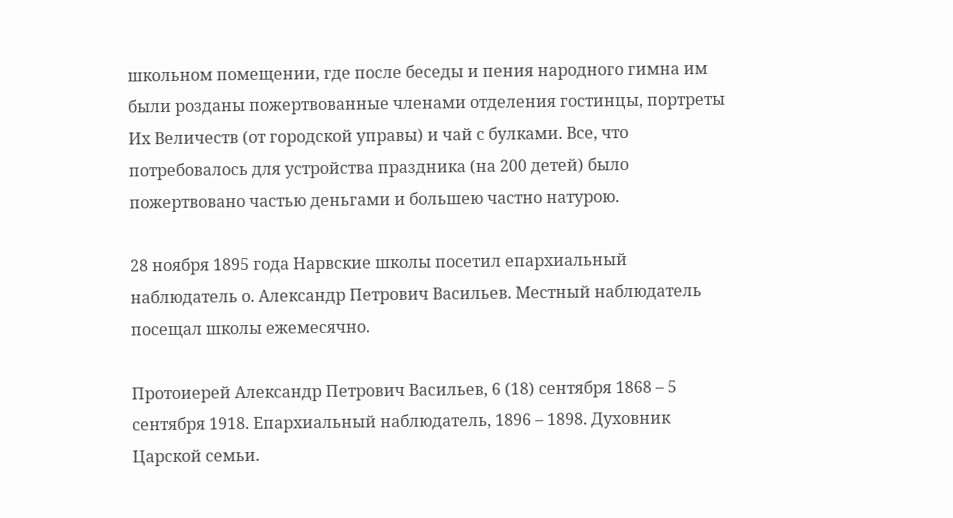школьном помещении, где после беседы и пения народного гимна им были розданы пожертвованные членами отделения гостинцы, портреты Их Величеств (от городской управы) и чай с булками. Все, что потребовалось для устройства праздника (на 200 детей) было пожертвовано частью деньгами и большею частно натурою.

28 ноября 1895 года Нарвские школы посетил епархиальный наблюдатель о. Александр Петрович Васильев. Местный наблюдатель посещал школы ежемесячно.

Протоиерей Александр Петрович Васильев, 6 (18) сентября 1868 – 5 сентября 1918. Епархиальный наблюдатель, 1896 – 1898. Духовник Царской семьи.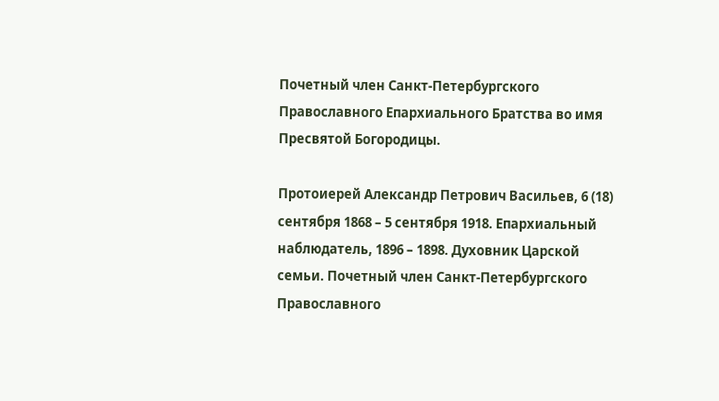Почетный член Санкт-Петербургского Православного Епархиального Братства во имя Пресвятой Богородицы.

Протоиерей Александр Петрович Васильев, 6 (18) сентября 1868 – 5 сентября 1918. Епархиальный наблюдатель, 1896 – 1898. Духовник Царской семьи. Почетный член Санкт-Петербургского Православного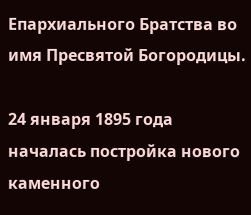Епархиального Братства во имя Пресвятой Богородицы.

24 января 1895 года началась постройка нового каменного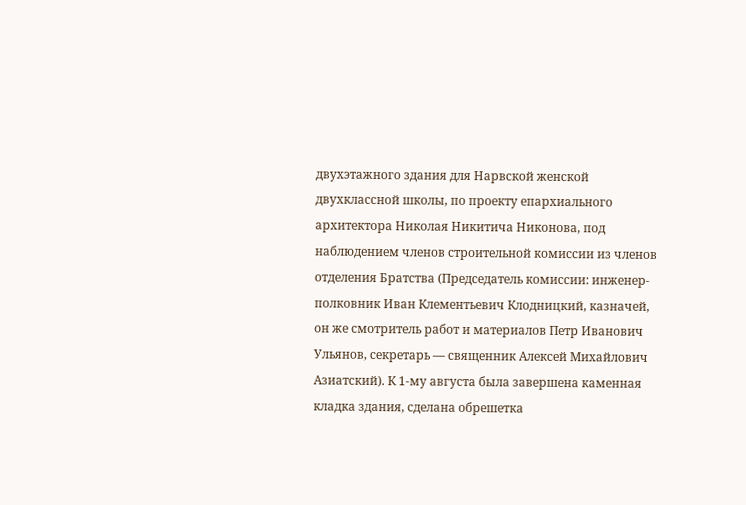двухэтажного здания для Нарвской женской двухклассной школы, по проекту епархиального архитектора Николая Никитича Никонова, под наблюдением членов строительной комиссии из членов отделения Братства (Председатель комиссии: инженер-полковник Иван Клементьевич Клодницкий, казначей, он же смотритель работ и материалов Петр Иванович Ульянов, секретарь — священник Алексей Михайлович Азиатский). К 1-му августа была завершена каменная кладка здания, сделана обрешетка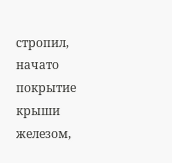стропил, начато покрытие крыши железом,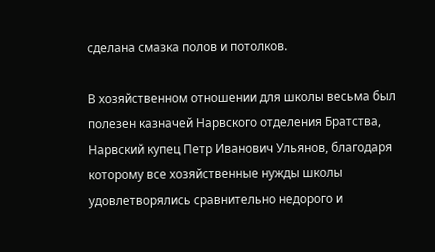сделана смазка полов и потолков.

В хозяйственном отношении для школы весьма был полезен казначей Нарвского отделения Братства, Нарвский купец Петр Иванович Ульянов, благодаря которому все хозяйственные нужды школы удовлетворялись сравнительно недорого и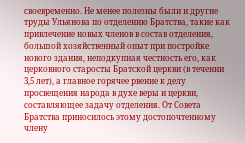своевременно. Не менее полезны были и другие труды Ульянова по отделению Братства, такие как привлечение новых членов в состав отделения, большой хозяйственный опыт при постройке нового здания, неподкупная честность его, как церковного старосты Братской церкви (в течении 3,5 лет), а главное горячее рвение к делу просвещения народа в духе веры и церкви, составляющее задачу отделения. От Совета Братства приносилось этому достопочтенному члену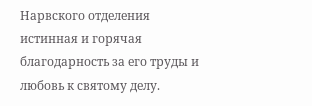Нарвского отделения истинная и горячая благодарность за его труды и любовь к святому делу.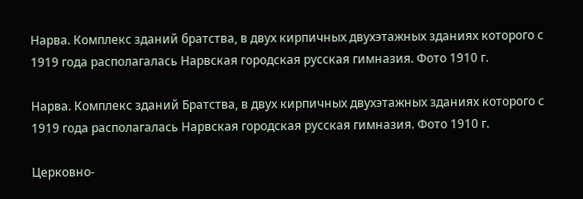Нарва. Комплекс зданий братства, в двух кирпичных двухэтажных зданиях которого с 1919 года располагалась Нарвская городская русская гимназия. Фото 1910 г.

Нарва. Комплекс зданий Братства, в двух кирпичных двухэтажных зданиях которого с 1919 года располагалась Нарвская городская русская гимназия. Фото 1910 г.

Церковно-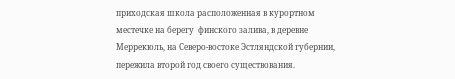приходская школа расположенная в курортном местечке на берегу  финского залива, в деревне Меррекюль, на Северо-востоке Эстляндской губернии,  пережила второй год своего существования.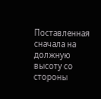Поставленная сначала на должную высоту со стороны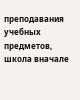преподавания учебных предметов, школа вначале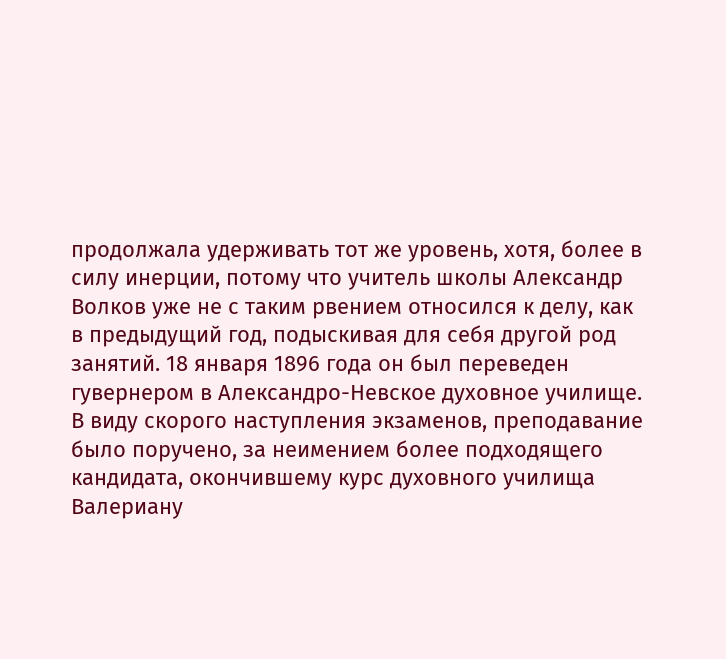продолжала удерживать тот же уровень, хотя, более в силу инерции, потому что учитель школы Александр Волков уже не с таким рвением относился к делу, как в предыдущий год, подыскивая для себя другой род занятий. 18 января 1896 года он был переведен гувернером в Александро-Невское духовное училище. В виду скорого наступления экзаменов, преподавание было поручено, за неимением более подходящего кандидата, окончившему курс духовного училища Валериану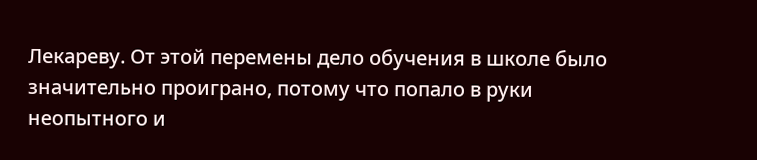Лекареву. От этой перемены дело обучения в школе было значительно проиграно, потому что попало в руки неопытного и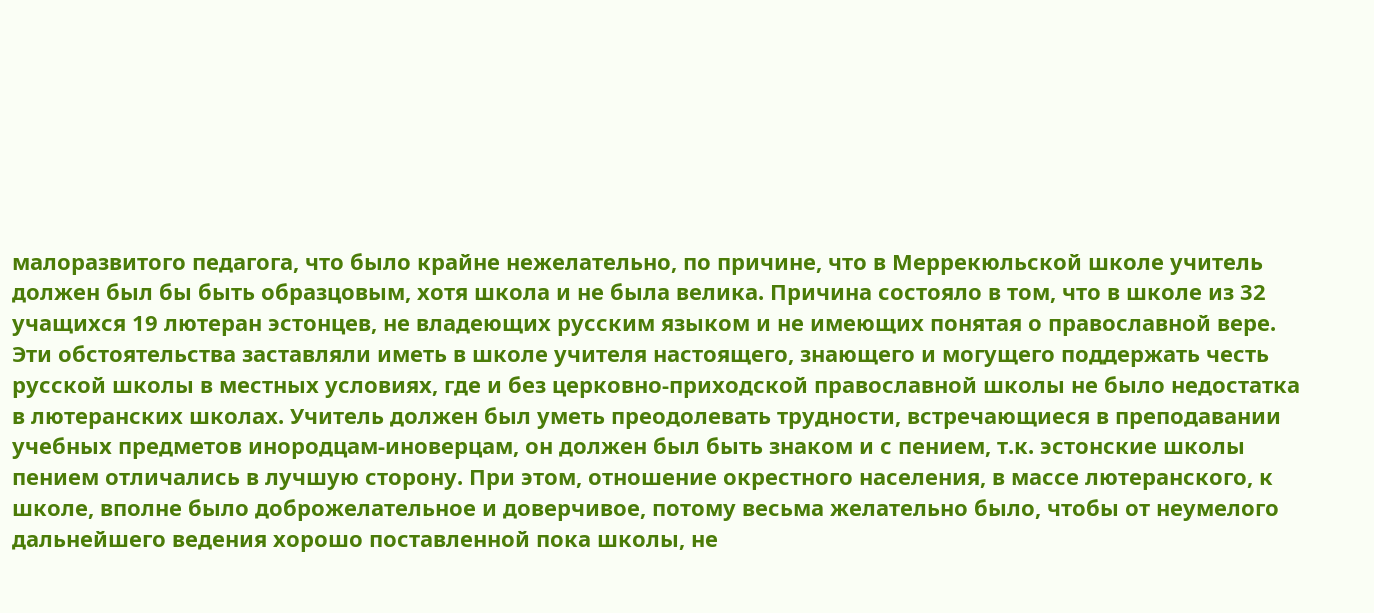малоразвитого педагога, что было крайне нежелательно, по причине, что в Меррекюльской школе учитель должен был бы быть образцовым, хотя школа и не была велика. Причина состояло в том, что в школе из 32 учащихся 19 лютеран эстонцев, не владеющих русским языком и не имеющих понятая о православной вере. Эти обстоятельства заставляли иметь в школе учителя настоящего, знающего и могущего поддержать честь русской школы в местных условиях, где и без церковно-приходской православной школы не было недостатка в лютеранских школах. Учитель должен был уметь преодолевать трудности, встречающиеся в преподавании учебных предметов инородцам-иноверцам, он должен был быть знаком и с пением, т.к. эстонские школы пением отличались в лучшую сторону. При этом, отношение окрестного населения, в массе лютеранского, к школе, вполне было доброжелательное и доверчивое, потому весьма желательно было, чтобы от неумелого дальнейшего ведения хорошо поставленной пока школы, не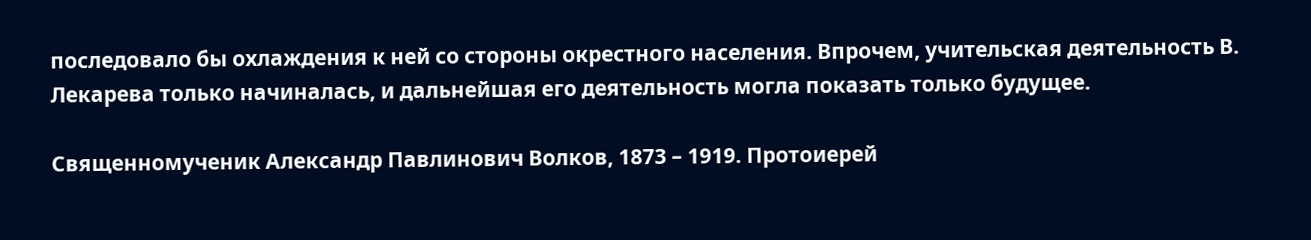последовало бы охлаждения к ней со стороны окрестного населения. Впрочем, учительская деятельность В. Лекарева только начиналась, и дальнейшая его деятельность могла показать только будущее.

Священномученик Александр Павлинович Волков, 1873 – 1919. Протоиерей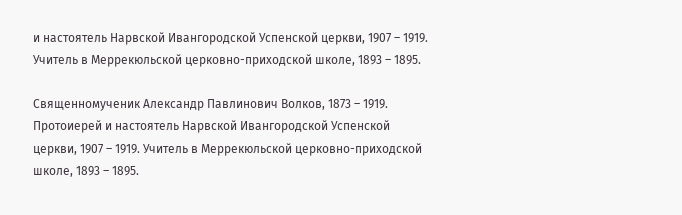и настоятель Нарвской Ивангородской Успенской церкви, 1907 – 1919. Учитель в Меррекюльской церковно-приходской школе, 1893 – 1895.

Священномученик Александр Павлинович Волков, 1873 – 1919. Протоиерей и настоятель Нарвской Ивангородской Успенской церкви, 1907 – 1919. Учитель в Меррекюльской церковно-приходской школе, 1893 – 1895.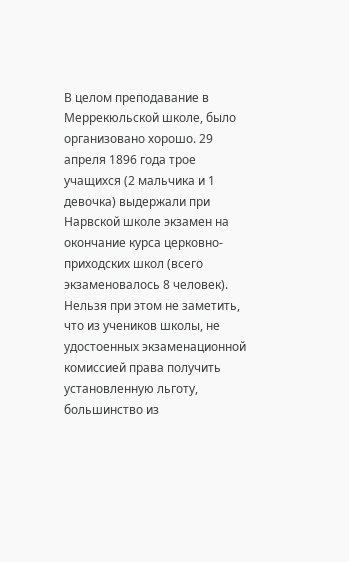В целом преподавание в Меррекюльской школе, было организовано хорошо. 29 апреля 1896 года трое учащихся (2 мальчика и 1 девочка) выдержали при Нарвской школе экзамен на окончание курса церковно-приходских школ (всего экзаменовалось 8 человек). Нельзя при этом не заметить, что из учеников школы, не удостоенных экзаменационной комиссией права получить установленную льготу, большинство из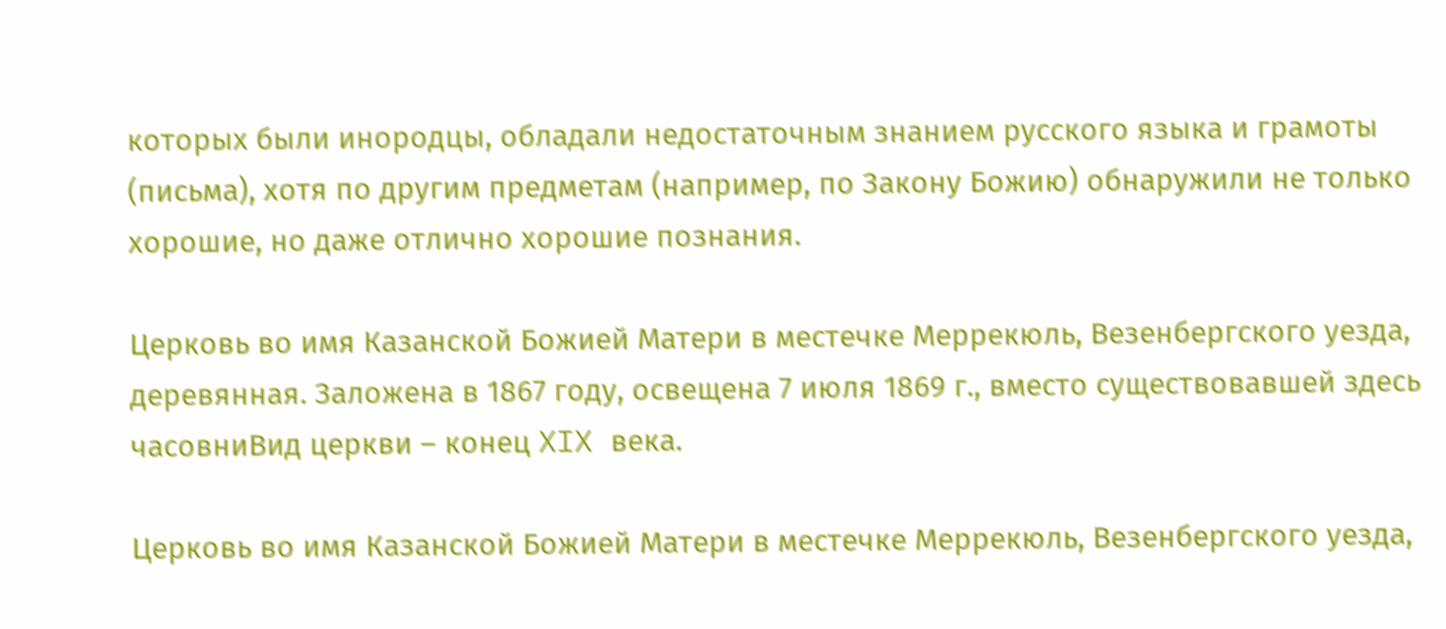которых были инородцы, обладали недостаточным знанием русского языка и грамоты (письма), хотя по другим предметам (например, по Закону Божию) обнаружили не только хорошие, но даже отлично хорошие познания.

Церковь во имя Казанской Божией Матери в местечке Меррекюль, Везенбергского уезда, деревянная. Заложена в 1867 году, освещена 7 июля 1869 г., вместо существовавшей здесь часовниВид церкви – конец XIX века.

Церковь во имя Казанской Божией Матери в местечке Меррекюль, Везенбергского уезда,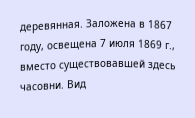деревянная. Заложена в 1867 году, освещена 7 июля 1869 г., вместо существовавшей здесь часовни. Вид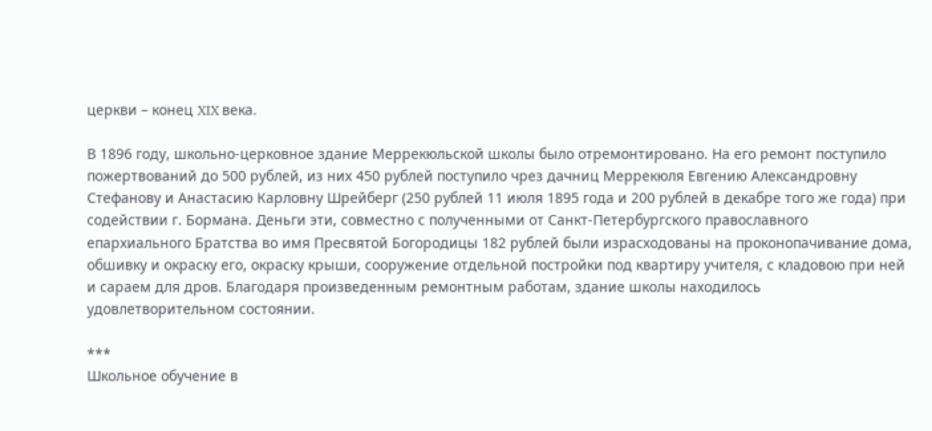церкви – конец XIX века.

В 1896 году, школьно-церковное здание Меррекюльской школы было отремонтировано. На его ремонт поступило пожертвований до 500 рублей, из них 450 рублей поступило чрез дачниц Меррекюля Евгению Александровну Стефанову и Анастасию Карловну Шрейберг (250 рублей 11 июля 1895 года и 200 рублей в декабре того же года) при содействии г. Бормана. Деньги эти, совместно с полученными от Санкт-Петербургского православного епархиального Братства во имя Пресвятой Богородицы 182 рублей были израсходованы на проконопачивание дома, обшивку и окраску его, окраску крыши, сооружение отдельной постройки под квартиру учителя, с кладовою при ней и сараем для дров. Благодаря произведенным ремонтным работам, здание школы находилось удовлетворительном состоянии.

***
Школьное обучение в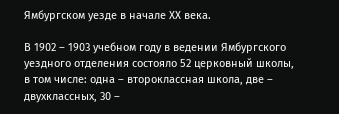Ямбургском уезде в начале ХХ века.

В 1902 – 1903 учебном году в ведении Ямбургского уездного отделения состояло 52 церковный школы, в том числе: одна – второклассная школа, две – двухклассных, 30 –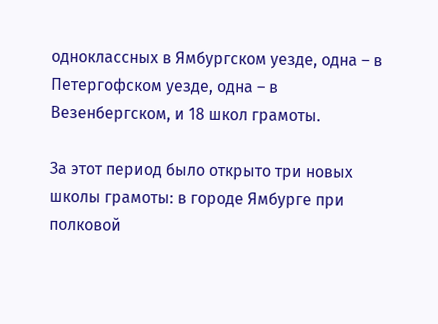одноклассных в Ямбургском уезде, одна – в Петергофском уезде, одна – в Везенбергском, и 18 школ грамоты.

За этот период было открыто три новых школы грамоты: в городе Ямбурге при полковой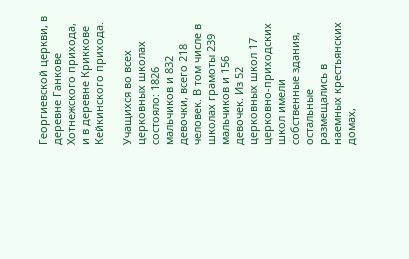Георгиевской церкви, в деревне Ганкове Хотнежского прихода, и в деревне Криккове Кейкинского прихода.

Учащихся во всех церковных школах состояло: 1826 мальчиков и 832 девочки, всего 218 человек. В том числе в школах грамоты 239 мальчиков и 156 девочек. Из 52 церковных школ 17 церковно-приходских школ имели собственные здания, остальные размещались в наемных крестьянских домах,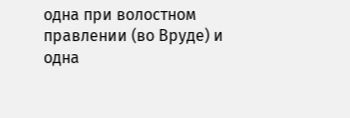одна при волостном правлении (во Вруде) и одна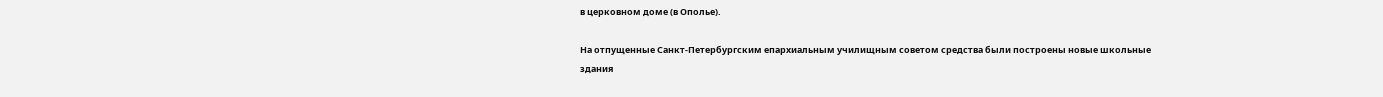в церковном доме (в Ополье).

На отпущенные Санкт-Петербургским епархиальным училищным советом средства были построены новые школьные здания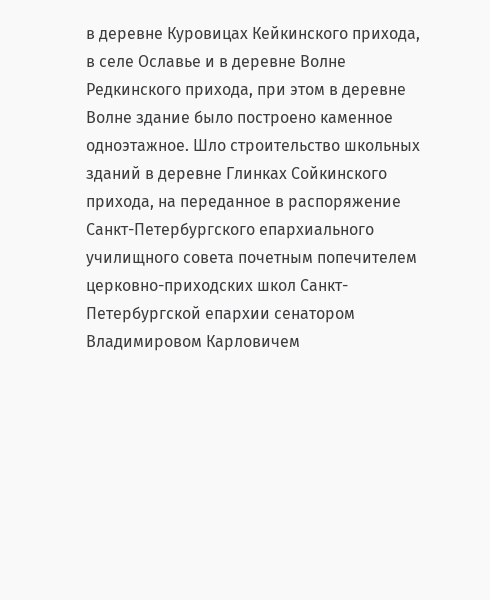в деревне Куровицах Кейкинского прихода, в селе Ославье и в деревне Волне Редкинского прихода, при этом в деревне Волне здание было построено каменное одноэтажное. Шло строительство школьных зданий в деревне Глинках Сойкинского прихода, на переданное в распоряжение Санкт-Петербургского епархиального училищного совета почетным попечителем церковно-приходских школ Санкт-Петербургской епархии сенатором Владимировом Карловичем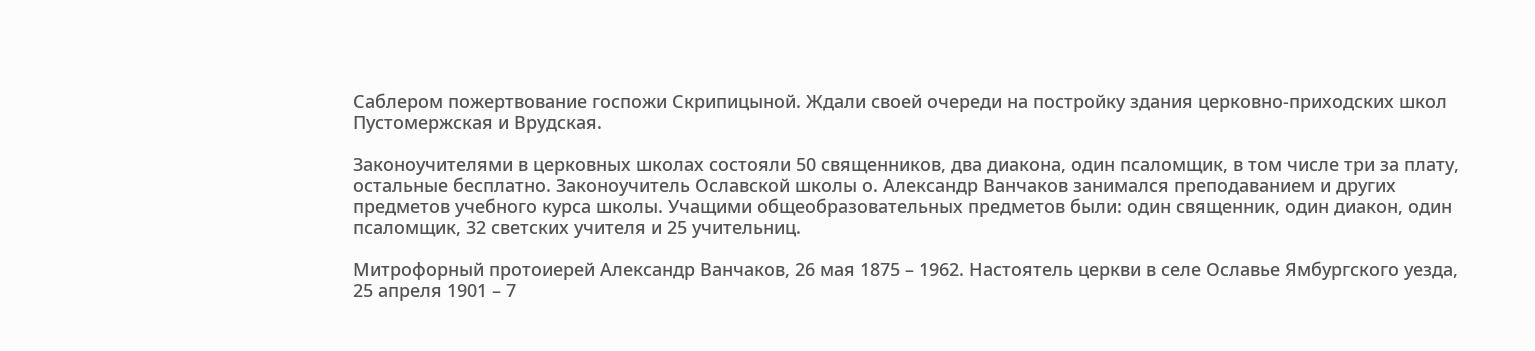Саблером пожертвование госпожи Скрипицыной. Ждали своей очереди на постройку здания церковно-приходских школ Пустомержская и Врудская.

Законоучителями в церковных школах состояли 50 священников, два диакона, один псаломщик, в том числе три за плату, остальные бесплатно. Законоучитель Ославской школы о. Александр Ванчаков занимался преподаванием и других предметов учебного курса школы. Учащими общеобразовательных предметов были: один священник, один диакон, один псаломщик, 32 светских учителя и 25 учительниц.

Митрофорный протоиерей Александр Ванчаков, 26 мая 1875 – 1962. Настоятель церкви в селе Ославье Ямбургского уезда, 25 апреля 1901 – 7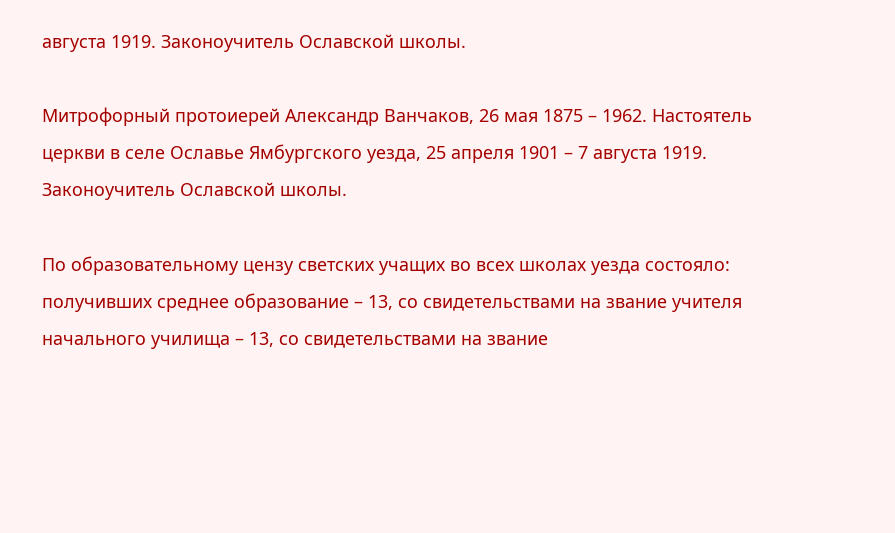августа 1919. Законоучитель Ославской школы.

Митрофорный протоиерей Александр Ванчаков, 26 мая 1875 – 1962. Настоятель церкви в селе Ославье Ямбургского уезда, 25 апреля 1901 – 7 августа 1919. Законоучитель Ославской школы.

По образовательному цензу светских учащих во всех школах уезда состояло: получивших среднее образование – 13, со свидетельствами на звание учителя начального училища – 13, со свидетельствами на звание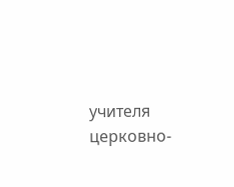учителя церковно-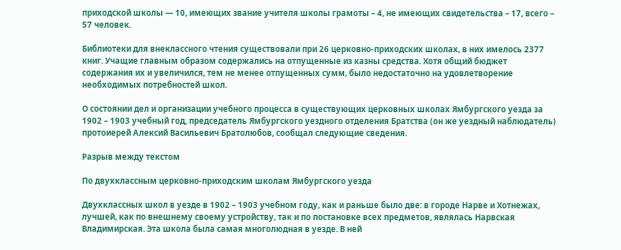приходской школы — 10, имеющих звание учителя школы грамоты – 4, не имеющих свидетельства – 17, всего – 57 человек.

Библиотеки для внеклассного чтения существовали при 26 церковно-приходских школах, в них имелось 2377 книг. Учащие главным образом содержались на отпущенные из казны средства. Хотя общий бюджет содержания их и увеличился, тем не менее отпущенных сумм, было недостаточно на удовлетворение необходимых потребностей школ.

О состоянии дел и организации учебного процесса в существующих церковных школах Ямбургского уезда за 1902 – 1903 учебный год, председатель Ямбургского уездного отделения Братства (он же уездный наблюдатель) протоиерей Алексий Васильевич Братолюбов, сообщал следующие сведения.

Разрыв между текстом

По двухклассным церковно-приходским школам Ямбургского уезда

Двухклассных школ в уезде в 1902 – 1903 учебном году, как и раньше было две: в городе Нарве и Хотнежах, лучшей, как по внешнему своему устройству, так и по постановке всех предметов, являлась Нарвская Владимирская. Эта школа была самая многолюдная в уезде. В ней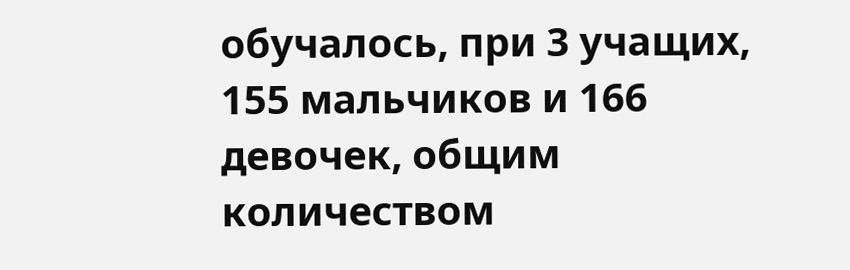обучалось, при 3 учащих, 155 мальчиков и 166 девочек, общим количеством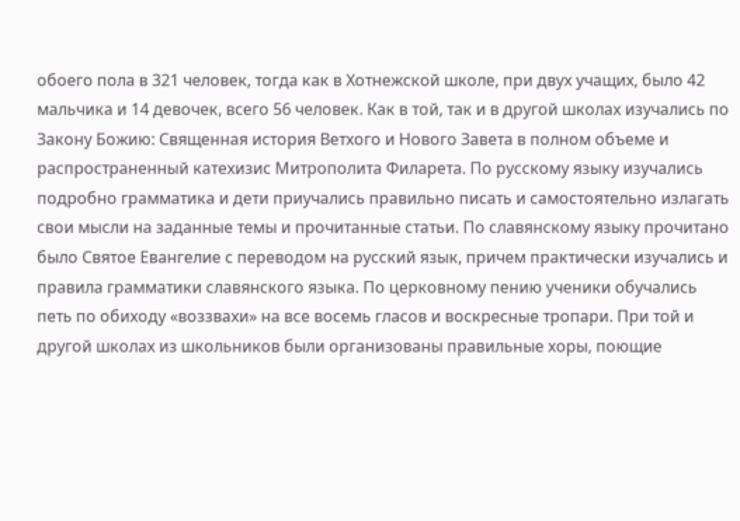обоего пола в 321 человек, тогда как в Хотнежской школе, при двух учащих, было 42 мальчика и 14 девочек, всего 56 человек. Как в той, так и в другой школах изучались по Закону Божию: Священная история Ветхого и Нового Завета в полном объеме и распространенный катехизис Митрополита Филарета. По русскому языку изучались подробно грамматика и дети приучались правильно писать и самостоятельно излагать свои мысли на заданные темы и прочитанные статьи. По славянскому языку прочитано было Святое Евангелие с переводом на русский язык, причем практически изучались и правила грамматики славянского языка. По церковному пению ученики обучались петь по обиходу «воззвахи» на все восемь гласов и воскресные тропари. При той и другой школах из школьников были организованы правильные хоры, поющие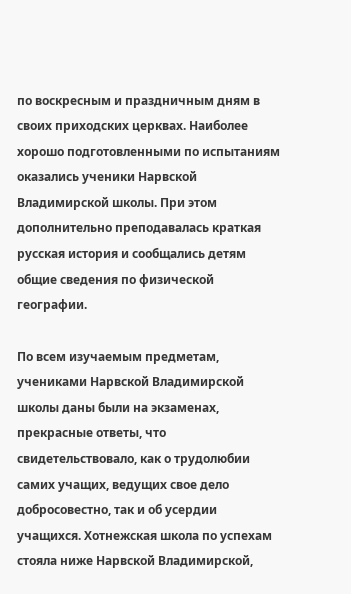по воскресным и праздничным дням в своих приходских церквах. Наиболее хорошо подготовленными по испытаниям оказались ученики Нарвской Владимирской школы. При этом дополнительно преподавалась краткая русская история и сообщались детям общие сведения по физической географии.

По всем изучаемым предметам, учениками Нарвской Владимирской школы даны были на экзаменах, прекрасные ответы, что свидетельствовало, как о трудолюбии самих учащих, ведущих свое дело добросовестно, так и об усердии учащихся. Хотнежская школа по успехам стояла ниже Нарвской Владимирской,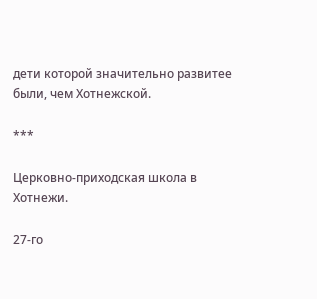дети которой значительно развитее были, чем Хотнежской.

***

Церковно-приходская школа в Хотнежи.

27-го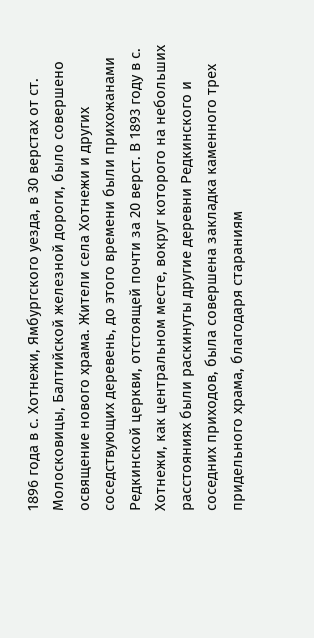1896 года в с. Хотнежи, Ямбургского уезда, в 30 верстах от ст. Молосковицы, Балтийской железной дороги, было совершено освящение нового храма. Жители села Хотнежи и других соседствующих деревень, до этого времени были прихожанами Редкинской церкви, отстоящей почти за 20 верст. В 1893 году в с. Хотнежи, как центральном месте, вокруг которого на небольших расстояниях были раскинуты другие деревни Редкинского и соседних приходов, была совершена закладка каменного трех придельного храма, благодаря стараниям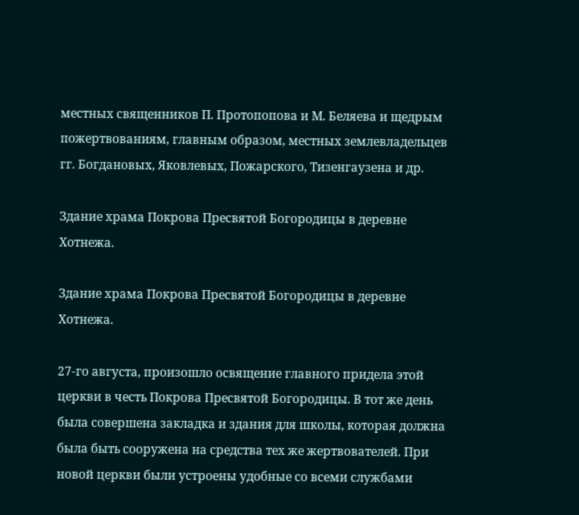местных священников П. Протопопова и М. Беляева и щедрым пожертвованиям, главным образом, местных землевладельцев гг. Богдановых, Яковлевых, Пожарского, Тизенгаузена и др.

Здание храма Покрова Пресвятой Богородицы в деревне Хотнежа.

Здание храма Покрова Пресвятой Богородицы в деревне Хотнежа.

27-го августа, произошло освящение главного придела этой церкви в честь Покрова Пресвятой Богородицы. В тот же день была совершена закладка и здания для школы, которая должна была быть сооружена на средства тех же жертвователей. При новой церкви были устроены удобные со всеми службами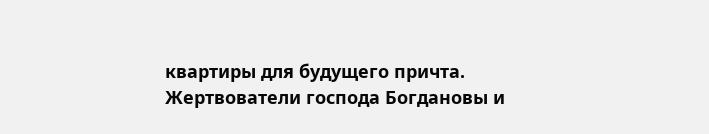квартиры для будущего причта. Жертвователи господа Богдановы и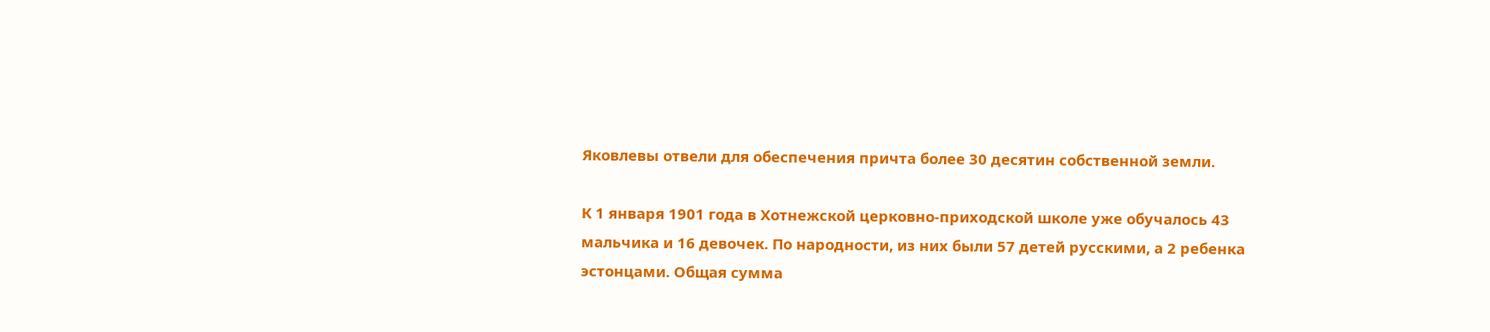Яковлевы отвели для обеспечения причта более 30 десятин собственной земли.

К 1 января 1901 года в Хотнежской церковно-приходской школе уже обучалось 43 мальчика и 16 девочек. По народности, из них были 57 детей русскими, а 2 ребенка эстонцами. Общая сумма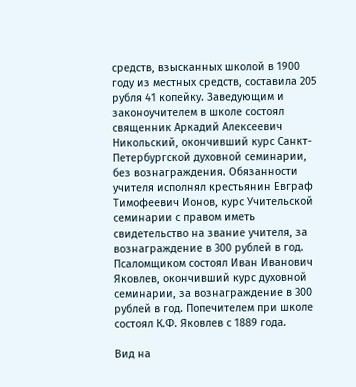средств, взысканных школой в 1900 году из местных средств, составила 205 рубля 41 копейку. Заведующим и законоучителем в школе состоял священник Аркадий Алексеевич Никольский, окончивший курс Санкт-Петербургской духовной семинарии, без вознаграждения. Обязанности учителя исполнял крестьянин Евграф Тимофеевич Ионов, курс Учительской семинарии с правом иметь свидетельство на звание учителя, за вознаграждение в 300 рублей в год. Псаломщиком состоял Иван Иванович Яковлев, окончивший курс духовной семинарии, за вознаграждение в 300 рублей в год. Попечителем при школе состоял К.Ф. Яковлев с 1889 года.

Вид на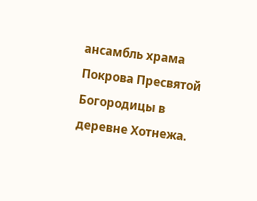ансамбль храма Покрова Пресвятой Богородицы в деревне Хотнежа.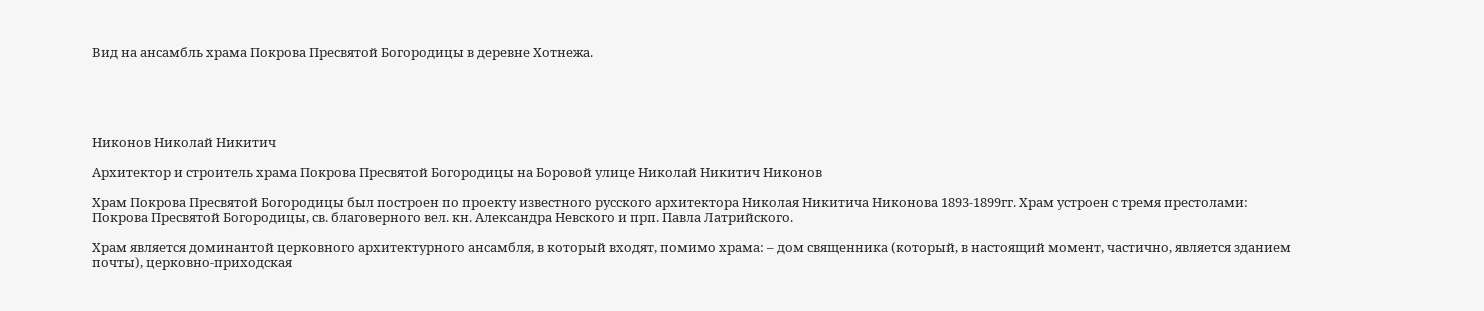Вид на ансамбль храма Покрова Пресвятой Богородицы в деревне Хотнежа.





Никонов Николай Никитич

Архитектор и строитель храма Покрова Пресвятой Богородицы на Боровой улице Николай Никитич Никонов

Храм Покрова Пресвятой Богородицы был построен по проекту известного русского архитектора Николая Никитича Никонова 1893-1899гг. Храм устроен с тремя престолами: Покрова Пресвятой Богородицы, св. благоверного вел. кн. Александра Невского и прп. Павла Латрийского.

Храм является доминантой церковного архитектурного ансамбля, в который входят, помимо храма: – дом священника (который, в настоящий момент, частично, является зданием почты), церковно-приходская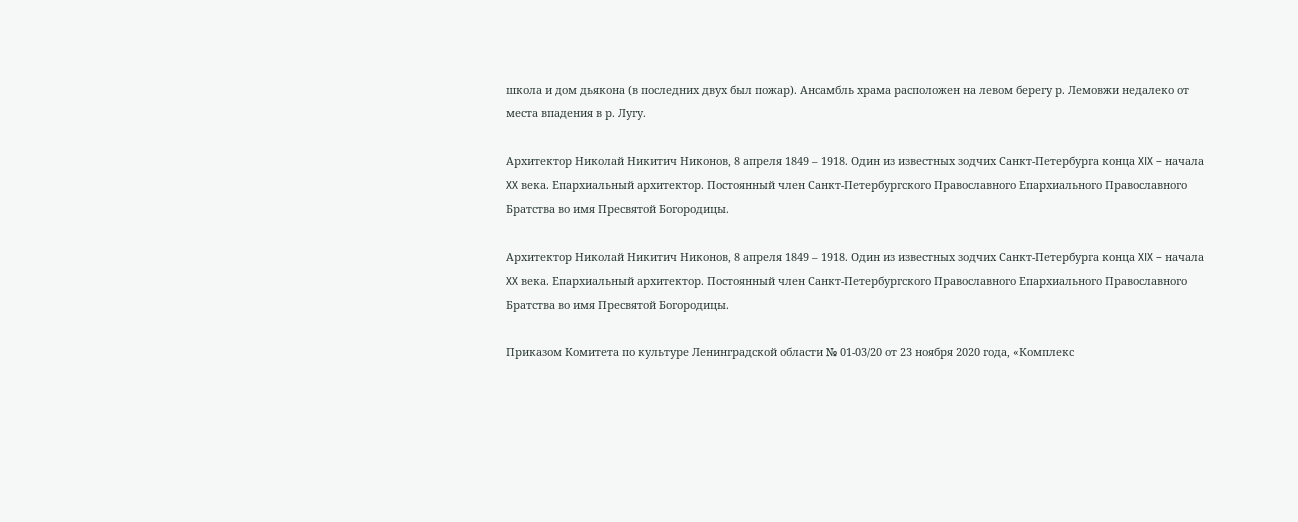школа и дом дьякона (в последних двух был пожар). Ансамбль храма расположен на левом берегу р. Лемовжи недалеко от места впадения в р. Лугу.

Архитектор Николай Никитич Никонов, 8 апреля 1849 – 1918. Один из известных зодчих Санкт-Петербурга конца XIX – начала XX века. Епархиальный архитектор. Постоянный член Санкт-Петербургского Православного Епархиального Православного Братства во имя Пресвятой Богородицы.

Архитектор Николай Никитич Никонов, 8 апреля 1849 – 1918. Один из известных зодчих Санкт-Петербурга конца XIX – начала XX века. Епархиальный архитектор. Постоянный член Санкт-Петербургского Православного Епархиального Православного Братства во имя Пресвятой Богородицы.

Приказом Комитета по культуре Ленинградской области № 01-03/20 от 23 ноября 2020 года, «Комплекс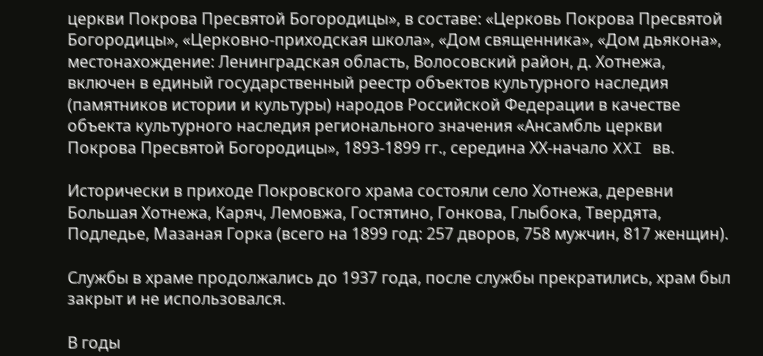церкви Покрова Пресвятой Богородицы», в составе: «Церковь Покрова Пресвятой Богородицы», «Церковно-приходская школа», «Дом священника», «Дом дьякона», местонахождение: Ленинградская область, Волосовский район, д. Хотнежа, включен в единый государственный реестр объектов культурного наследия (памятников истории и культуры) народов Российской Федерации в качестве объекта культурного наследия регионального значения «Ансамбль церкви Покрова Пресвятой Богородицы», 1893-1899 гг., середина ХХ-начало XXI вв.

Исторически в приходе Покровского храма состояли село Хотнежа, деревни Большая Хотнежа, Каряч, Лемовжа, Гостятино, Гонкова, Глыбока, Твердята, Подледье, Мазаная Горка (всего на 1899 год: 257 дворов, 758 мужчин, 817 женщин).

Службы в храме продолжались до 1937 года, после службы прекратились, храм был закрыт и не использовался.

В годы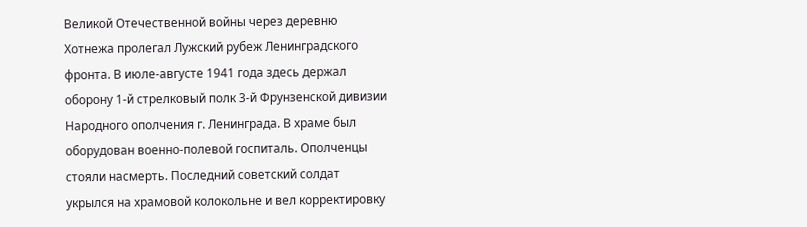Великой Отечественной войны через деревню Хотнежа пролегал Лужский рубеж Ленинградского фронта. В июле-августе 1941 года здесь держал оборону 1-й стрелковый полк 3-й Фрунзенской дивизии Народного ополчения г. Ленинграда. В храме был оборудован военно-полевой госпиталь. Ополченцы стояли насмерть. Последний советский солдат укрылся на храмовой колокольне и вел корректировку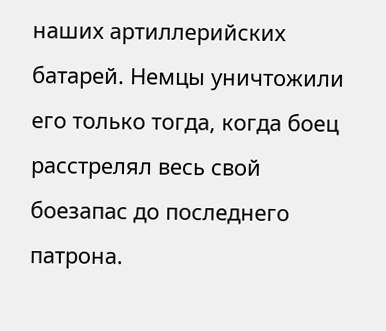наших артиллерийских батарей. Немцы уничтожили его только тогда, когда боец расстрелял весь свой боезапас до последнего патрона.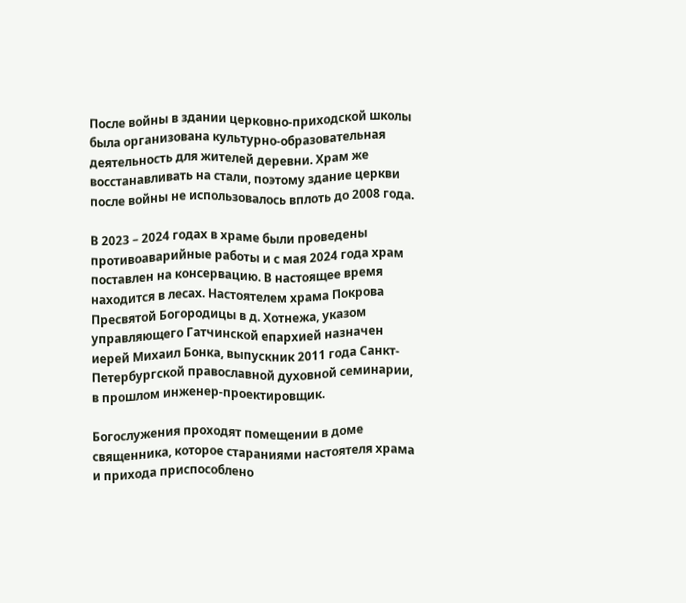После войны в здании церковно-приходской школы была организована культурно-образовательная деятельность для жителей деревни. Храм же восстанавливать на стали, поэтому здание церкви после войны не использовалось вплоть до 2008 года.

В 2023 – 2024 годах в храме были проведены противоаварийные работы и с мая 2024 года храм поставлен на консервацию. В настоящее время находится в лесах. Настоятелем храма Покрова Пресвятой Богородицы в д. Хотнежа, указом управляющего Гатчинской епархией назначен иерей Михаил Бонка, выпускник 2011 года Санкт-Петербургской православной духовной семинарии, в прошлом инженер-проектировщик.

Богослужения проходят помещении в доме священника, которое стараниями настоятеля храма и прихода приспособлено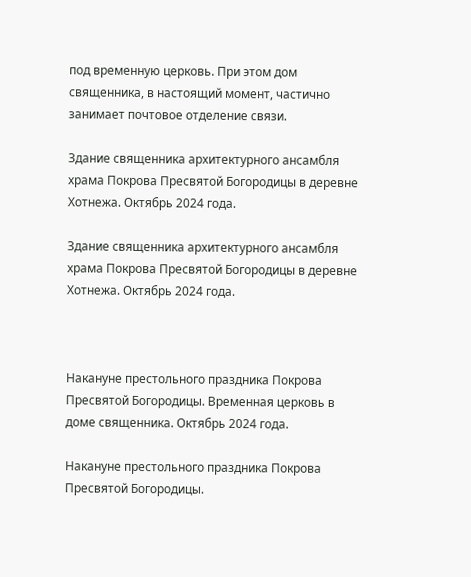под временную церковь. При этом дом священника, в настоящий момент, частично занимает почтовое отделение связи.

Здание священника архитектурного ансамбля храма Покрова Пресвятой Богородицы в деревне Хотнежа. Октябрь 2024 года.

Здание священника архитектурного ансамбля храма Покрова Пресвятой Богородицы в деревне Хотнежа. Октябрь 2024 года.



Накануне престольного праздника Покрова Пресвятой Богородицы. Временная церковь в доме священника. Октябрь 2024 года.

Накануне престольного праздника Покрова Пресвятой Богородицы.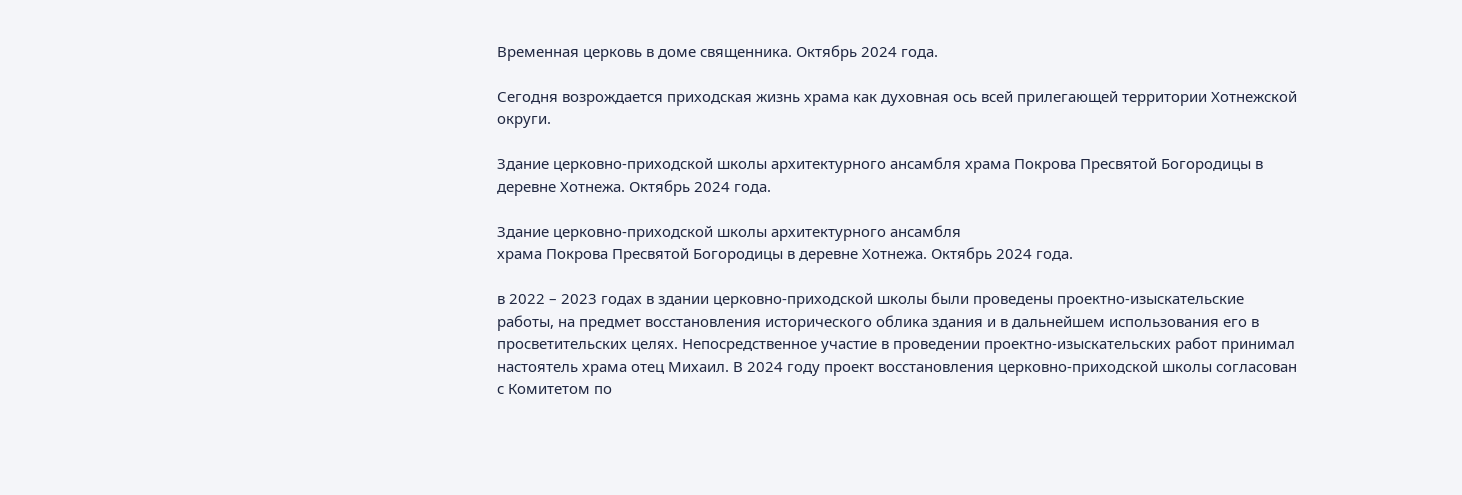Временная церковь в доме священника. Октябрь 2024 года.

Сегодня возрождается приходская жизнь храма как духовная ось всей прилегающей территории Хотнежской округи.

Здание церковно-приходской школы архитектурного ансамбля храма Покрова Пресвятой Богородицы в деревне Хотнежа. Октябрь 2024 года.

Здание церковно-приходской школы архитектурного ансамбля
храма Покрова Пресвятой Богородицы в деревне Хотнежа. Октябрь 2024 года.

в 2022 – 2023 годах в здании церковно-приходской школы были проведены проектно-изыскательские работы, на предмет восстановления исторического облика здания и в дальнейшем использования его в просветительских целях. Непосредственное участие в проведении проектно-изыскательских работ принимал настоятель храма отец Михаил. В 2024 году проект восстановления церковно-приходской школы согласован с Комитетом по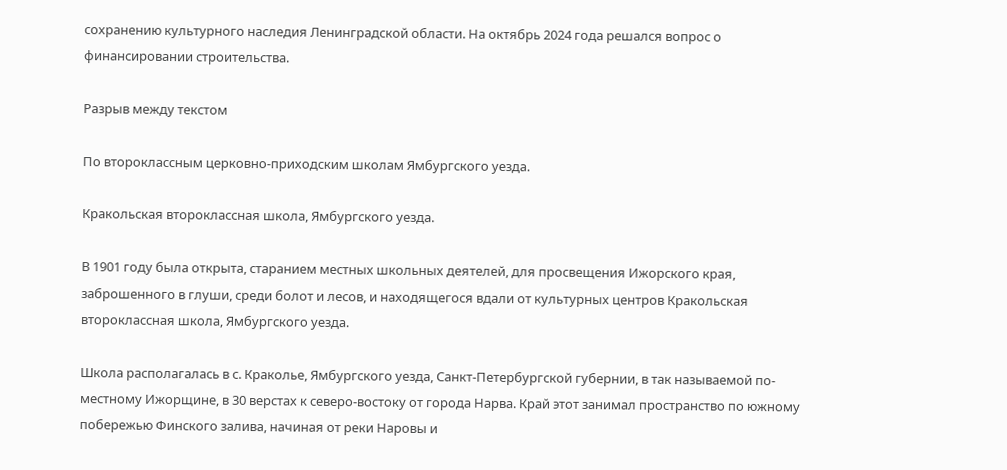сохранению культурного наследия Ленинградской области. На октябрь 2024 года решался вопрос о финансировании строительства.

Разрыв между текстом

По второклассным церковно-приходским школам Ямбургского уезда.

Кракольская второклассная школа, Ямбургского уезда.

В 1901 году была открыта, старанием местных школьных деятелей, для просвещения Ижорского края, заброшенного в глуши, среди болот и лесов, и находящегося вдали от культурных центров Кракольская второклассная школа, Ямбургского уезда.

Школа располагалась в с. Краколье, Ямбургского уезда, Санкт-Петербургской губернии, в так называемой по-местному Ижорщине, в 30 верстах к северо-востоку от города Нарва. Край этот занимал пространство по южному побережью Финского залива, начиная от реки Наровы и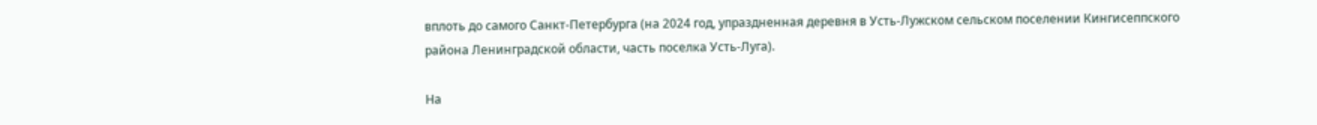вплоть до самого Санкт-Петербурга (на 2024 год, упраздненная деревня в Усть-Лужском сельском поселении Кингисеппского района Ленинградской области, часть поселка Усть-Луга).

На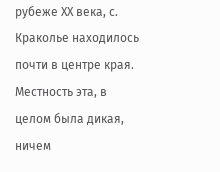рубеже ХХ века, с. Краколье находилось почти в центре края. Местность эта, в целом была дикая, ничем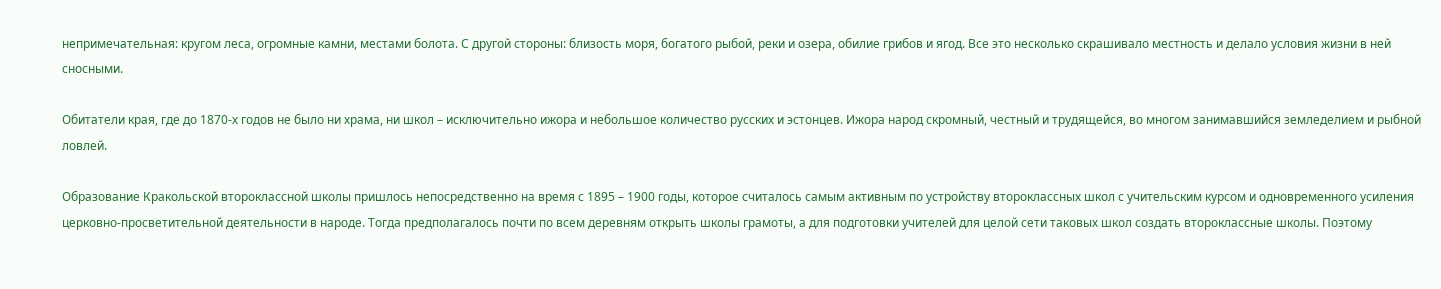непримечательная: кругом леса, огромные камни, местами болота. С другой стороны: близость моря, богатого рыбой, реки и озера, обилие грибов и ягод. Все это несколько скрашивало местность и делало условия жизни в ней сносными.

Обитатели края, где до 1870-х годов не было ни храма, ни школ – исключительно ижора и небольшое количество русских и эстонцев. Ижора народ скромный, честный и трудящейся, во многом занимавшийся земледелием и рыбной ловлей.

Образование Кракольской второклассной школы пришлось непосредственно на время с 1895 – 1900 годы, которое считалось самым активным по устройству второклассных школ с учительским курсом и одновременного усиления церковно-просветительной деятельности в народе. Тогда предполагалось почти по всем деревням открыть школы грамоты, а для подготовки учителей для целой сети таковых школ создать второклассные школы. Поэтому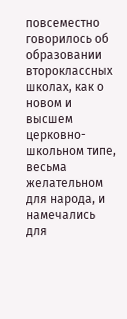повсеместно говорилось об образовании второклассных школах, как о новом и высшем церковно-школьном типе, весьма желательном для народа, и намечались для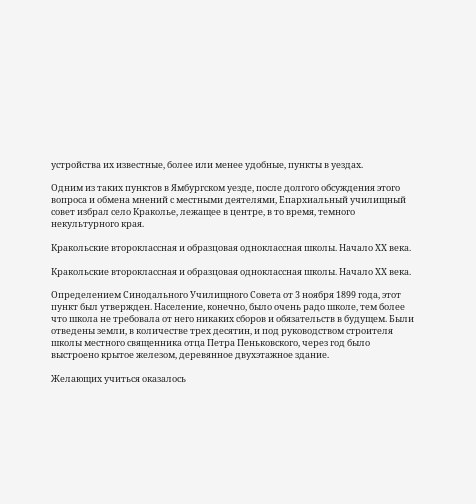устройства их известные, более или менее удобные, пункты в уездах.

Одним из таких пунктов в Ямбургском уезде, после долгого обсуждения этого вопроса и обмена мнений с местными деятелями, Епархиальный училищный совет избрал село Краколье, лежащее в центре, в то время, темного некультурного края.

Кракольские второклассная и образцовая одноклассная школы. Начало ХХ века.

Кракольские второклассная и образцовая одноклассная школы. Начало ХХ века.

Определением Синодального Училищного Совета от 3 ноября 1899 года, этот пункт был утвержден. Население, конечно, было очень радо школе, тем более что школа не требовала от него никаких сборов и обязательств в будущем. Были отведены земли, в количестве трех десятин, и под руководством строителя школы местного священника отца Петра Пеньковского, через год было выстроено крытое железом, деревянное двухэтажное здание.

Желающих учиться оказалось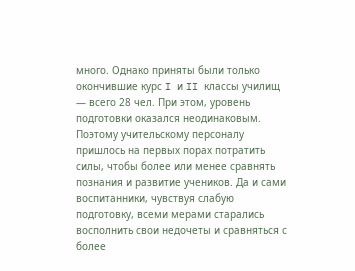много. Однако приняты были только окончившие курс I и II классы училищ — всего 28 чел. При этом, уровень подготовки оказался неодинаковым. Поэтому учительскому персоналу пришлось на первых порах потратить силы, чтобы более или менее сравнять познания и развитие учеников. Да и сами воспитанники, чувствуя слабую подготовку, всеми мерами старались восполнить свои недочеты и сравняться с более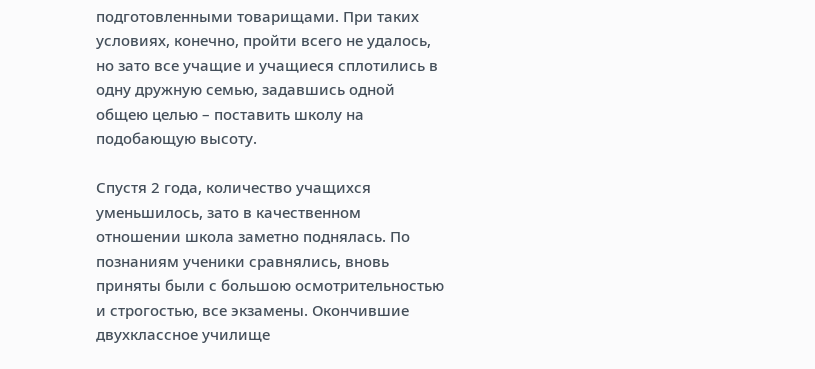подготовленными товарищами. При таких условиях, конечно, пройти всего не удалось, но зато все учащие и учащиеся сплотились в одну дружную семью, задавшись одной общею целью – поставить школу на подобающую высоту.

Спустя 2 года, количество учащихся уменьшилось, зато в качественном отношении школа заметно поднялась. По познаниям ученики сравнялись, вновь приняты были с большою осмотрительностью и строгостью, все экзамены. Окончившие двухклассное училище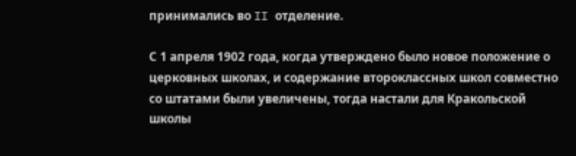принимались во II отделение.

С 1 апреля 1902 года, когда утверждено было новое положение о церковных школах, и содержание второклассных школ совместно со штатами были увеличены, тогда настали для Кракольской школы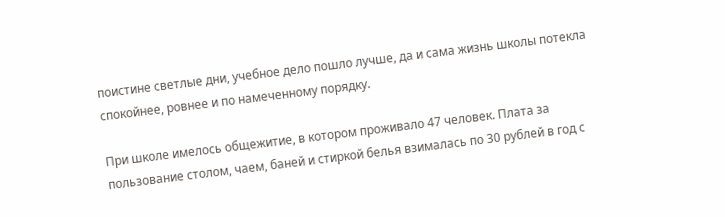поистине светлые дни, учебное дело пошло лучше, да и сама жизнь школы потекла спокойнее, ровнее и по намеченному порядку.

При школе имелось общежитие, в котором проживало 47 человек. Плата за пользование столом, чаем, баней и стиркой белья взималась по 30 рублей в год с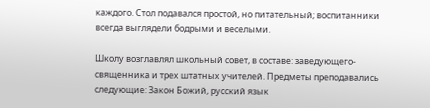каждого. Стол подавался простой, но питательный; воспитанники всегда выглядели бодрыми и веселыми.

Школу возглавлял школьный совет, в составе: заведующего-священника и трех штатных учителей. Предметы преподавались следующие: Закон Божий, русский язык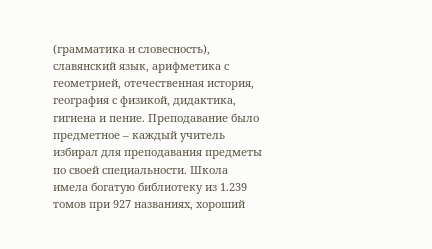(грамматика и словесность), славянский язык, арифметика с геометрией, отечественная история, география с физикой, дидактика, гигиена и пение. Преподавание было предметное – каждый учитель избирал для преподавания предметы по своей специальности. Школа имела богатую библиотеку из 1.239 томов при 927 названиях, хороший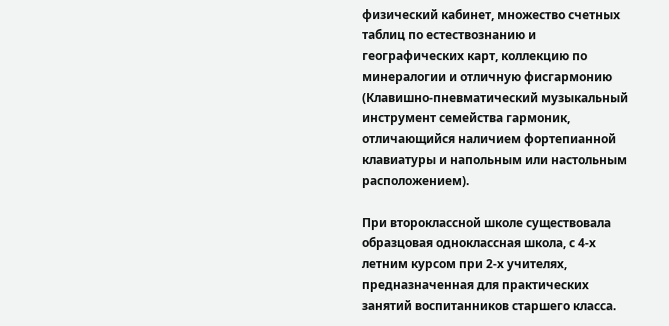физический кабинет, множество счетных таблиц по естествознанию и географических карт, коллекцию по минералогии и отличную фисгармонию (Клавишно-пневматический музыкальный инструмент семейства гармоник, отличающийся наличием фортепианной клавиатуры и напольным или настольным расположением).

При второклассной школе существовала образцовая одноклассная школа, с 4-х летним курсом при 2-х учителях, предназначенная для практических занятий воспитанников старшего класса.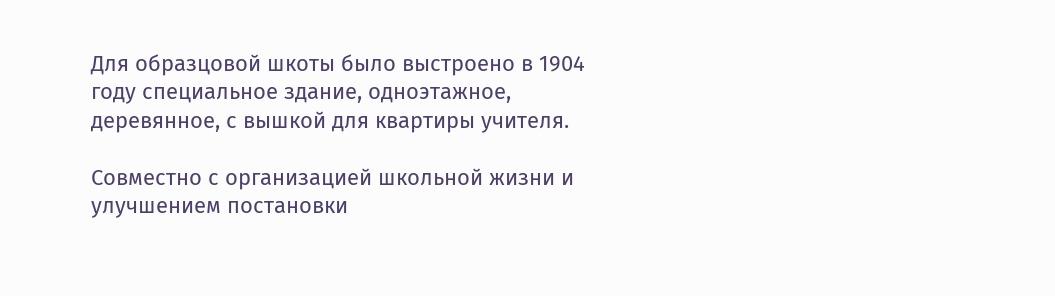Для образцовой шкоты было выстроено в 1904 году специальное здание, одноэтажное, деревянное, с вышкой для квартиры учителя.

Совместно с организацией школьной жизни и улучшением постановки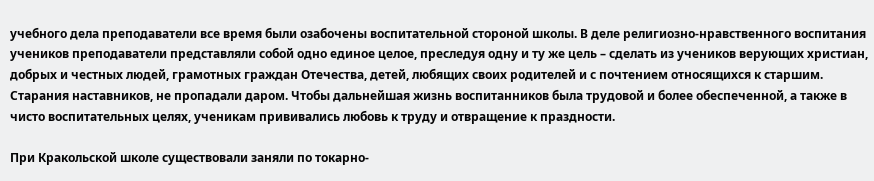учебного дела преподаватели все время были озабочены воспитательной стороной школы. В деле религиозно-нравственного воспитания учеников преподаватели представляли собой одно единое целое, преследуя одну и ту же цель – сделать из учеников верующих христиан, добрых и честных людей, грамотных граждан Отечества, детей, любящих своих родителей и с почтением относящихся к старшим. Старания наставников, не пропадали даром. Чтобы дальнейшая жизнь воспитанников была трудовой и более обеспеченной, а также в чисто воспитательных целях, ученикам прививались любовь к труду и отвращение к праздности.

При Кракольской школе существовали заняли по токарно-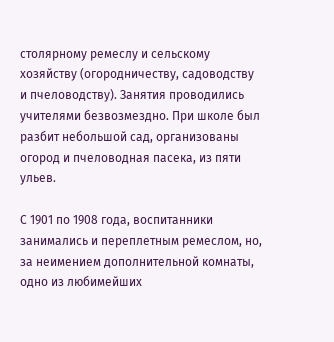столярному ремеслу и сельскому хозяйству (огородничеству, садоводству и пчеловодству). Занятия проводились учителями безвозмездно. При школе был разбит небольшой сад, организованы огород и пчеловодная пасека, из пяти ульев.

С 1901 по 1908 года, воспитанники занимались и переплетным ремеслом, но, за неимением дополнительной комнаты, одно из любимейших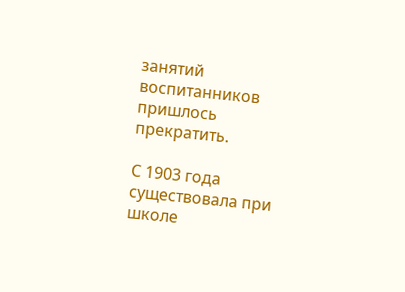занятий воспитанников пришлось прекратить.

С 1903 года существовала при школе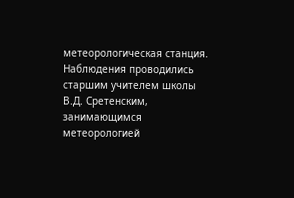метеорологическая станция. Наблюдения проводились старшим учителем школы В.Д. Сретенским, занимающимся метеорологией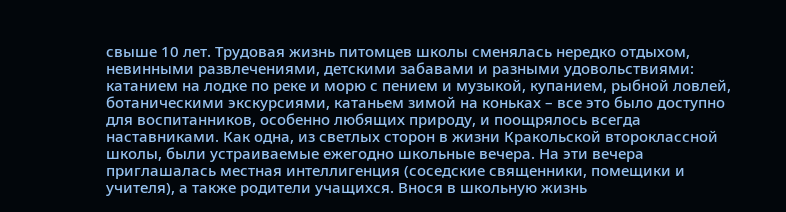свыше 10 лет. Трудовая жизнь питомцев школы сменялась нередко отдыхом, невинными развлечениями, детскими забавами и разными удовольствиями: катанием на лодке по реке и морю с пением и музыкой, купанием, рыбной ловлей, ботаническими экскурсиями, катаньем зимой на коньках – все это было доступно для воспитанников, особенно любящих природу, и поощрялось всегда наставниками. Как одна, из светлых сторон в жизни Кракольской второклассной школы, были устраиваемые ежегодно школьные вечера. На эти вечера приглашалась местная интеллигенция (соседские священники, помещики и учителя), а также родители учащихся. Внося в школьную жизнь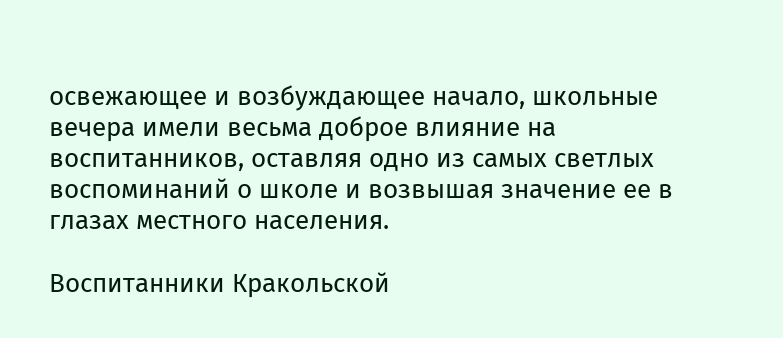освежающее и возбуждающее начало, школьные вечера имели весьма доброе влияние на воспитанников, оставляя одно из самых светлых воспоминаний о школе и возвышая значение ее в глазах местного населения.

Воспитанники Кракольской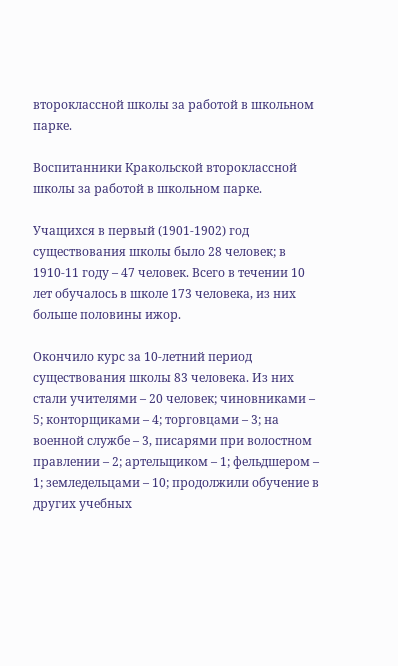второклассной школы за работой в школьном парке.

Воспитанники Кракольской второклассной школы за работой в школьном парке.

Учащихся в первый (1901-1902) год существования школы было 28 человек; в 1910-11 году – 47 человек. Всего в течении 10 лет обучалось в школе 173 человека, из них больше половины ижор.

Окончило курс за 10-летний период существования школы 83 человека. Из них стали учителями – 20 человек; чиновниками – 5; конторщиками – 4; торговцами – 3; на военной службе – 3, писарями при волостном правлении – 2; артельщиком – 1; фельдшером – 1; земледельцами – 10; продолжили обучение в других учебных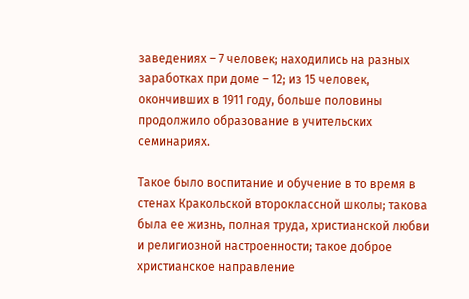заведениях – 7 человек; находились на разных заработках при доме – 12; из 15 человек, окончивших в 1911 году, больше половины продолжило образование в учительских семинариях.

Такое было воспитание и обучение в то время в стенах Кракольской второклассной школы; такова была ее жизнь, полная труда, христианской любви и религиозной настроенности; такое доброе христианское направление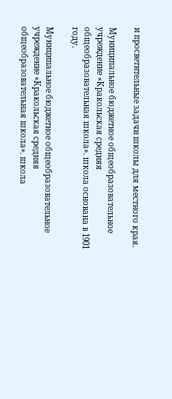и просветительные задачи школы для местного края.

Муниципальное бюджетное общеобразовательное учреждение «Кракольская средняя общеобразовательная школа». школа основана в 1901 году.

Муниципальное бюджетное общеобразовательное учреждение «Кракольская средняя общеобразовательная школа». школа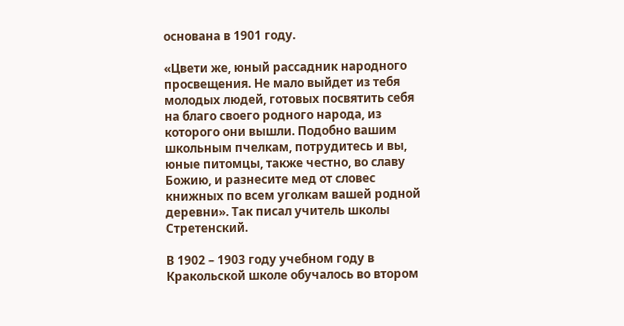основана в 1901 году.

«Цвети же, юный рассадник народного просвещения. Не мало выйдет из тебя молодых людей, готовых посвятить себя на благо своего родного народа, из которого они вышли. Подобно вашим школьным пчелкам, потрудитесь и вы, юные питомцы, также честно, во славу Божию, и разнесите мед от словес книжных по всем уголкам вашей родной деревни». Так писал учитель школы Стретенский.

В 1902 – 1903 году учебном году в Кракольской школе обучалось во втором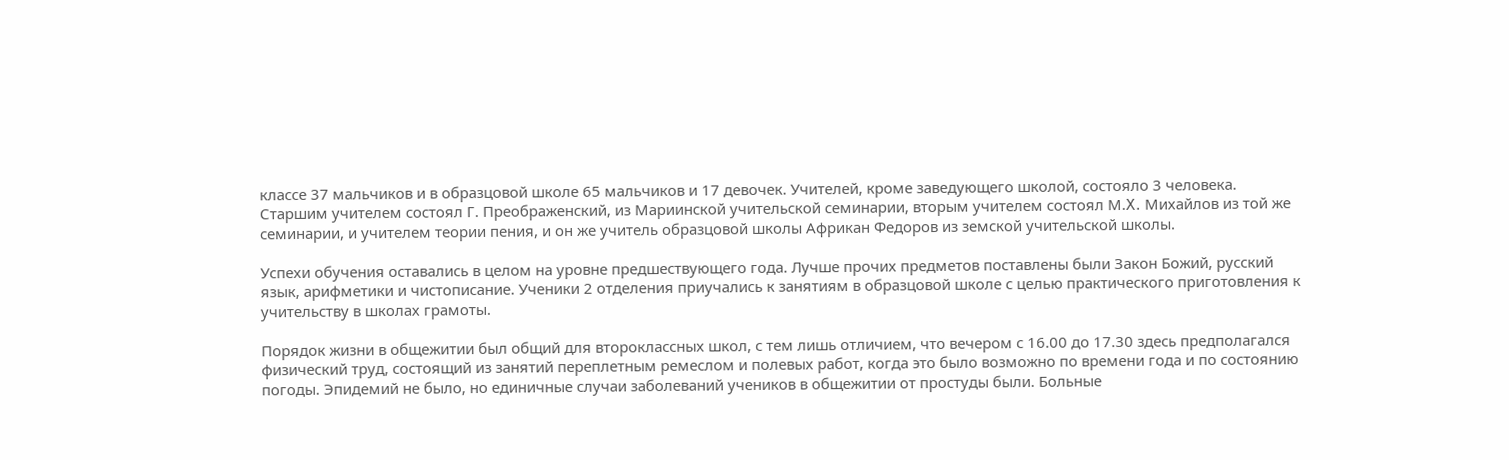классе 37 мальчиков и в образцовой школе 65 мальчиков и 17 девочек. Учителей, кроме заведующего школой, состояло 3 человека. Старшим учителем состоял Г. Преображенский, из Мариинской учительской семинарии, вторым учителем состоял М.X. Михайлов из той же семинарии, и учителем теории пения, и он же учитель образцовой школы Африкан Федоров из земской учительской школы.

Успехи обучения оставались в целом на уровне предшествующего года. Лучше прочих предметов поставлены были Закон Божий, русский язык, арифметики и чистописание. Ученики 2 отделения приучались к занятиям в образцовой школе с целью практического приготовления к учительству в школах грамоты.

Порядок жизни в общежитии был общий для второклассных школ, с тем лишь отличием, что вечером с 16.00 до 17.30 здесь предполагался физический труд, состоящий из занятий переплетным ремеслом и полевых работ, когда это было возможно по времени года и по состоянию погоды. Эпидемий не было, но единичные случаи заболеваний учеников в общежитии от простуды были. Больные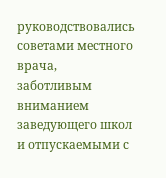руководствовались советами местного врача, заботливым вниманием заведующего школ и отпускаемыми с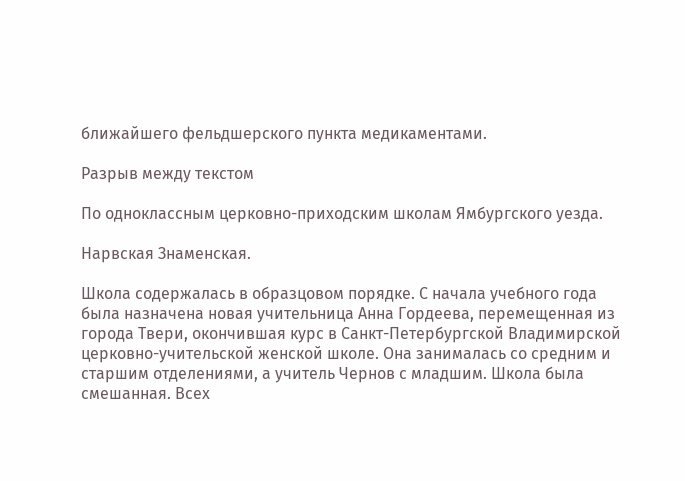ближайшего фельдшерского пункта медикаментами.

Разрыв между текстом

По одноклассным церковно-приходским школам Ямбургского уезда.

Нарвская Знаменская.

Школа содержалась в образцовом порядке. С начала учебного года была назначена новая учительница Анна Гордеева, перемещенная из города Твери, окончившая курс в Санкт-Петербургской Владимирской церковно-учительской женской школе. Она занималась со средним и старшим отделениями, а учитель Чернов с младшим. Школа была смешанная. Всех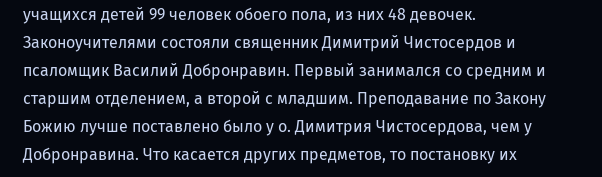учащихся детей 99 человек обоего пола, из них 48 девочек. Законоучителями состояли священник Димитрий Чистосердов и псаломщик Василий Добронравин. Первый занимался со средним и старшим отделением, а второй с младшим. Преподавание по Закону Божию лучше поставлено было у о. Димитрия Чистосердова, чем у Добронравина. Что касается других предметов, то постановку их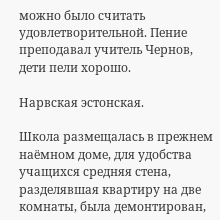можно было считать удовлетворительной. Пение преподавал учитель Чернов, дети пели хорошо.

Нарвская эстонская.

Школа размещалась в прежнем наёмном доме, для удобства учащихся средняя стена, разделявшая квартиру на две комнаты, была демонтирован,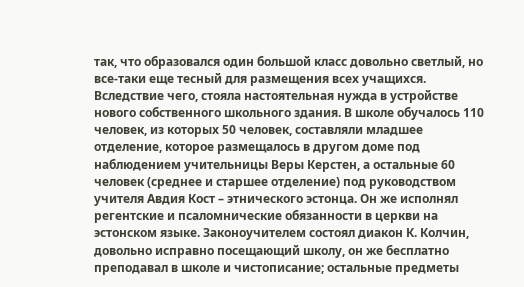так, что образовался один большой класс довольно светлый, но все-таки еще тесный для размещения всех учащихся. Вследствие чего, стояла настоятельная нужда в устройстве нового собственного школьного здания. В школе обучалось 110 человек, из которых 50 человек, составляли младшее отделение, которое размещалось в другом доме под наблюдением учительницы Веры Керстен, а остальные 60 человек (среднее и старшее отделение) под руководством учителя Авдия Кост – этнического эстонца. Он же исполнял регентские и псаломнические обязанности в церкви на эстонском языке. Законоучителем состоял диакон К. Колчин, довольно исправно посещающий школу, он же бесплатно преподавал в школе и чистописание; остальные предметы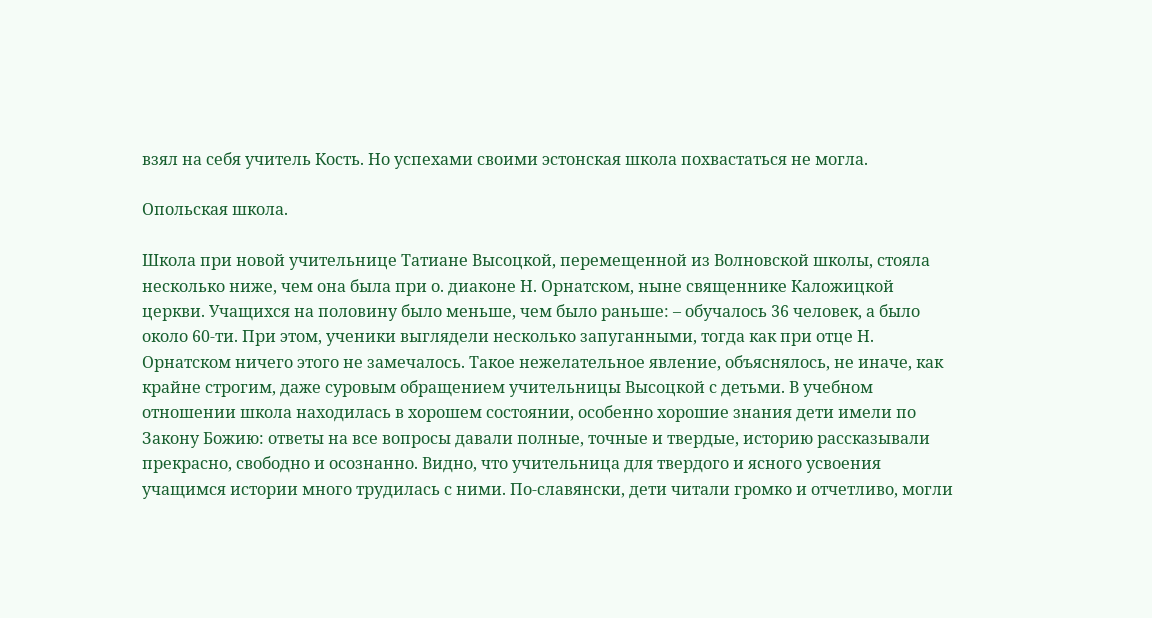взял на себя учитель Кость. Но успехами своими эстонская школа похвастаться не могла.

Опольская школа.

Школа при новой учительнице Татиане Высоцкой, перемещенной из Волновской школы, стояла несколько ниже, чем она была при о. диаконе Н. Орнатском, ныне священнике Каложицкой церкви. Учащихся на половину было меньше, чем было раньше: – обучалось 36 человек, а было около 60-ти. При этом, ученики выглядели несколько запуганными, тогда как при отце Н. Орнатском ничего этого не замечалось. Такое нежелательное явление, объяснялось, не иначе, как крайне строгим, даже суровым обращением учительницы Высоцкой с детьми. В учебном отношении школа находилась в хорошем состоянии, особенно хорошие знания дети имели по Закону Божию: ответы на все вопросы давали полные, точные и твердые, историю рассказывали прекрасно, свободно и осознанно. Видно, что учительница для твердого и ясного усвоения учащимся истории много трудилась с ними. По-славянски, дети читали громко и отчетливо, могли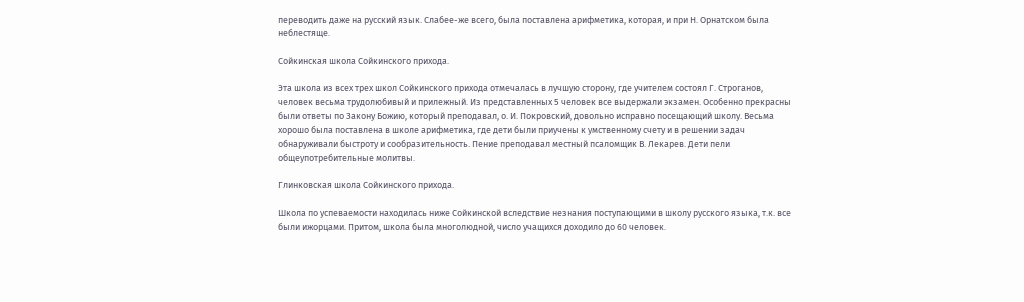переводить даже на русский язык. Слабее-же всего, была поставлена арифметика, которая, и при Н. Орнатском была неблестяще.

Сойкинская школа Сойкинского прихода.

Эта школа из всех трех школ Сойкинского прихода отмечалась в лучшую сторону, где учителем состоял Г. Строганов, человек весьма трудолюбивый и прилежный. Из представленных 5 человек все выдержали экзамен. Особенно прекрасны были ответы по Закону Божию, который преподавал, о. И. Покровский, довольно исправно посещающий школу. Весьма хорошо была поставлена в школе арифметика, где дети были приучены к умственному счету и в решении задач обнаруживали быстроту и сообразительность. Пение преподавал местный псаломщик В. Лекарев. Дети пели общеупотребительные молитвы.

Глинковская школа Сойкинского прихода.

Школа по успеваемости находилась ниже Сойкинской вследствие незнания поступающими в школу русского языка, т.к. все были ижорцами. Притом, школа была многолюдной, число учащихся доходило до 60 человек.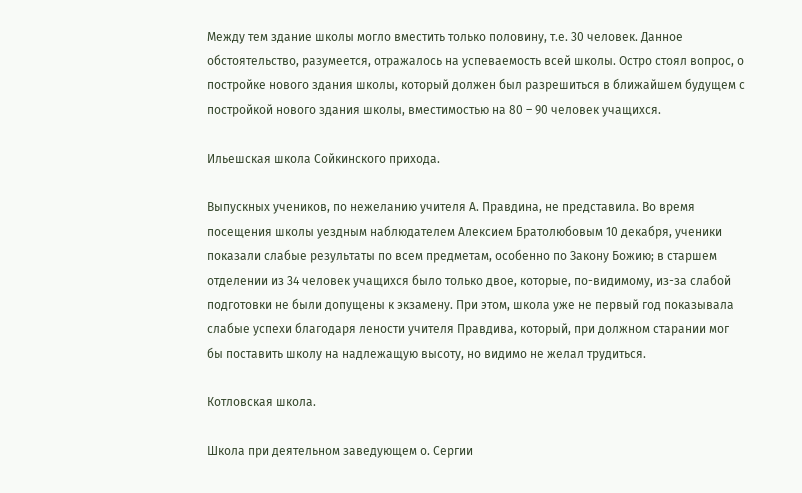Между тем здание школы могло вместить только половину, т.е. 30 человек. Данное обстоятельство, разумеется, отражалось на успеваемость всей школы. Остро стоял вопрос, о постройке нового здания школы, который должен был разрешиться в ближайшем будущем с постройкой нового здания школы, вместимостью на 80 – 90 человек учащихся.

Ильешская школа Сойкинского прихода.

Выпускных учеников, по нежеланию учителя А. Правдина, не представила. Во время посещения школы уездным наблюдателем Алексием Братолюбовым 10 декабря, ученики показали слабые результаты по всем предметам, особенно по Закону Божию; в старшем отделении из 34 человек учащихся было только двое, которые, по-видимому, из-за слабой подготовки не были допущены к экзамену. При этом, школа уже не первый год показывала слабые успехи благодаря лености учителя Правдива, который, при должном старании мог бы поставить школу на надлежащую высоту, но видимо не желал трудиться.

Котловская школа.

Школа при деятельном заведующем о. Сергии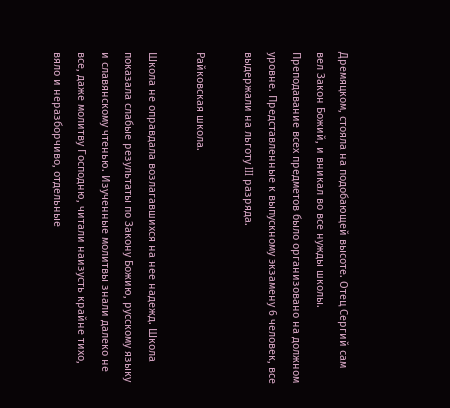Дремяцком, стояла на подобающей высоте. Отец Сергий сам вел Закон Божий, и вникал во все нужды школы. Преподавание всех предметов было организовано на должном уровне. Представленные к выпускному экзамену 6 человек, все выдержали на льготу III разряда.

Райковская школа.

Школа не оправдала возлагавшихся на нее надежд. Школа показала слабые результаты по Закону Божию, русскому языку и славянскому чтенью. Изученные молитвы знали далеко не все, даже молитву Господню, читали наизусть крайне тихо, вяло и неразборчиво, отдельные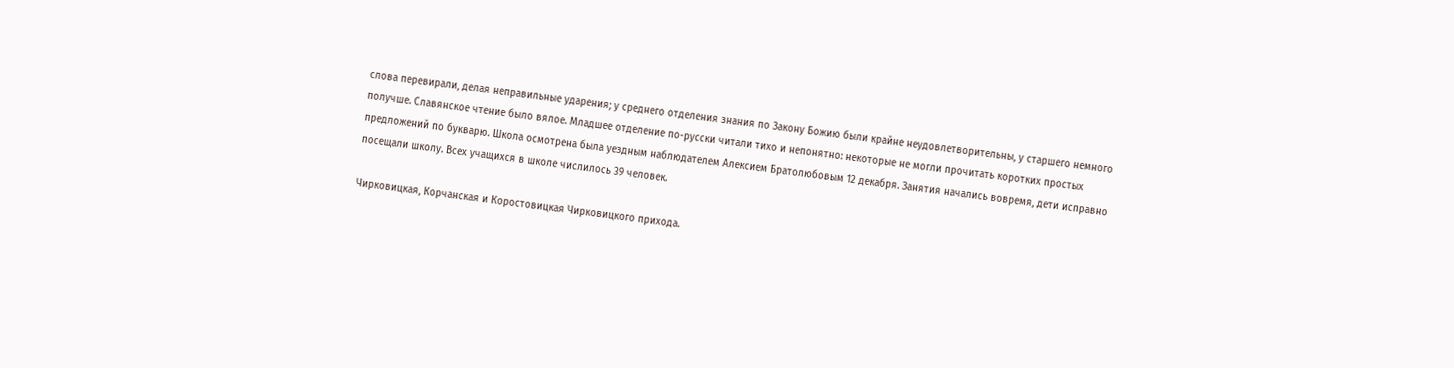слова перевирали, делая неправильные ударения; у среднего отделения знания по Закону Божию были крайне неудовлетворительны, у старшего немного получше. Славянское чтение было вялое. Младшее отделение по-русски читали тихо и непонятно: некоторые не могли прочитать коротких простых предложений по букварю. Школа осмотрена была уездным наблюдателем Алексием Братолюбовым 12 декабря. Занятия начались вовремя, дети исправно посещали школу. Всех учащихся в школе числилось 39 человек.

Чирковицкая, Корчанская и Коростовицкая Чирковицкого прихода.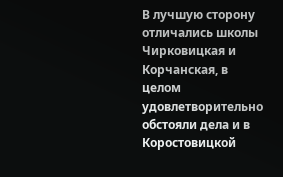В лучшую сторону отличались школы Чирковицкая и Корчанская, в целом удовлетворительно обстояли дела и в Коростовицкой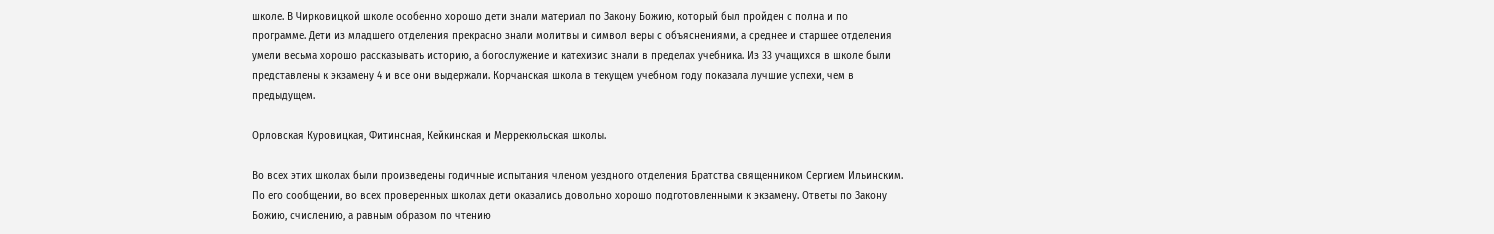школе. В Чирковицкой школе особенно хорошо дети знали материал по Закону Божию, который был пройден с полна и по программе. Дети из младшего отделения прекрасно знали молитвы и символ веры с объяснениями, а среднее и старшее отделения умели весьма хорошо рассказывать историю, а богослужение и катехизис знали в пределах учебника. Из 33 учащихся в школе были представлены к экзамену 4 и все они выдержали. Корчанская школа в текущем учебном году показала лучшие успехи, чем в предыдущем.

Орловская Куровицкая, Фитинсная, Кейкинская и Меррекюльская школы.

Во всех этих школах были произведены годичные испытания членом уездного отделения Братства священником Сергием Ильинским. По его сообщении, во всех проверенных школах дети оказались довольно хорошо подготовленными к экзамену. Ответы по Закону Божию, счислению, а равным образом по чтению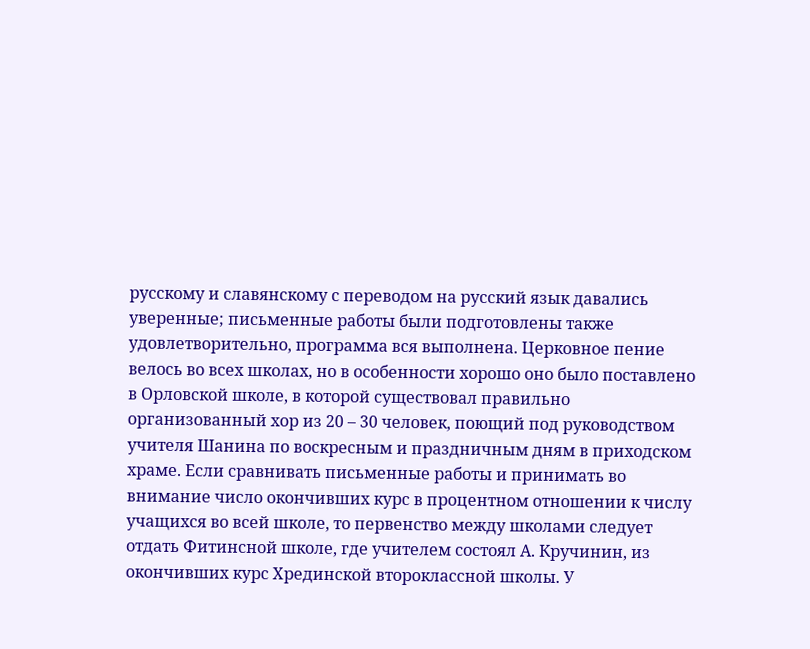русскому и славянскому с переводом на русский язык давались уверенные; письменные работы были подготовлены также удовлетворительно, программа вся выполнена. Церковное пение велось во всех школах, но в особенности хорошо оно было поставлено в Орловской школе, в которой существовал правильно организованный хор из 20 – 30 человек, поющий под руководством учителя Шанина по воскресным и праздничным дням в приходском храме. Если сравнивать письменные работы и принимать во внимание число окончивших курс в процентном отношении к числу учащихся во всей школе, то первенство между школами следует отдать Фитинсной школе, где учителем состоял А. Кручинин, из окончивших курс Хрединской второклассной школы. У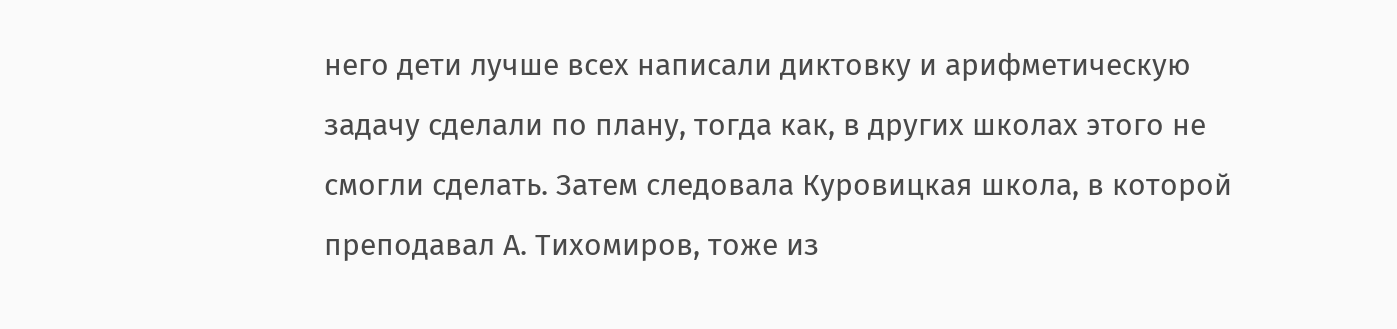него дети лучше всех написали диктовку и арифметическую задачу сделали по плану, тогда как, в других школах этого не смогли сделать. Затем следовала Куровицкая школа, в которой преподавал А. Тихомиров, тоже из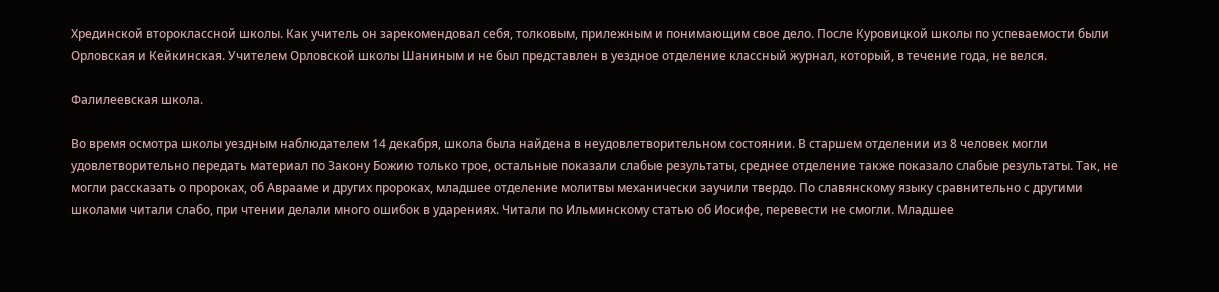Хрединской второклассной школы. Как учитель он зарекомендовал себя, толковым, прилежным и понимающим свое дело. После Куровицкой школы по успеваемости были Орловская и Кейкинская. Учителем Орловской школы Шаниным и не был представлен в уездное отделение классный журнал, который, в течение года, не велся.

Фалилеевская школа.

Во время осмотра школы уездным наблюдателем 14 декабря, школа была найдена в неудовлетворительном состоянии. В старшем отделении из 8 человек могли удовлетворительно передать материал по Закону Божию только трое, остальные показали слабые результаты, среднее отделение также показало слабые результаты. Так, не могли рассказать о пророках, об Аврааме и других пророках, младшее отделение молитвы механически заучили твердо. По славянскому языку сравнительно с другими школами читали слабо, при чтении делали много ошибок в ударениях. Читали по Ильминскому статью об Иосифе, перевести не смогли. Младшее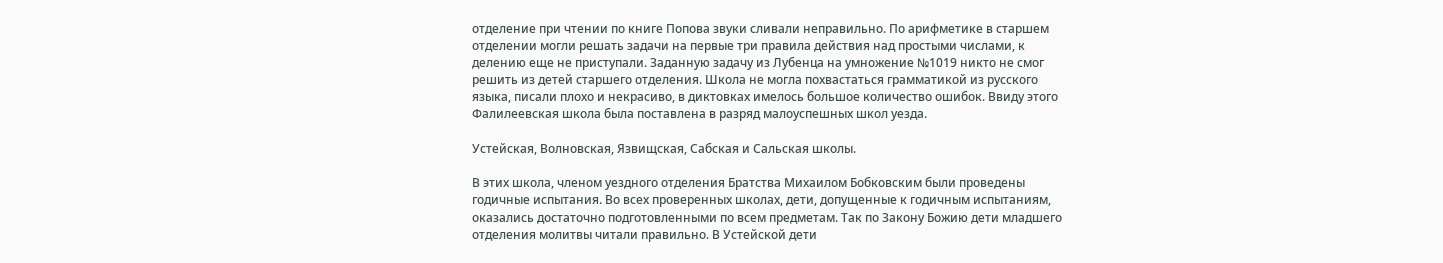отделение при чтении по книге Попова звуки сливали неправильно. По арифметике в старшем отделении могли решать задачи на первые три правила действия над простыми числами, к делению еще не приступали. Заданную задачу из Лубенца на умножение №1019 никто не смог решить из детей старшего отделения. Школа не могла похвастаться грамматикой из русского языка, писали плохо и некрасиво, в диктовках имелось большое количество ошибок. Ввиду этого Фалилеевская школа была поставлена в разряд малоуспешных школ уезда.

Устейская, Волновская, Язвищская, Сабская и Сальская школы.

В этих школа, членом уездного отделения Братства Михаилом Бобковским были проведены годичные испытания. Во всех проверенных школах, дети, допущенные к годичным испытаниям, оказались достаточно подготовленными по всем предметам. Так по Закону Божию дети младшего отделения молитвы читали правильно. В Устейской дети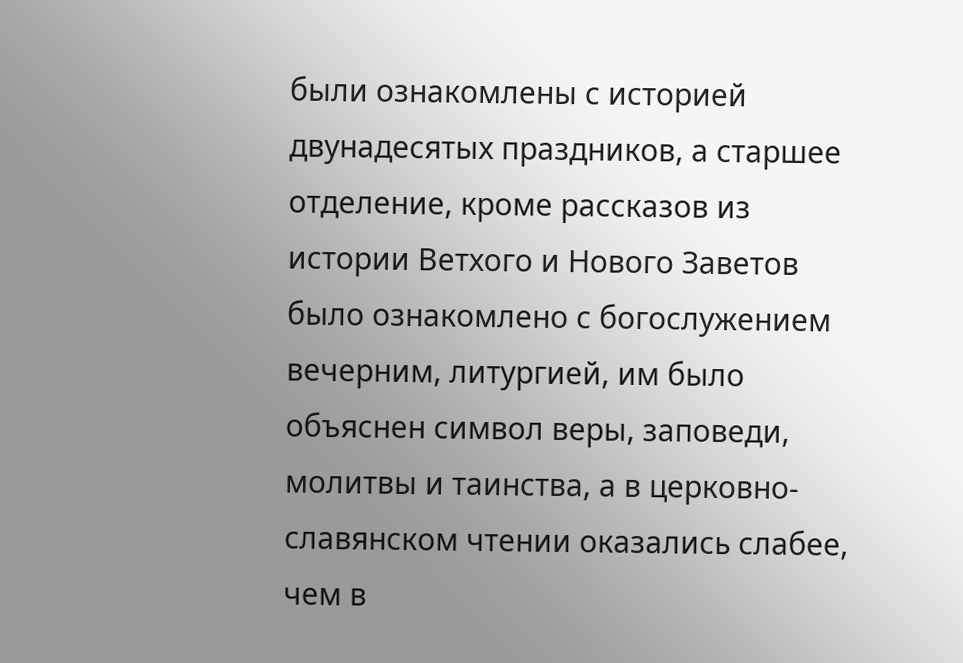были ознакомлены с историей двунадесятых праздников, а старшее отделение, кроме рассказов из истории Ветхого и Нового Заветов было ознакомлено с богослужением вечерним, литургией, им было объяснен символ веры, заповеди, молитвы и таинства, а в церковно-славянском чтении оказались слабее, чем в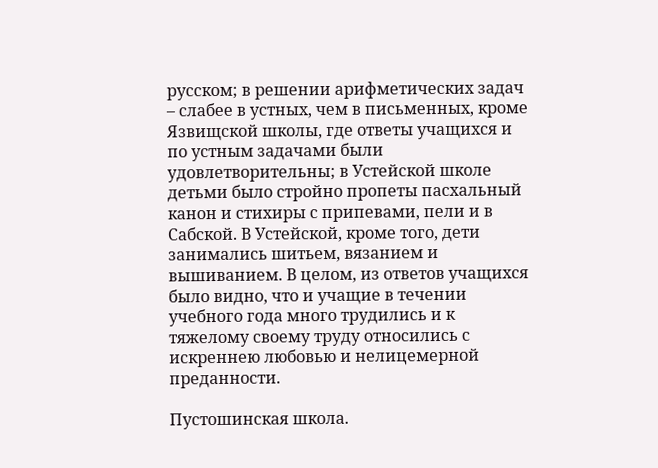русском; в решении арифметических задач – слабее в устных, чем в письменных, кроме Язвищской школы, где ответы учащихся и по устным задачами были удовлетворительны; в Устейской школе детьми было стройно пропеты пасхальный канон и стихиры с припевами, пели и в Сабской. В Устейской, кроме того, дети занимались шитьем, вязанием и вышиванием. В целом, из ответов учащихся было видно, что и учащие в течении учебного года много трудились и к тяжелому своему труду относились с искреннею любовью и нелицемерной преданности.

Пустошинская школа.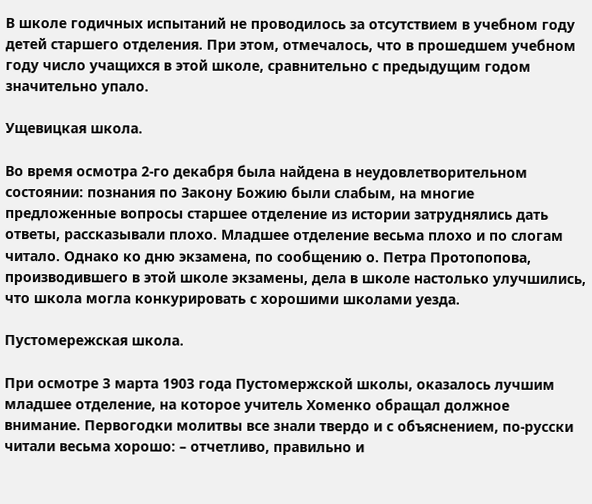В школе годичных испытаний не проводилось за отсутствием в учебном году детей старшего отделения. При этом, отмечалось, что в прошедшем учебном году число учащихся в этой школе, сравнительно с предыдущим годом значительно упало.

Ущевицкая школа.

Во время осмотра 2-го декабря была найдена в неудовлетворительном состоянии: познания по Закону Божию были слабым, на многие предложенные вопросы старшее отделение из истории затруднялись дать ответы, рассказывали плохо. Младшее отделение весьма плохо и по слогам читало. Однако ко дню экзамена, по сообщению о. Петра Протопопова, производившего в этой школе экзамены, дела в школе настолько улучшились, что школа могла конкурировать с хорошими школами уезда.

Пустомережская школа.

При осмотре 3 марта 1903 года Пустомержской школы, оказалось лучшим младшее отделение, на которое учитель Хоменко обращал должное внимание. Первогодки молитвы все знали твердо и с объяснением, по-русски читали весьма хорошо: – отчетливо, правильно и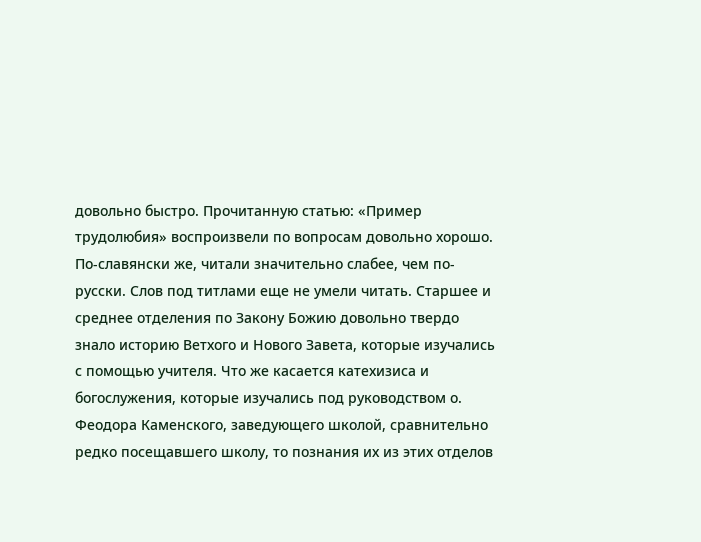довольно быстро. Прочитанную статью: «Пример трудолюбия» воспроизвели по вопросам довольно хорошо. По-славянски же, читали значительно слабее, чем по-русски. Слов под титлами еще не умели читать. Старшее и среднее отделения по Закону Божию довольно твердо знало историю Ветхого и Нового Завета, которые изучались с помощью учителя. Что же касается катехизиса и богослужения, которые изучались под руководством о. Феодора Каменского, заведующего школой, сравнительно редко посещавшего школу, то познания их из этих отделов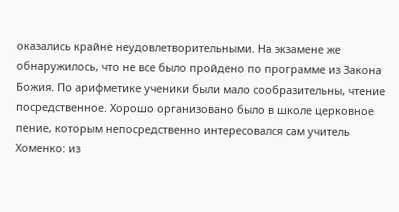оказались крайне неудовлетворительными. На экзамене же обнаружилось, что не все было пройдено по программе из Закона Божия. По арифметике ученики были мало сообразительны, чтение посредственное. Хорошо организовано было в школе церковное пение, которым непосредственно интересовался сам учитель Хоменко: из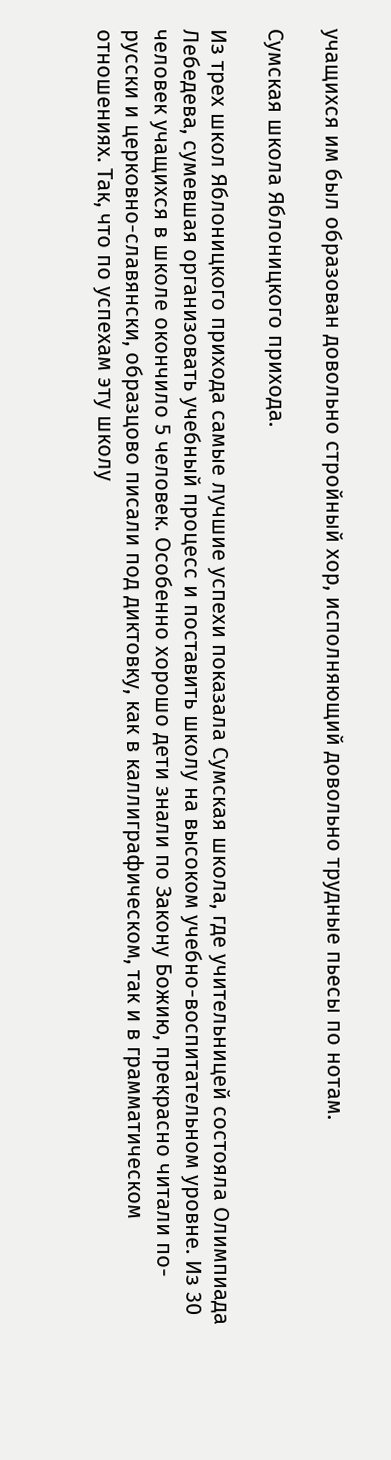учащихся им был образован довольно стройный хор, исполняющий довольно трудные пьесы по нотам.

Сумская школа Яблоницкого прихода.

Из трех школ Яблоницкого прихода самые лучшие успехи показала Сумская школа, где учительницей состояла Олимпиада Лебедева, сумевшая организовать учебный процесс и поставить школу на высоком учебно-воспитательном уровне. Из 30 человек учащихся в школе окончило 5 человек. Особенно хорошо дети знали по Закону Божию, прекрасно читали по-русски и церковно-славянски, образцово писали под диктовку, как в каллиграфическом, так и в грамматическом отношениях. Так, что по успехам эту школу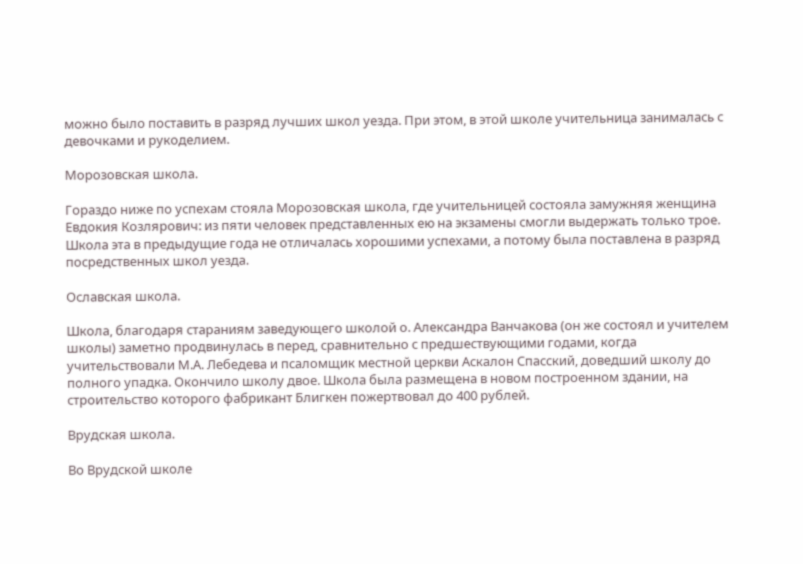можно было поставить в разряд лучших школ уезда. При этом, в этой школе учительница занималась с девочками и рукоделием.

Морозовская школа.

Гораздо ниже по успехам стояла Морозовская школа, где учительницей состояла замужняя женщина Евдокия Козлярович: из пяти человек представленных ею на экзамены смогли выдержать только трое. Школа эта в предыдущие года не отличалась хорошими успехами, а потому была поставлена в разряд посредственных школ уезда.

Ославская школа.

Школа, благодаря стараниям заведующего школой о. Александра Ванчакова (он же состоял и учителем школы) заметно продвинулась в перед, сравнительно с предшествующими годами, когда учительствовали М.А. Лебедева и псаломщик местной церкви Аскалон Спасский, доведший школу до полного упадка. Окончило школу двое. Школа была размещена в новом построенном здании, на строительство которого фабрикант Блигкен пожертвовал до 400 рублей.

Врудская школа.

Во Врудской школе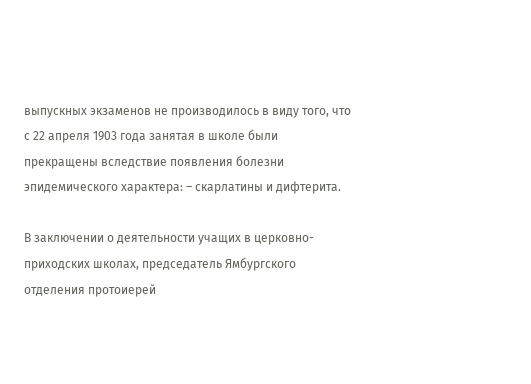выпускных экзаменов не производилось в виду того, что с 22 апреля 1903 года занятая в школе были прекращены вследствие появления болезни эпидемического характера: – скарлатины и дифтерита.

В заключении о деятельности учащих в церковно-приходских школах, председатель Ямбургского отделения протоиерей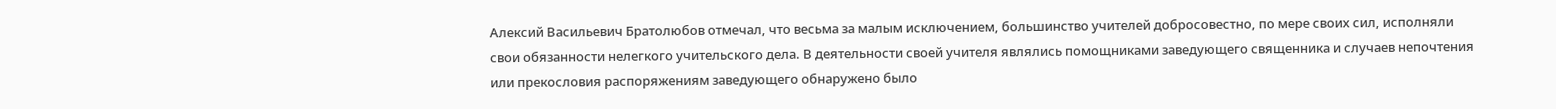Алексий Васильевич Братолюбов отмечал, что весьма за малым исключением, большинство учителей добросовестно, по мере своих сил, исполняли свои обязанности нелегкого учительского дела. В деятельности своей учителя являлись помощниками заведующего священника и случаев непочтения или прекословия распоряжениям заведующего обнаружено было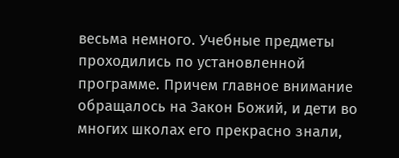весьма немного. Учебные предметы проходились по установленной программе. Причем главное внимание обращалось на Закон Божий, и дети во многих школах его прекрасно знали,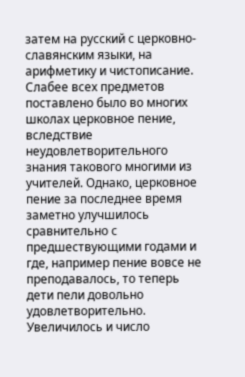затем на русский с церковно-славянским языки, на арифметику и чистописание. Слабее всех предметов поставлено было во многих школах церковное пение, вследствие неудовлетворительного знания такового многими из учителей. Однако, церковное пение за последнее время заметно улучшилось сравнительно с предшествующими годами и где, например пение вовсе не преподавалось, то теперь дети пели довольно удовлетворительно. Увеличилось и число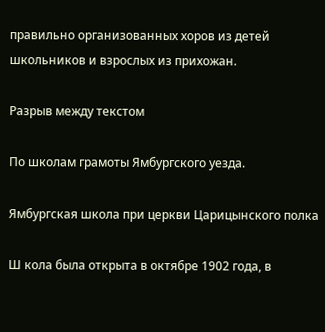правильно организованных хоров из детей школьников и взрослых из прихожан.

Разрыв между текстом

По школам грамоты Ямбургского уезда.

Ямбургская школа при церкви Царицынского полка

Ш кола была открыта в октябре 1902 года, в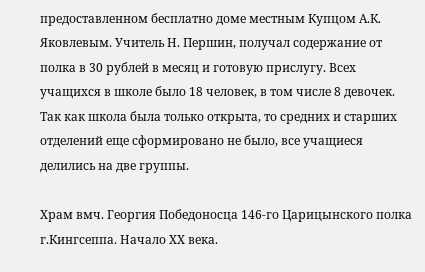предоставленном бесплатно доме местным Купцом А.К. Яковлевым. Учитель Н. Першин, получал содержание от полка в 30 рублей в месяц и готовую прислугу. Всех учащихся в школе было 18 человек, в том числе 8 девочек. Так как школа была только открыта, то средних и старших отделений еще сформировано не было, все учащиеся делились на две группы.

Храм вмч. Георгия Победоносца 146-го Царицынского полка г.Кингсеппа. Начало ХХ века.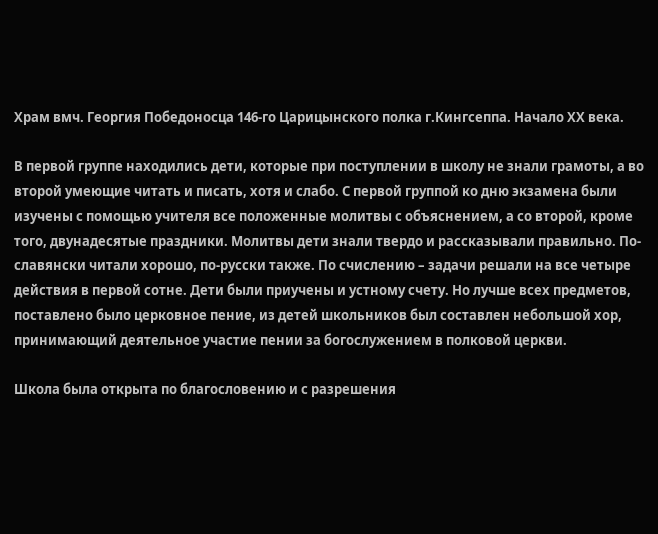Храм вмч. Георгия Победоносца 146-го Царицынского полка г.Кингсеппа. Начало ХХ века.

В первой группе находились дети, которые при поступлении в школу не знали грамоты, а во второй умеющие читать и писать, хотя и слабо. С первой группой ко дню экзамена были изучены с помощью учителя все положенные молитвы с объяснением, а со второй, кроме того, двунадесятые праздники. Молитвы дети знали твердо и рассказывали правильно. По-славянски читали хорошо, по-русски также. По счислению – задачи решали на все четыре действия в первой сотне. Дети были приучены и устному счету. Но лучше всех предметов, поставлено было церковное пение, из детей школьников был составлен небольшой хор, принимающий деятельное участие пении за богослужением в полковой церкви.

Школа была открыта по благословению и с разрешения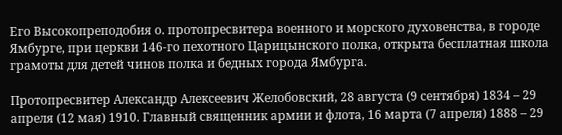Его Высокопреподобия о. протопресвитера военного и морского духовенства, в городе Ямбурге, при церкви 146-го пехотного Царицынского полка, открыта бесплатная школа грамоты для детей чинов полка и бедных города Ямбурга.

Протопресвитер Александр Алексеевич Желобовский, 28 августа (9 сентября) 1834 – 29 апреля (12 мая) 1910. Главный священник армии и флота, 16 марта (7 апреля) 1888 – 29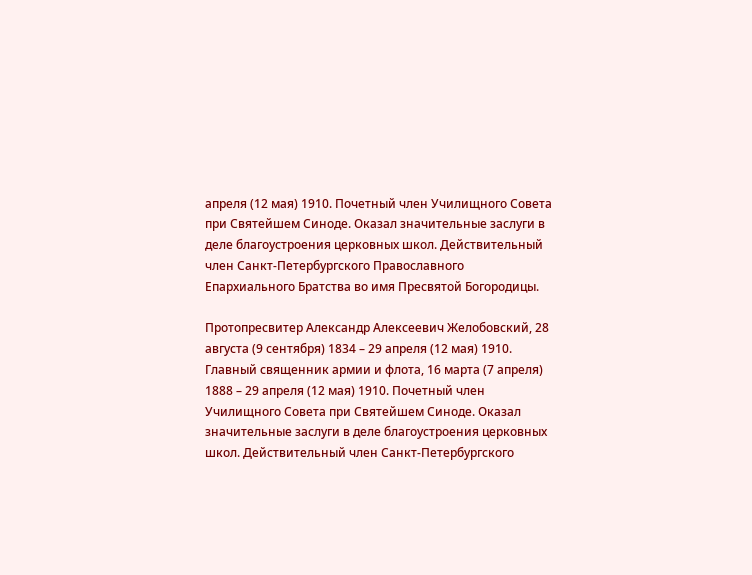апреля (12 мая) 1910. Почетный член Училищного Совета при Святейшем Синоде. Оказал значительные заслуги в деле благоустроения церковных школ. Действительный член Санкт-Петербургского Православного Епархиального Братства во имя Пресвятой Богородицы.

Протопресвитер Александр Алексеевич Желобовский, 28 августа (9 сентября) 1834 – 29 апреля (12 мая) 1910. Главный священник армии и флота, 16 марта (7 апреля) 1888 – 29 апреля (12 мая) 1910. Почетный член Училищного Совета при Святейшем Синоде. Оказал значительные заслуги в деле благоустроения церковных школ. Действительный член Санкт-Петербургского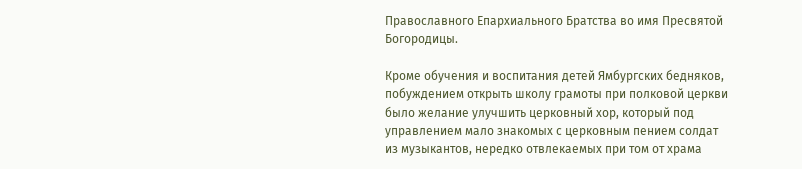Православного Епархиального Братства во имя Пресвятой Богородицы.

Кроме обучения и воспитания детей Ямбургских бедняков, побуждением открыть школу грамоты при полковой церкви было желание улучшить церковный хор, который под управлением мало знакомых с церковным пением солдат из музыкантов, нередко отвлекаемых при том от храма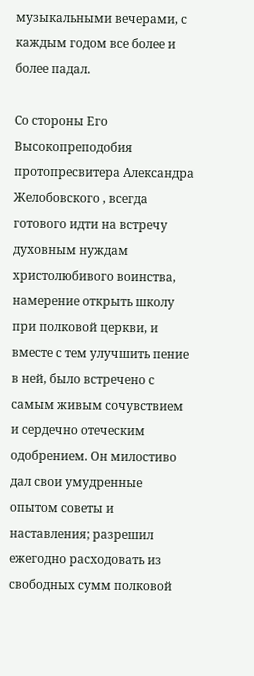музыкальными вечерами, с каждым годом все более и более падал.

Со стороны Его Высокопреподобия протопресвитера Александра Желобовского , всегда готового идти на встречу духовным нуждам христолюбивого воинства, намерение открыть школу при полковой церкви, и вместе с тем улучшить пение в ней, было встречено с самым живым сочувствием и сердечно отеческим одобрением. Он милостиво дал свои умудренные опытом советы и наставления; разрешил ежегодно расходовать из свободных сумм полковой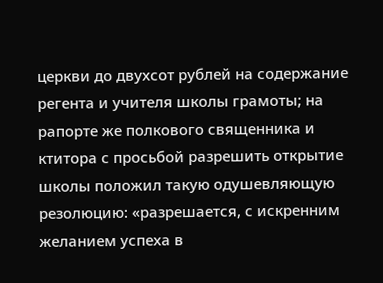церкви до двухсот рублей на содержание регента и учителя школы грамоты; на рапорте же полкового священника и ктитора с просьбой разрешить открытие школы положил такую одушевляющую резолюцию: «разрешается, с искренним желанием успеха в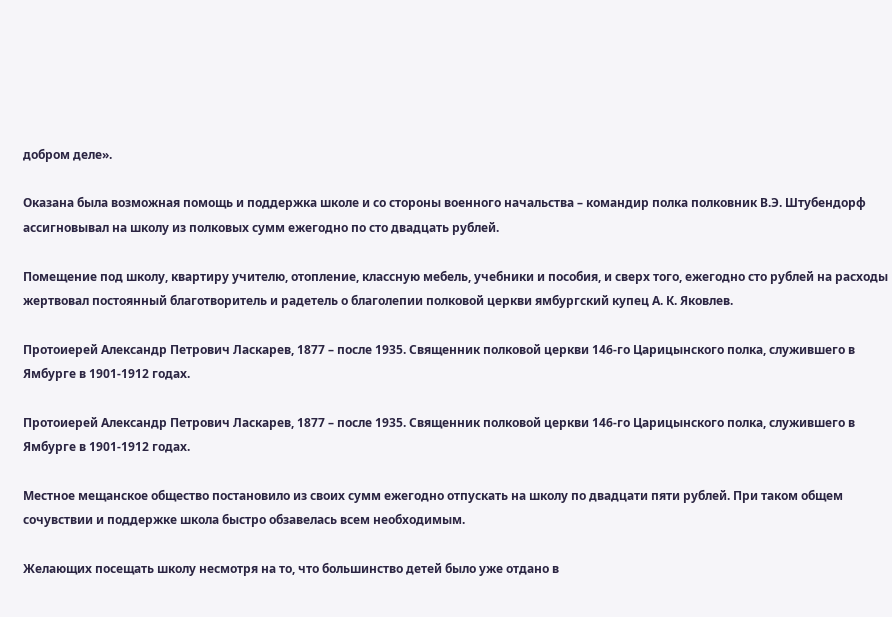добром деле».

Оказана была возможная помощь и поддержка школе и со стороны военного начальства – командир полка полковник В.Э. Штубендорф ассигновывал на школу из полковых сумм ежегодно по сто двадцать рублей.

Помещение под школу, квартиру учителю, отопление, классную мебель, учебники и пособия, и сверх того, ежегодно сто рублей на расходы жертвовал постоянный благотворитель и радетель о благолепии полковой церкви ямбургский купец А. К. Яковлев.

Протоиерей Александр Петрович Ласкарев, 1877 – после 1935. Священник полковой церкви 146-го Царицынского полка, служившего в Ямбурге в 1901-1912 годах.

Протоиерей Александр Петрович Ласкарев, 1877 – после 1935. Священник полковой церкви 146-го Царицынского полка, служившего в Ямбурге в 1901-1912 годах.

Местное мещанское общество постановило из своих сумм ежегодно отпускать на школу по двадцати пяти рублей. При таком общем сочувствии и поддержке школа быстро обзавелась всем необходимым.

Желающих посещать школу несмотря на то, что большинство детей было уже отдано в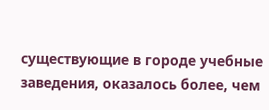существующие в городе учебные заведения, оказалось более, чем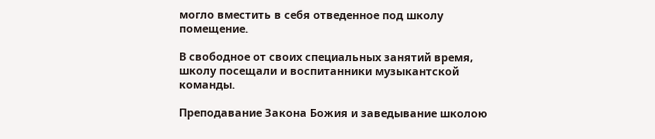могло вместить в себя отведенное под школу помещение.

В свободное от своих специальных занятий время, школу посещали и воспитанники музыкантской команды.

Преподавание Закона Божия и заведывание школою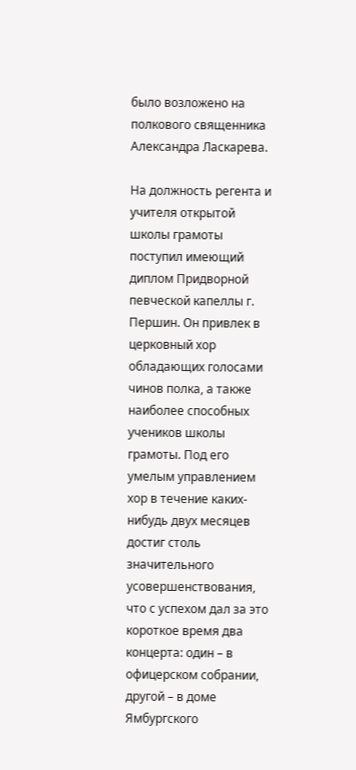было возложено на полкового священника Александра Ласкарева.

На должность регента и учителя открытой школы грамоты поступил имеющий диплом Придворной певческой капеллы г. Першин. Он привлек в церковный хор обладающих голосами чинов полка, а также наиболее способных учеников школы грамоты. Под его умелым управлением хор в течение каких-нибудь двух месяцев достиг столь значительного усовершенствования, что с успехом дал за это короткое время два концерта: один – в офицерском собрании, другой – в доме Ямбургского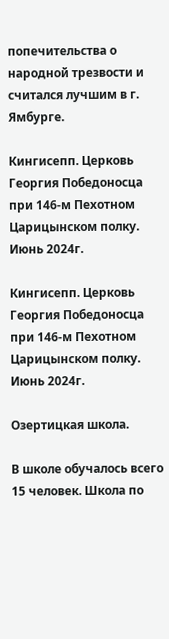попечительства о народной трезвости и считался лучшим в г. Ямбурге.

Кингисепп. Церковь Георгия Победоносца при 146-м Пехотном Царицынском полку. Июнь 2024г.

Кингисепп. Церковь Георгия Победоносца при 146-м Пехотном Царицынском полку. Июнь 2024г.

Озертицкая школа.

В школе обучалось всего 15 человек. Школа по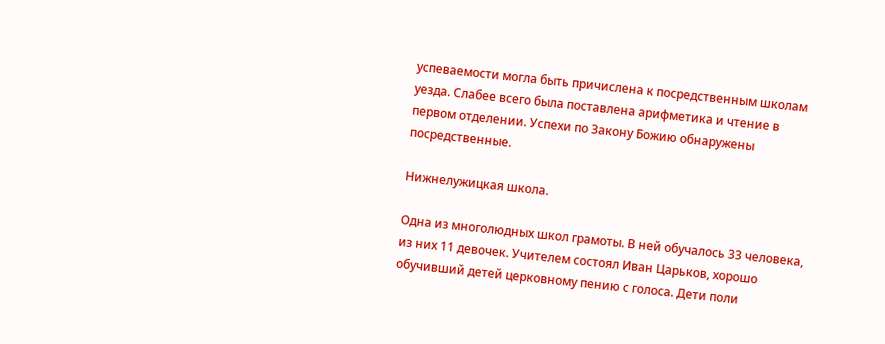успеваемости могла быть причислена к посредственным школам уезда. Слабее всего была поставлена арифметика и чтение в первом отделении. Успехи по Закону Божию обнаружены посредственные.

Нижнелужицкая школа.

Одна из многолюдных школ грамоты. В ней обучалось 33 человека, из них 11 девочек. Учителем состоял Иван Царьков, хорошо обучивший детей церковному пению с голоса. Дети поли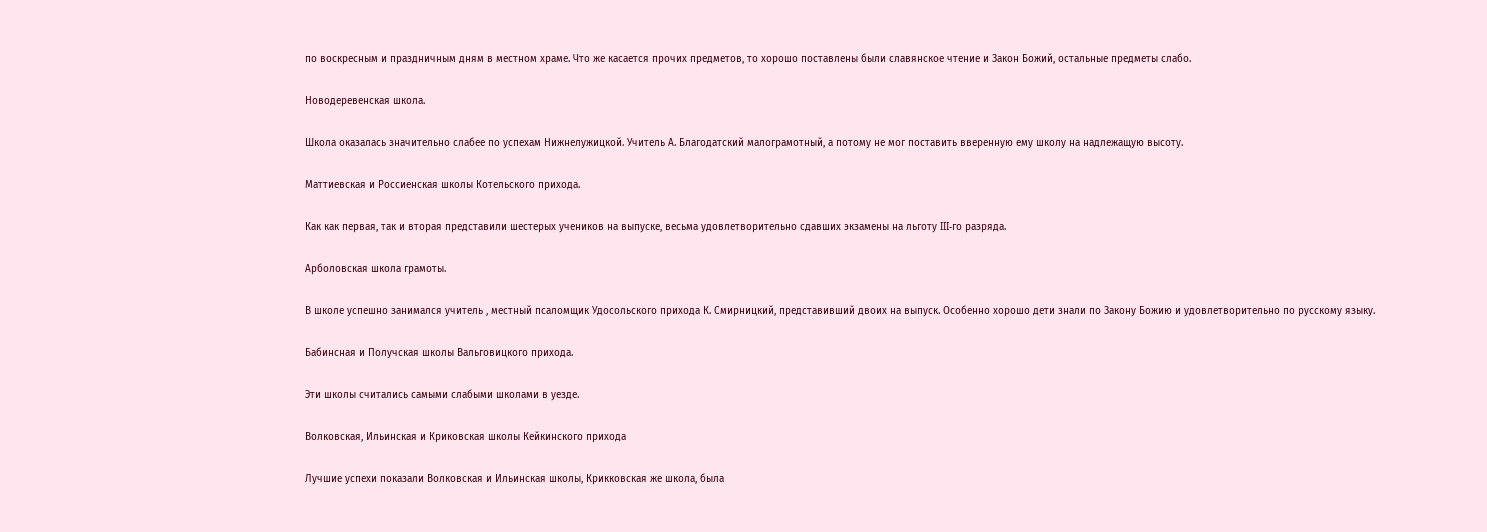по воскресным и праздничным дням в местном храме. Что же касается прочих предметов, то хорошо поставлены были славянское чтение и Закон Божий, остальные предметы слабо.

Новодеревенская школа.

Школа оказалась значительно слабее по успехам Нижнелужицкой. Учитель А. Благодатский малограмотный, а потому не мог поставить вверенную ему школу на надлежащую высоту.

Маттиевская и Россиенская школы Котельского прихода.

Как как первая, так и вторая представили шестерых учеников на выпуске, весьма удовлетворительно сдавших экзамены на льготу III-го разряда.

Арболовская школа грамоты.

В школе успешно занимался учитель , местный псаломщик Удосольского прихода К. Смирницкий, представивший двоих на выпуск. Особенно хорошо дети знали по Закону Божию и удовлетворительно по русскому языку.

Бабинсная и Получская школы Вальговицкого прихода.

Эти школы считались самыми слабыми школами в уезде.

Волковская, Ильинская и Криковская школы Кейкинского прихода

Лучшие успехи показали Волковская и Ильинская школы, Крикковская же школа, была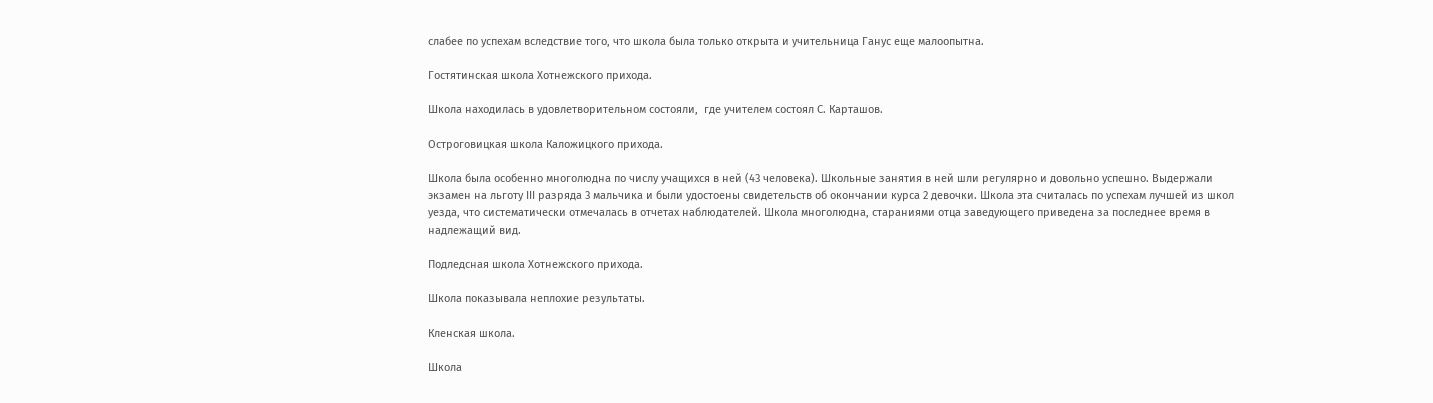слабее по успехам вследствие того, что школа была только открыта и учительница Ганус еще малоопытна.

Гостятинская школа Хотнежского прихода.

Школа находилась в удовлетворительном состояли,  где учителем состоял С. Карташов.

Остроговицкая школа Каложицкого прихода.

Школа была особенно многолюдна по числу учащихся в ней (43 человека). Школьные занятия в ней шли регулярно и довольно успешно. Выдержали экзамен на льготу III разряда 3 мальчика и были удостоены свидетельств об окончании курса 2 девочки. Школа эта считалась по успехам лучшей из школ уезда, что систематически отмечалась в отчетах наблюдателей. Школа многолюдна, стараниями отца заведующего приведена за последнее время в надлежащий вид.

Подледсная школа Хотнежского прихода.

Школа показывала неплохие результаты.

Кленская школа.

Школа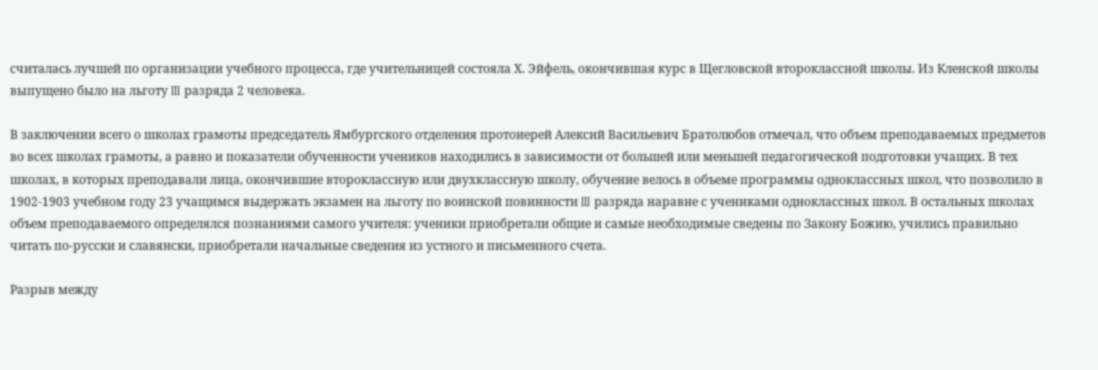считалась лучшей по организации учебного процесса, где учительницей состояла Х. Эйфель, окончившая курс в Щегловской второклассной школы. Из Кленской школы выпущено было на льготу III разряда 2 человека.

В заключении всего о школах грамоты председатель Ямбургского отделения протоиерей Алексий Васильевич Братолюбов отмечал, что объем преподаваемых предметов во всех школах грамоты, а равно и показатели обученности учеников находились в зависимости от большей или меньшей педагогической подготовки учащих. В тех школах, в которых преподавали лица, окончившие второклассную или двухклассную школу, обучение велось в объеме программы одноклассных школ, что позволило в 1902-1903 учебном году 23 учащимся выдержать экзамен на льготу по воинской повинности III разряда наравне с учениками одноклассных школ. В остальных школах объем преподаваемого определялся познаниями самого учителя: ученики приобретали общие и самые необходимые сведены по Закону Божию, учились правильно читать по-русски и славянски, приобретали начальные сведения из устного и письменного счета.

Разрыв между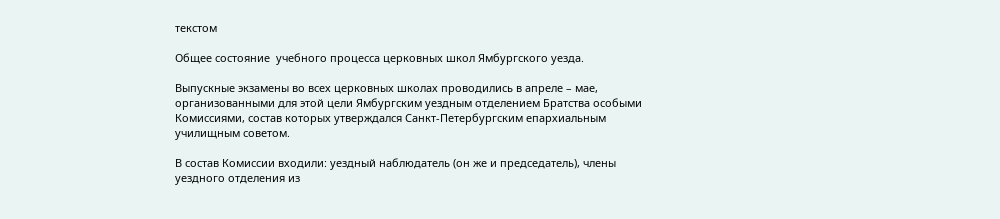текстом

Общее состояние  учебного процесса церковных школ Ямбургского уезда.

Выпускные экзамены во всех церковных школах проводились в апреле – мае, организованными для этой цели Ямбургским уездным отделением Братства особыми Комиссиями, состав которых утверждался Санкт-Петербургским епархиальным училищным советом.

В состав Комиссии входили: уездный наблюдатель (он же и председатель), члены уездного отделения из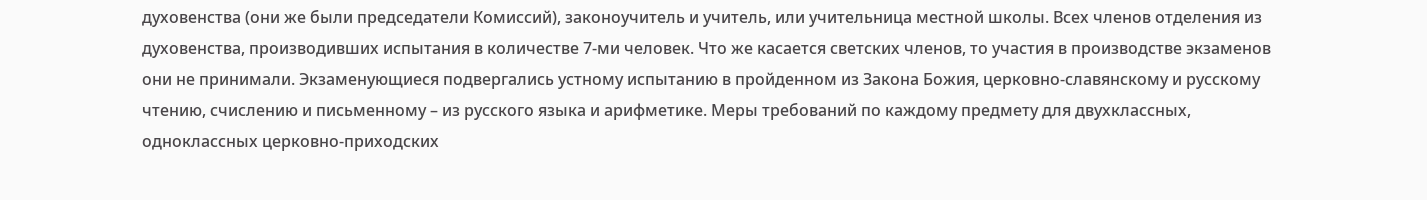духовенства (они же были председатели Комиссий), законоучитель и учитель, или учительница местной школы. Всех членов отделения из духовенства, производивших испытания в количестве 7-ми человек. Что же касается светских членов, то участия в производстве экзаменов они не принимали. Экзаменующиеся подвергались устному испытанию в пройденном из Закона Божия, церковно-славянскому и русскому чтению, счислению и письменному – из русского языка и арифметике. Меры требований по каждому предмету для двухклассных, одноклассных церковно-приходских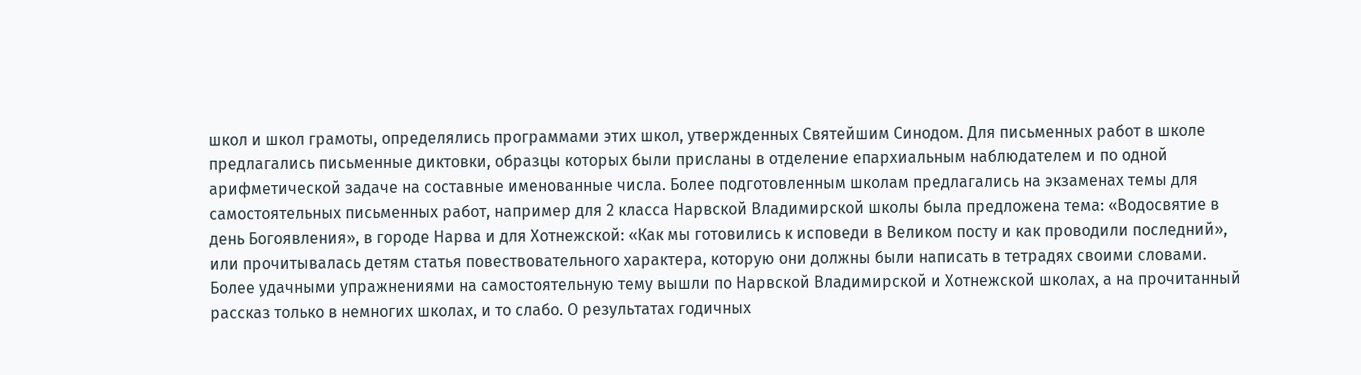школ и школ грамоты, определялись программами этих школ, утвержденных Святейшим Синодом. Для письменных работ в школе предлагались письменные диктовки, образцы которых были присланы в отделение епархиальным наблюдателем и по одной арифметической задаче на составные именованные числа. Более подготовленным школам предлагались на экзаменах темы для самостоятельных письменных работ, например для 2 класса Нарвской Владимирской школы была предложена тема: «Водосвятие в день Богоявления», в городе Нарва и для Хотнежской: «Как мы готовились к исповеди в Великом посту и как проводили последний», или прочитывалась детям статья повествовательного характера, которую они должны были написать в тетрадях своими словами. Более удачными упражнениями на самостоятельную тему вышли по Нарвской Владимирской и Хотнежской школах, а на прочитанный рассказ только в немногих школах, и то слабо. О результатах годичных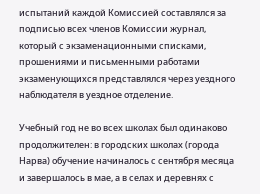испытаний каждой Комиссией составлялся за подписью всех членов Комиссии журнал, который с экзаменационными списками, прошениями и письменными работами экзаменующихся представлялся через уездного наблюдателя в уездное отделение.

Учебный год не во всех школах был одинаково продолжителен: в городских школах (города Нарва) обучение начиналось с сентября месяца и завершалось в мае, а в селах и деревнях с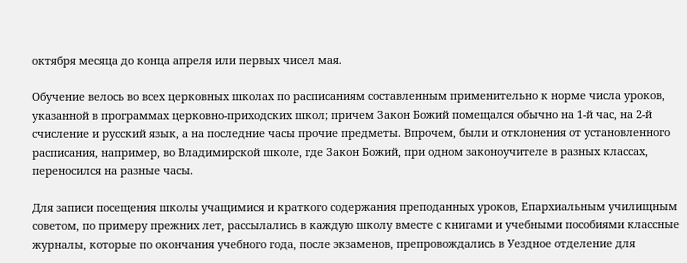октября месяца до конца апреля или первых чисел мая.

Обучение велось во всех церковных школах по расписаниям составленным применительно к норме числа уроков, указанной в программах церковно-приходских школ; причем Закон Божий помещался обычно на 1-й час, на 2-й счисление и русский язык, а на последние часы прочие предметы. Впрочем, были и отклонения от установленного расписания, например, во Владимирской школе, где Закон Божий, при одном законоучителе в разных классах, переносился на разные часы.

Для записи посещения школы учащимися и краткого содержания преподанных уроков, Епархиальным училищным советом, по примеру прежних лет, рассылались в каждую школу вместе с книгами и учебными пособиями классные журналы, которые по окончания учебного года, после экзаменов, препровождались в Уездное отделение для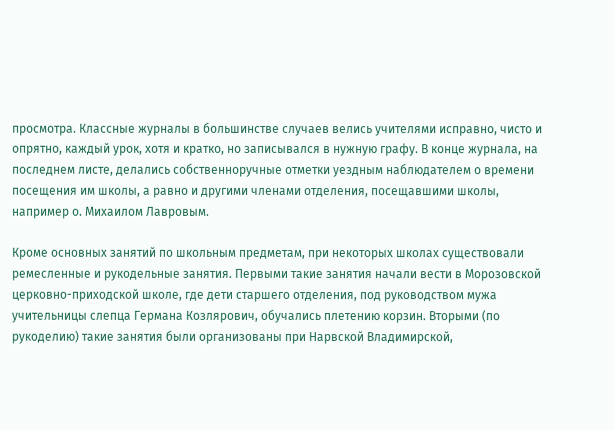просмотра. Классные журналы в большинстве случаев велись учителями исправно, чисто и опрятно, каждый урок, хотя и кратко, но записывался в нужную графу. В конце журнала, на последнем листе, делались собственноручные отметки уездным наблюдателем о времени посещения им школы, а равно и другими членами отделения, посещавшими школы, например о. Михаилом Лавровым.

Кроме основных занятий по школьным предметам, при некоторых школах существовали ремесленные и рукодельные занятия. Первыми такие занятия начали вести в Морозовской церковно-приходской школе, где дети старшего отделения, под руководством мужа учительницы слепца Германа Козлярович, обучались плетению корзин. Вторыми (по рукоделию) такие занятия были организованы при Нарвской Владимирской,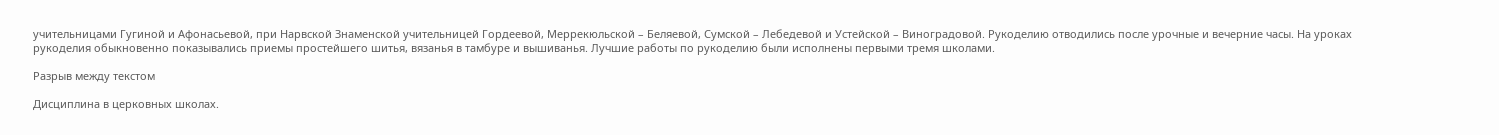учительницами Гугиной и Афонасьевой, при Нарвской Знаменской учительницей Гордеевой, Меррекюльской – Беляевой, Сумской – Лебедевой и Устейской – Виноградовой. Рукоделию отводились после урочные и вечерние часы. На уроках рукоделия обыкновенно показывались приемы простейшего шитья, вязанья в тамбуре и вышиванья. Лучшие работы по рукоделию были исполнены первыми тремя школами.

Разрыв между текстом

Дисциплина в церковных школах.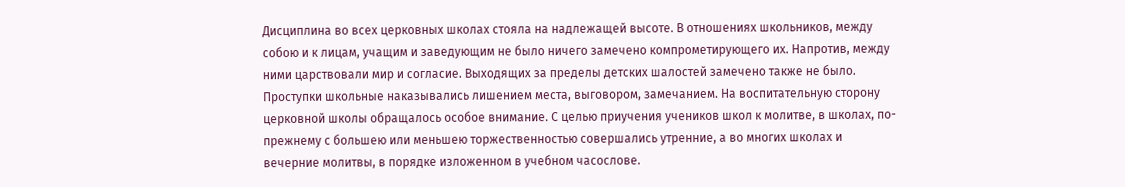Дисциплина во всех церковных школах стояла на надлежащей высоте. В отношениях школьников, между собою и к лицам, учащим и заведующим не было ничего замечено компрометирующего их. Напротив, между ними царствовали мир и согласие. Выходящих за пределы детских шалостей замечено также не было. Проступки школьные наказывались лишением места, выговором, замечанием. На воспитательную сторону церковной школы обращалось особое внимание. С целью приучения учеников школ к молитве, в школах, по-прежнему с большею или меньшею торжественностью совершались утренние, а во многих школах и вечерние молитвы, в порядке изложенном в учебном часослове.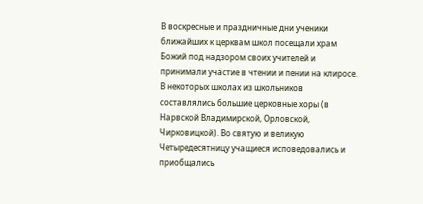В воскресные и праздничные дни ученики ближайших к церквам школ посещали храм Божий под надзором своих учителей и принимали участие в чтении и пении на клиросе. В некоторых школах из школьников составлялись большие церковные хоры (в Нарвской Владимирской, Орловской, Чирковицкой). Во святую и великую Четыредесятницу учащиеся исповедовались и приобщались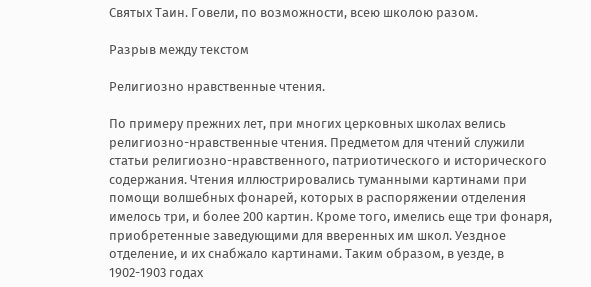Святых Таин. Говели, по возможности, всею школою разом.

Разрыв между текстом

Религиозно нравственные чтения.

По примеру прежних лет, при многих церковных школах велись религиозно-нравственные чтения. Предметом для чтений служили статьи религиозно-нравственного, патриотического и исторического содержания. Чтения иллюстрировались туманными картинами при помощи волшебных фонарей, которых в распоряжении отделения имелось три, и более 200 картин. Кроме того, имелись еще три фонаря, приобретенные заведующими для вверенных им школ. Уездное отделение, и их снабжало картинами. Таким образом, в уезде, в 1902-1903 годах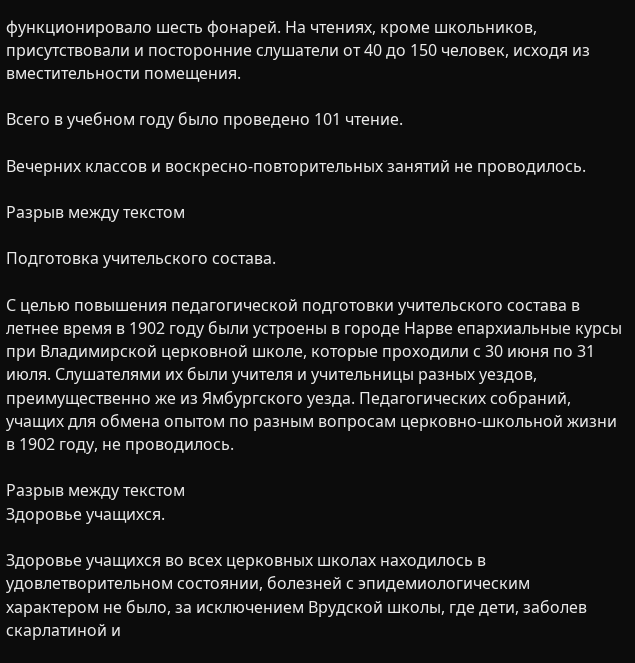функционировало шесть фонарей. На чтениях, кроме школьников, присутствовали и посторонние слушатели от 40 до 150 человек, исходя из вместительности помещения.

Всего в учебном году было проведено 101 чтение.

Вечерних классов и воскресно-повторительных занятий не проводилось.

Разрыв между текстом

Подготовка учительского состава.

С целью повышения педагогической подготовки учительского состава в летнее время в 1902 году были устроены в городе Нарве епархиальные курсы при Владимирской церковной школе, которые проходили с 30 июня по 31 июля. Слушателями их были учителя и учительницы разных уездов, преимущественно же из Ямбургского уезда. Педагогических собраний, учащих для обмена опытом по разным вопросам церковно-школьной жизни в 1902 году, не проводилось.

Разрыв между текстом
Здоровье учащихся.

Здоровье учащихся во всех церковных школах находилось в удовлетворительном состоянии, болезней с эпидемиологическим характером не было, за исключением Врудской школы, где дети, заболев скарлатиной и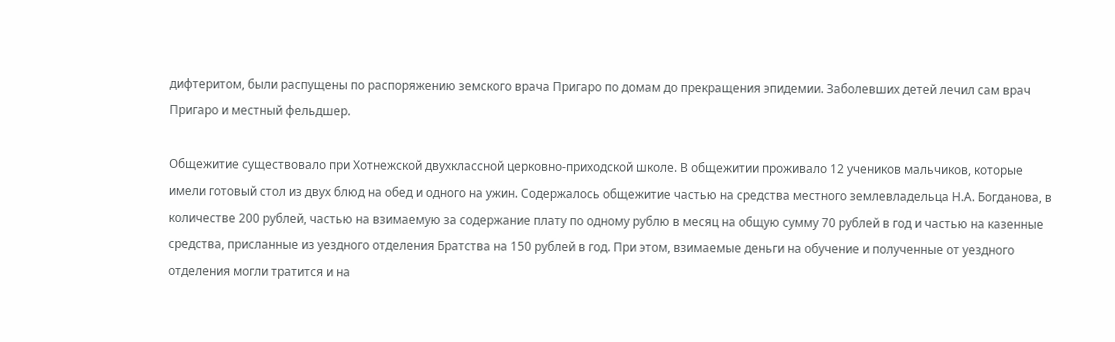дифтеритом, были распущены по распоряжению земского врача Пригаро по домам до прекращения эпидемии. Заболевших детей лечил сам врач Пригаро и местный фельдшер.

Общежитие существовало при Хотнежской двухклассной церковно-приходской школе. В общежитии проживало 12 учеников мальчиков, которые имели готовый стол из двух блюд на обед и одного на ужин. Содержалось общежитие частью на средства местного землевладельца Н.А. Богданова, в количестве 200 рублей, частью на взимаемую за содержание плату по одному рублю в месяц на общую сумму 70 рублей в год и частью на казенные средства, присланные из уездного отделения Братства на 150 рублей в год. При этом, взимаемые деньги на обучение и полученные от уездного отделения могли тратится и на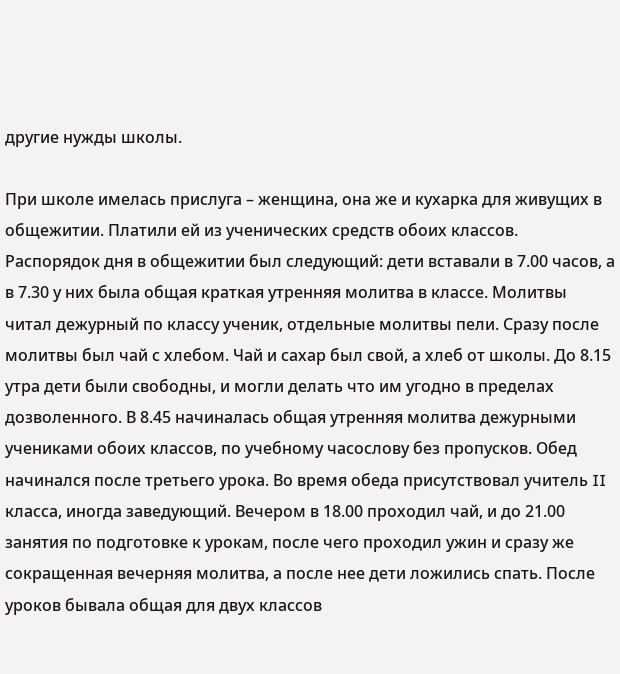другие нужды школы.

При школе имелась прислуга – женщина, она же и кухарка для живущих в общежитии. Платили ей из ученических средств обоих классов. Распорядок дня в общежитии был следующий: дети вставали в 7.00 часов, а в 7.30 у них была общая краткая утренняя молитва в классе. Молитвы читал дежурный по классу ученик, отдельные молитвы пели. Сразу после молитвы был чай с хлебом. Чай и сахар был свой, а хлеб от школы. До 8.15 утра дети были свободны, и могли делать что им угодно в пределах дозволенного. В 8.45 начиналась общая утренняя молитва дежурными учениками обоих классов, по учебному часослову без пропусков. Обед начинался после третьего урока. Во время обеда присутствовал учитель II класса, иногда заведующий. Вечером в 18.00 проходил чай, и до 21.00 занятия по подготовке к урокам, после чего проходил ужин и сразу же сокращенная вечерняя молитва, а после нее дети ложились спать. После уроков бывала общая для двух классов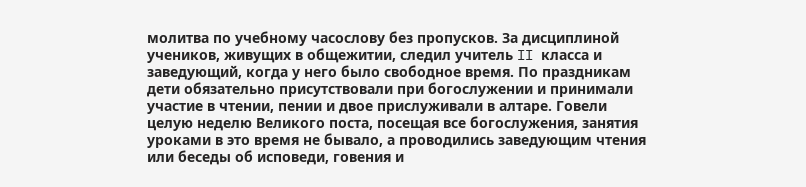молитва по учебному часослову без пропусков. За дисциплиной учеников, живущих в общежитии, следил учитель II класса и заведующий, когда у него было свободное время. По праздникам дети обязательно присутствовали при богослужении и принимали участие в чтении, пении и двое прислуживали в алтаре. Говели целую неделю Великого поста, посещая все богослужения, занятия уроками в это время не бывало, а проводились заведующим чтения или беседы об исповеди, говения и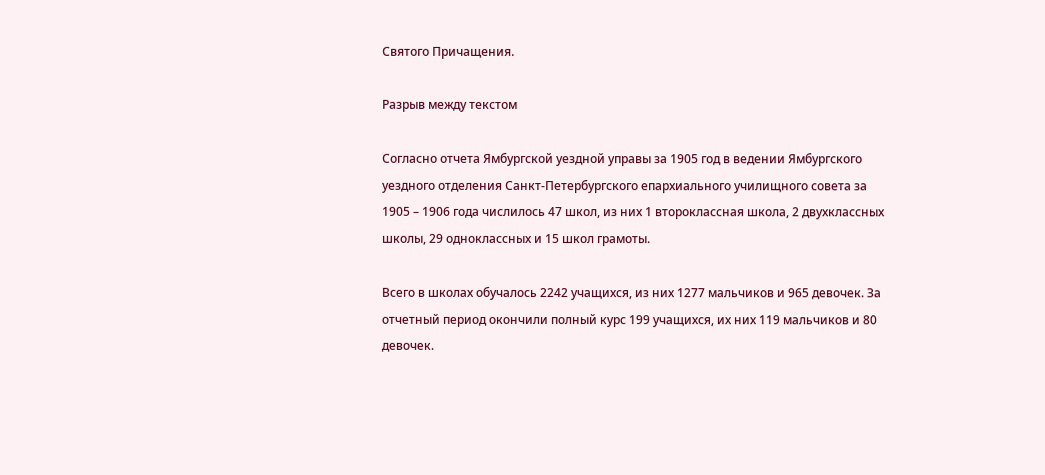Святого Причащения.

Разрыв между текстом

Согласно отчета Ямбургской уездной управы за 1905 год в ведении Ямбургского уездного отделения Санкт-Петербургского епархиального училищного совета за 1905 – 1906 года числилось 47 школ, из них 1 второклассная школа, 2 двухклассных школы, 29 одноклассных и 15 школ грамоты.

Всего в школах обучалось 2242 учащихся, из них 1277 мальчиков и 965 девочек. За отчетный период окончили полный курс 199 учащихся, их них 119 мальчиков и 80 девочек.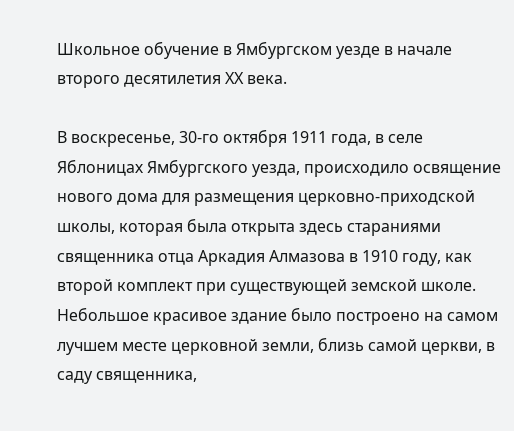Школьное обучение в Ямбургском уезде в начале второго десятилетия ХХ века.

В воскресенье, 30-го октября 1911 года, в селе Яблоницах Ямбургского уезда, происходило освящение нового дома для размещения церковно-приходской школы, которая была открыта здесь стараниями священника отца Аркадия Алмазова в 1910 году, как второй комплект при существующей земской школе. Небольшое красивое здание было построено на самом лучшем месте церковной земли, близь самой церкви, в саду священника,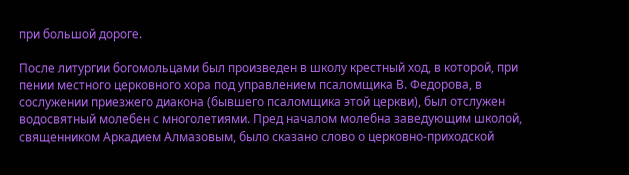при большой дороге.

После литургии богомольцами был произведен в школу крестный ход, в которой, при пении местного церковного хора под управлением псаломщика В. Федорова, в сослужении приезжего диакона (бывшего псаломщика этой церкви), был отслужен водосвятный молебен с многолетиями. Пред началом молебна заведующим школой, священником Аркадием Алмазовым, было сказано слово о церковно-приходской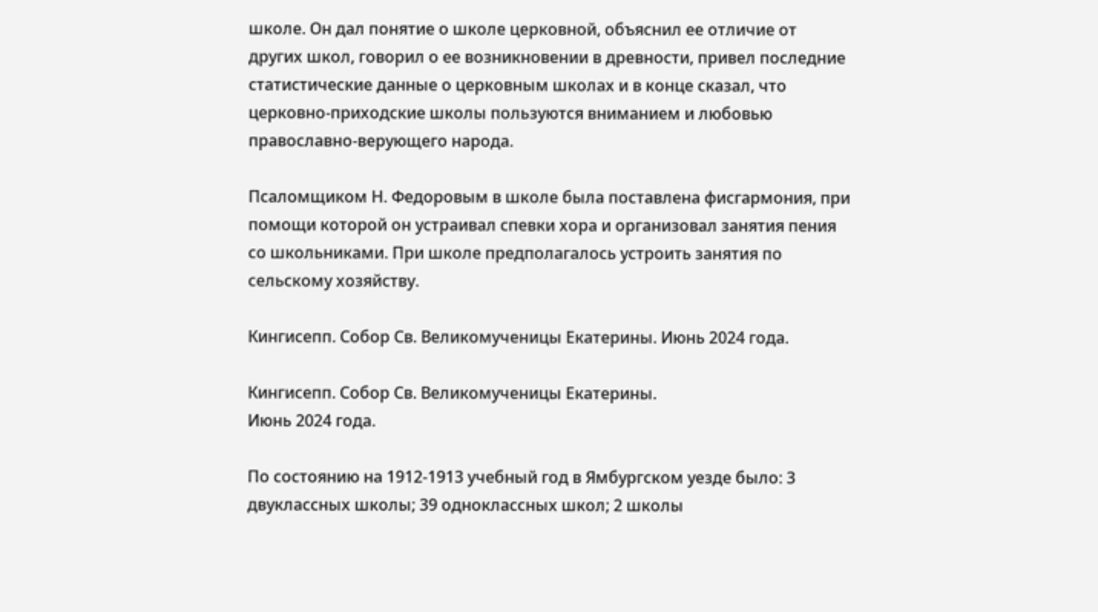школе. Он дал понятие о школе церковной, объяснил ее отличие от других школ, говорил о ее возникновении в древности, привел последние статистические данные о церковным школах и в конце сказал, что церковно-приходские школы пользуются вниманием и любовью православно-верующего народа.

Псаломщиком Н. Федоровым в школе была поставлена фисгармония, при помощи которой он устраивал спевки хора и организовал занятия пения со школьниками. При школе предполагалось устроить занятия по сельскому хозяйству.

Кингисепп. Собор Св. Великомученицы Екатерины. Июнь 2024 года.

Кингисепп. Собор Св. Великомученицы Екатерины.
Июнь 2024 года.

По состоянию на 1912-1913 учебный год в Ямбургском уезде было: 3 двуклассных школы; 39 одноклассных школ; 2 школы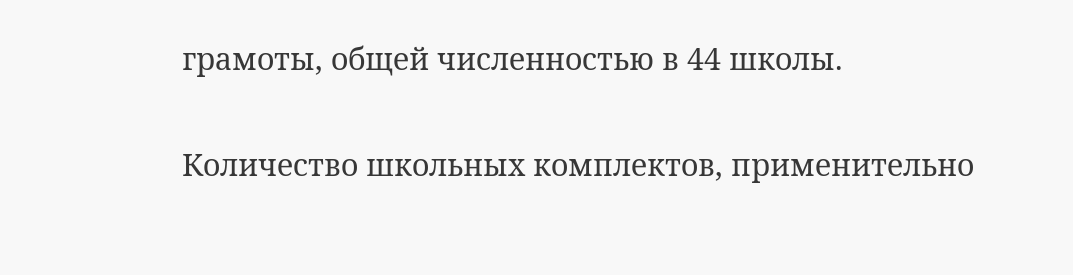грамоты, общей численностью в 44 школы.

Количество школьных комплектов, применительно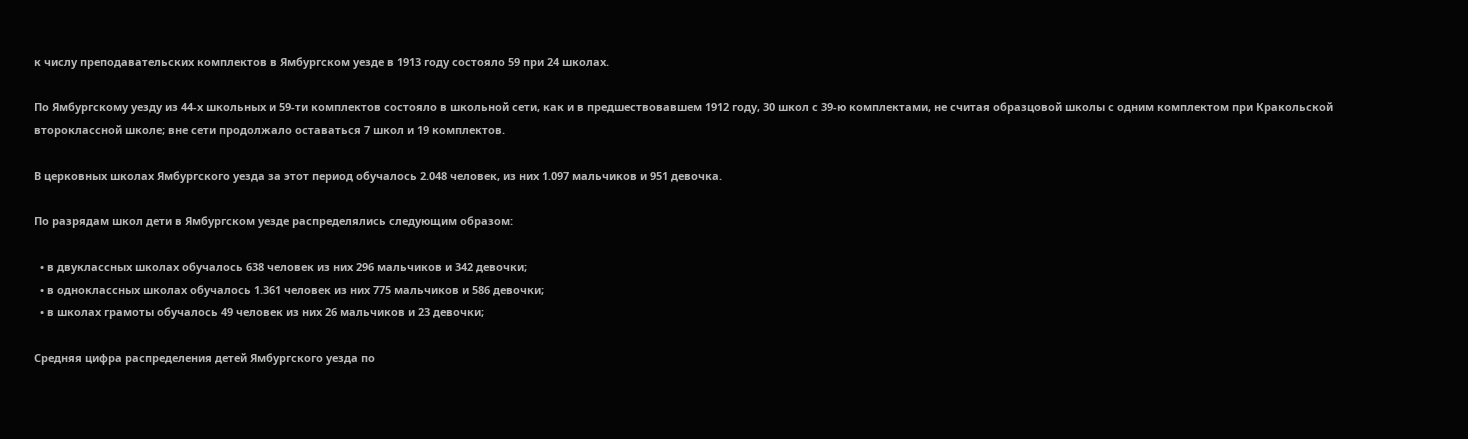к числу преподавательских комплектов в Ямбургском уезде в 1913 году состояло 59 при 24 школах.

По Ямбургскому уезду из 44-х школьных и 59-ти комплектов состояло в школьной сети, как и в предшествовавшем 1912 году, 30 школ с 39-ю комплектами, не считая образцовой школы с одним комплектом при Кракольской второклассной школе; вне сети продолжало оставаться 7 школ и 19 комплектов.

В церковных школах Ямбургского уезда за этот период обучалось 2.048 человек, из них 1.097 мальчиков и 951 девочка.

По разрядам школ дети в Ямбургском уезде распределялись следующим образом:

  • в двуклассных школах обучалось 638 человек из них 296 мальчиков и 342 девочки;
  • в одноклассных школах обучалось 1.361 человек из них 775 мальчиков и 586 девочки;
  • в школах грамоты обучалось 49 человек из них 26 мальчиков и 23 девочки;

Средняя цифра распределения детей Ямбургского уезда по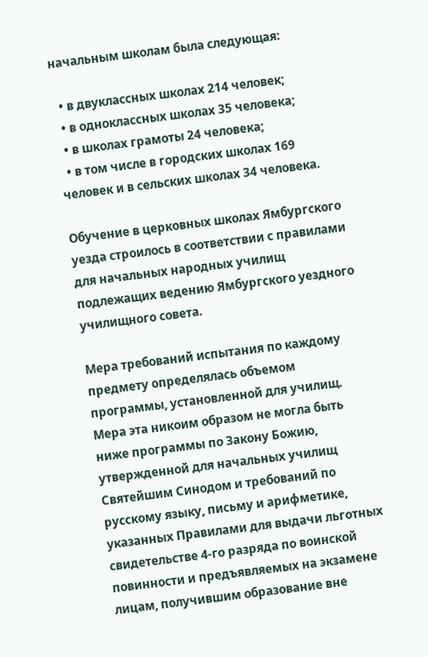начальным школам была следующая:

  • в двуклассных школах 214 человек;
  • в одноклассных школах 35 человека;
  • в школах грамоты 24 человека;
  • в том числе в городских школах 169 человек и в сельских школах 34 человека.

Обучение в церковных школах Ямбургского уезда строилось в соответствии с правилами для начальных народных училищ подлежащих ведению Ямбургского уездного училищного совета.

Мера требований испытания по каждому предмету определялась объемом программы, установленной для училищ. Мера эта никоим образом не могла быть ниже программы по Закону Божию, утвержденной для начальных училищ Святейшим Синодом и требований по русскому языку, письму и арифметике, указанных Правилами для выдачи льготных свидетельстве 4-го разряда по воинской повинности и предъявляемых на экзамене лицам, получившим образование вне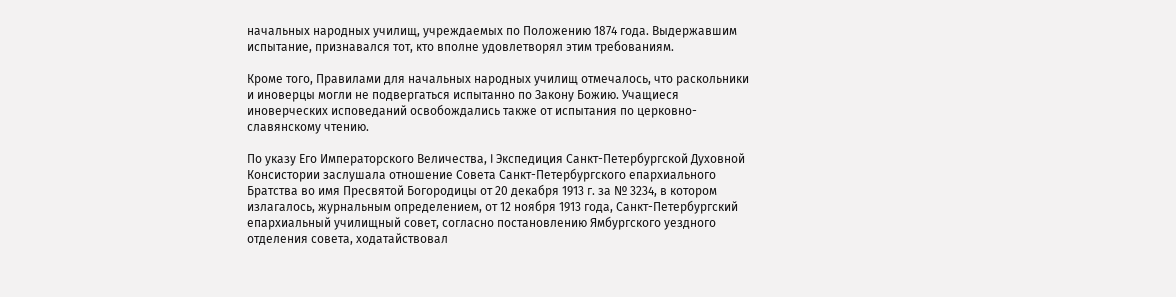начальных народных училищ, учреждаемых по Положению 1874 года. Выдержавшим испытание, признавался тот, кто вполне удовлетворял этим требованиям.

Кроме того, Правилами для начальных народных училищ отмечалось, что раскольники и иноверцы могли не подвергаться испытанно по Закону Божию. Учащиеся иноверческих исповеданий освобождались также от испытания по церковно-славянскому чтению.

По указу Его Императорского Величества, I Экспедиция Санкт-Петербургской Духовной Консистории заслушала отношение Совета Санкт-Петербургского епархиального Братства во имя Пресвятой Богородицы от 20 декабря 1913 г. за № 3234, в котором излагалось, журнальным определением, от 12 ноября 1913 года, Санкт-Петербургский епархиальный училищный совет, согласно постановлению Ямбургского уездного отделения совета, ходатайствовал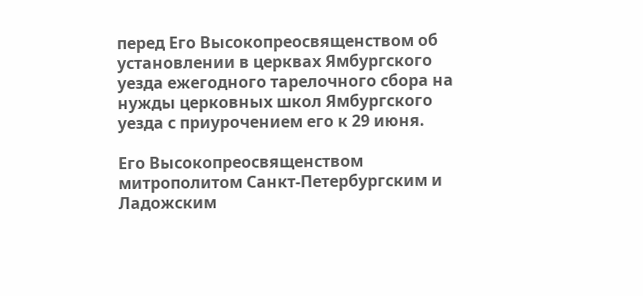перед Его Высокопреосвященством об установлении в церквах Ямбургского уезда ежегодного тарелочного сбора на нужды церковных школ Ямбургского уезда с приурочением его к 29 июня.

Его Высокопреосвященством митрополитом Санкт-Петербургским и Ладожским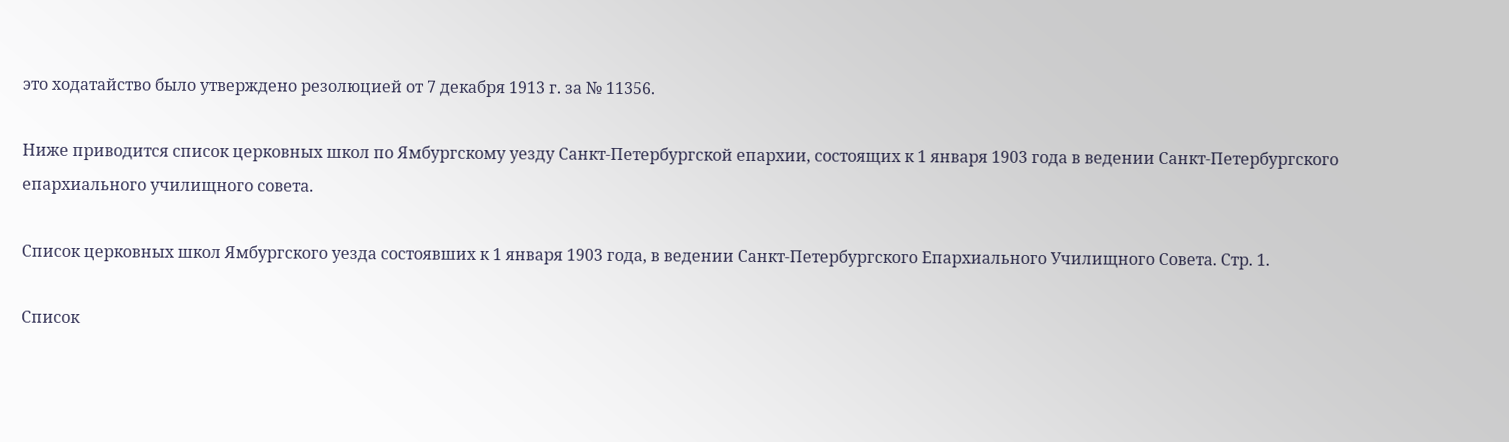это ходатайство было утверждено резолюцией от 7 декабря 1913 г. за № 11356.

Ниже приводится список церковных школ по Ямбургскому уезду Санкт-Петербургской епархии, состоящих к 1 января 1903 года в ведении Санкт-Петербургского епархиального училищного совета.

Список церковных школ Ямбургского уезда состоявших к 1 января 1903 года, в ведении Санкт-Петербургского Епархиального Училищного Совета. Стр. 1.

Список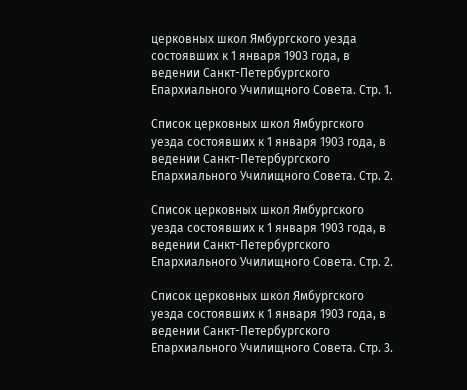церковных школ Ямбургского уезда состоявших к 1 января 1903 года, в ведении Санкт-Петербургского Епархиального Училищного Совета. Стр. 1.

Список церковных школ Ямбургского уезда состоявших к 1 января 1903 года, в ведении Санкт-Петербургского Епархиального Училищного Совета. Стр. 2.

Список церковных школ Ямбургского уезда состоявших к 1 января 1903 года, в ведении Санкт-Петербургского Епархиального Училищного Совета. Стр. 2.

Список церковных школ Ямбургского уезда состоявших к 1 января 1903 года, в ведении Санкт-Петербургского Епархиального Училищного Совета. Стр. 3.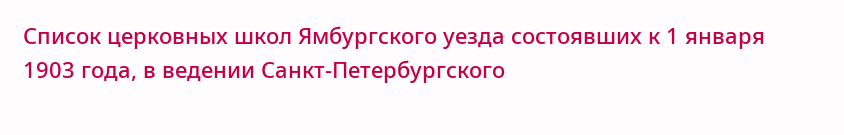Список церковных школ Ямбургского уезда состоявших к 1 января 1903 года, в ведении Санкт-Петербургского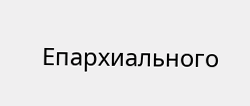Епархиального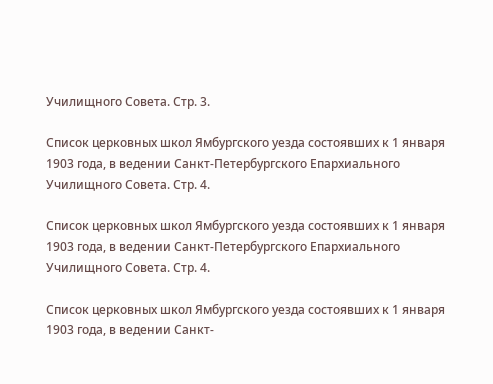Училищного Совета. Стр. 3.

Список церковных школ Ямбургского уезда состоявших к 1 января 1903 года, в ведении Санкт-Петербургского Епархиального Училищного Совета. Стр. 4.

Список церковных школ Ямбургского уезда состоявших к 1 января 1903 года, в ведении Санкт-Петербургского Епархиального Училищного Совета. Стр. 4.

Список церковных школ Ямбургского уезда состоявших к 1 января 1903 года, в ведении Санкт-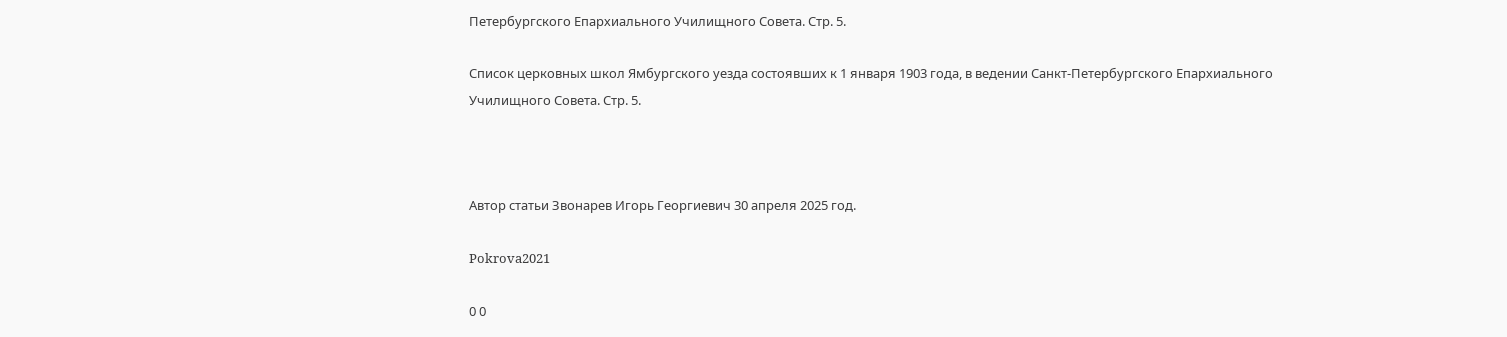Петербургского Епархиального Училищного Совета. Стр. 5.

Список церковных школ Ямбургского уезда состоявших к 1 января 1903 года, в ведении Санкт-Петербургского Епархиального Училищного Совета. Стр. 5.



Автор статьи Звонарев Игорь Георгиевич 30 апреля 2025 год.

Pokrova2021

0 0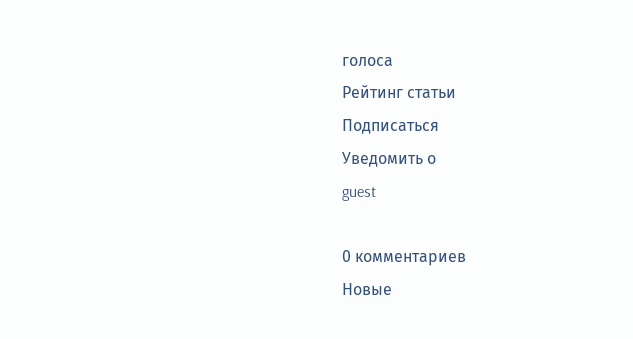голоса
Рейтинг статьи
Подписаться
Уведомить о
guest

0 комментариев
Новые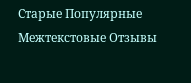Старые Популярные
Межтекстовые Отзывы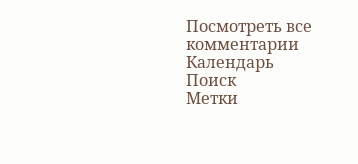Посмотреть все комментарии
Календарь
Поиск
Метки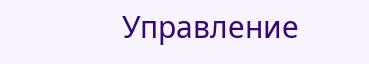Управление